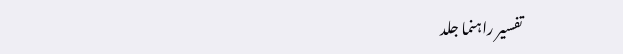تفسير راہنما جلد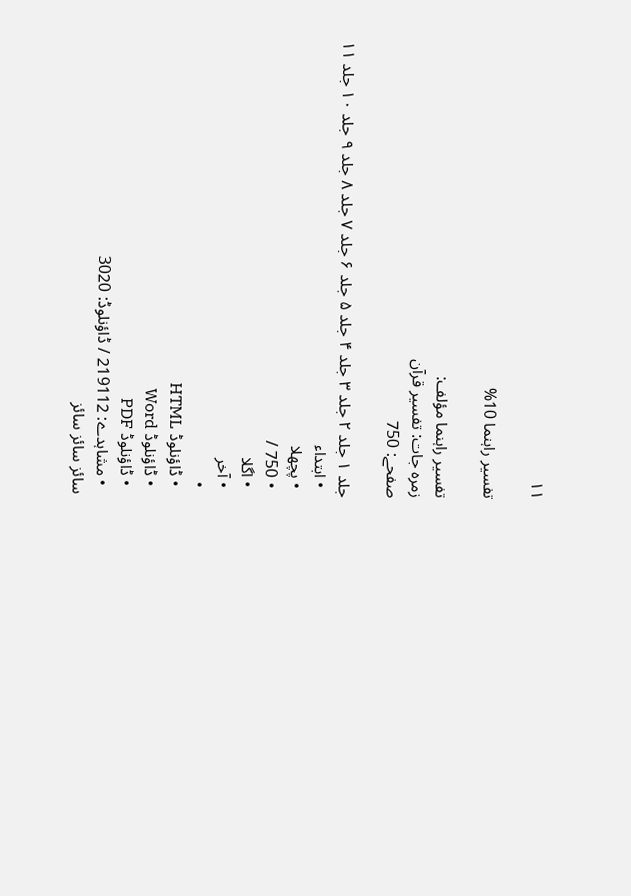۱۱

تفسير راہنما 10%

تفسير راہنما مؤلف:
زمرہ جات: تفسیر قرآن
صفحے: 750

جلد ۱ جلد ۲ جلد ۳ جلد ۴ جلد ۵ جلد ۶ جلد ۷ جلد ۸ جلد ۹ جلد ۱۰ جلد ۱۱
  • ابتداء
  • پچھلا
  • 750 /
  • اگلا
  • آخر
  •
  • ڈاؤنلوڈ HTML
  • ڈاؤنلوڈ Word
  • ڈاؤنلوڈ PDF
  • مشاہدے: 219112 / ڈاؤنلوڈ: 3020
سائز سائز سائز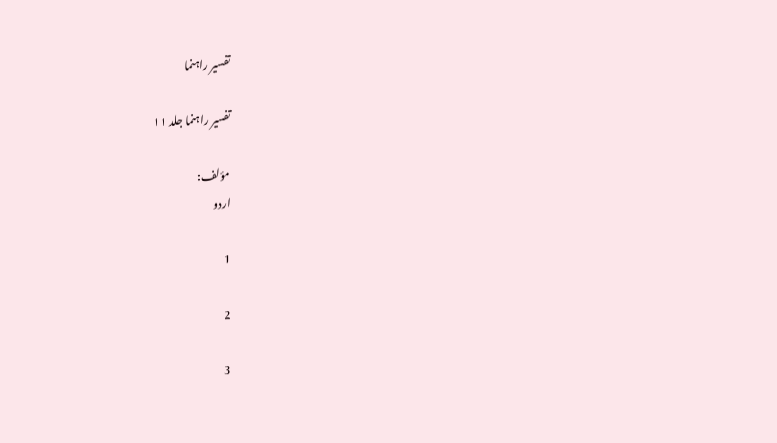تفسير راہنما

تفسير راہنما جلد ۱۱

مؤلف:
اردو

1

2

3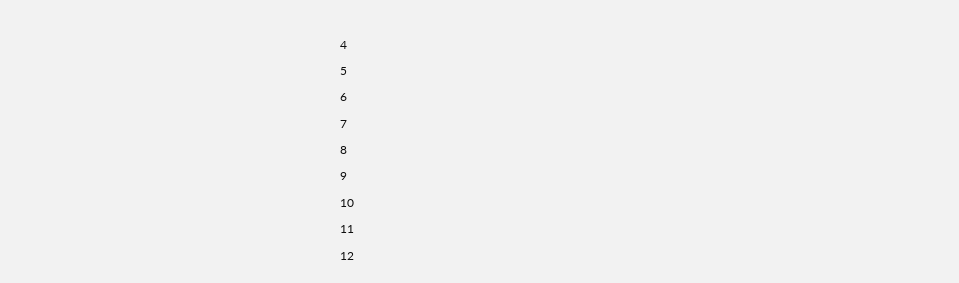4

5

6

7

8

9

10

11

12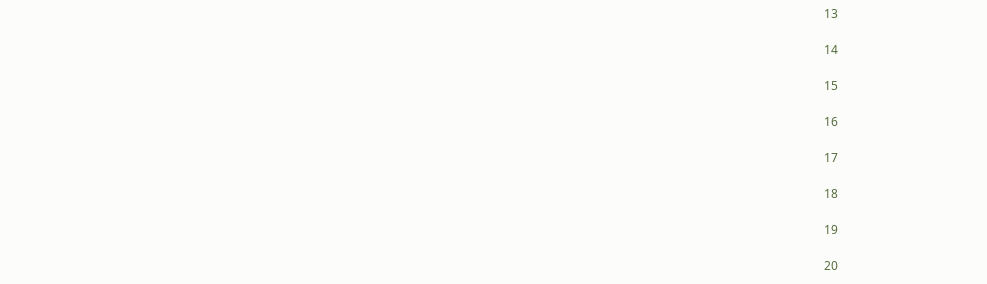13

14

15

16

17

18

19

20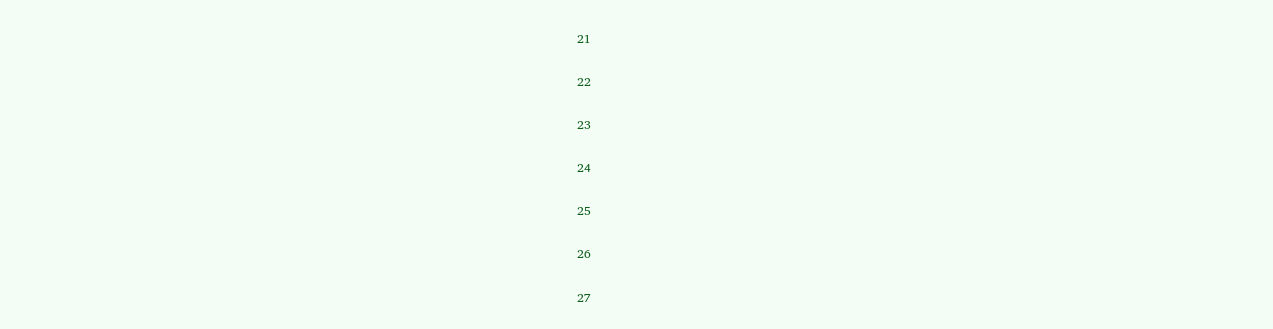21

22

23

24

25

26

27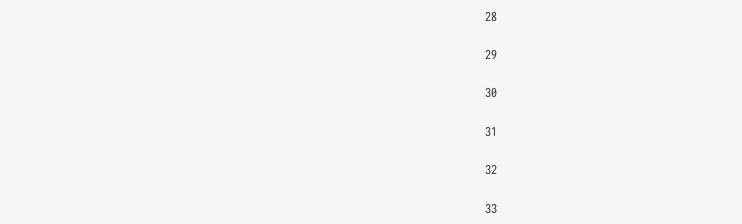28

29

30

31

32

33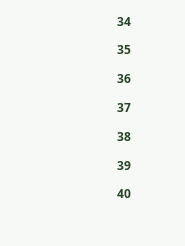34

35

36

37

38

39

40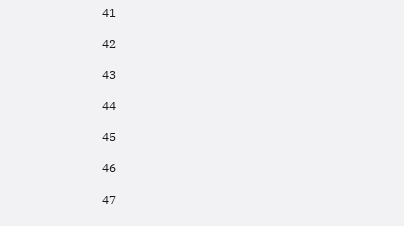41

42

43

44

45

46

47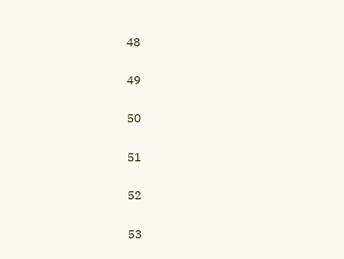48

49

50

51

52

53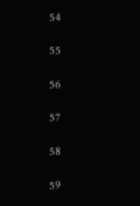54

55

56

57

58

59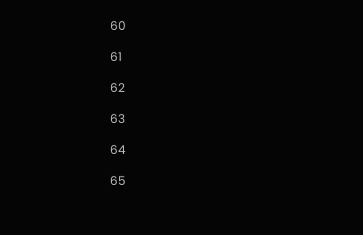60

61

62

63

64

65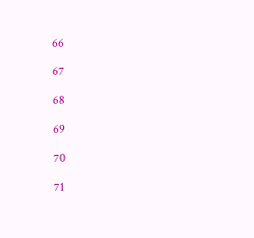66

67

68

69

70

71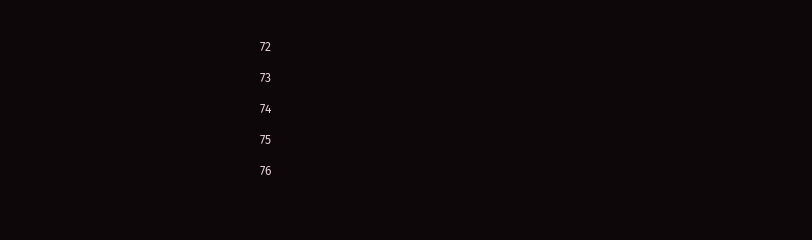72

73

74

75

76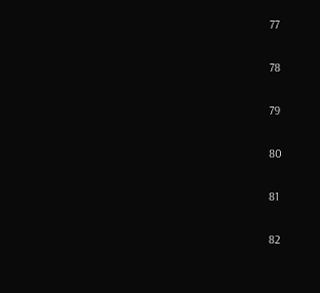77

78

79

80

81

82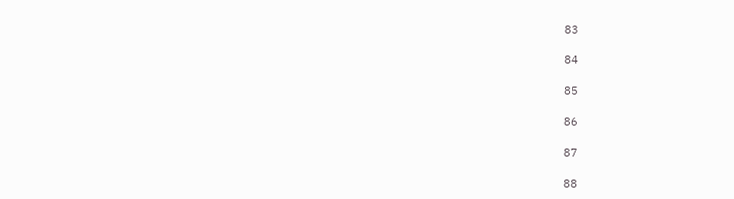83

84

85

86

87

88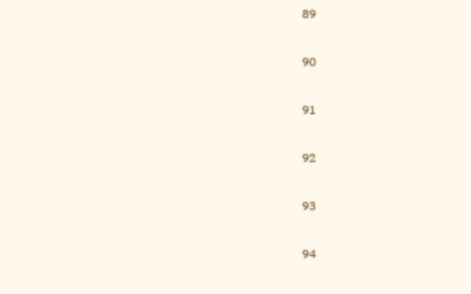89

90

91

92

93

94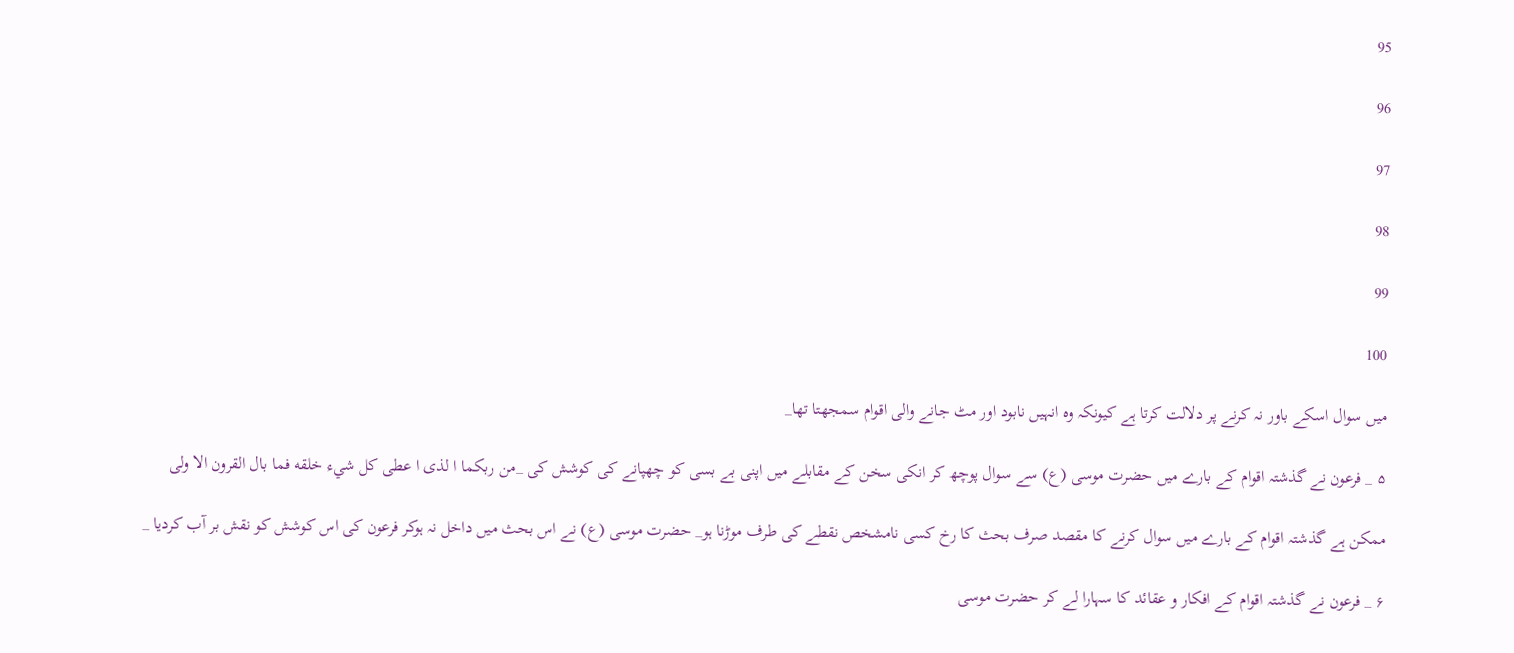95

96

97

98

99

100

ميں سوال اسكے باور نہ كرنے پر دلالت كرتا ہے كيونكہ وہ انہيں نابود اور مٹ جانے والى اقوام سمجھتا تھا_

۵ _ فرعون نے گذشتہ اقوام كے بارے ميں حضرت موسى (ع) سے سوال پوچھ كر انكى سخن كے مقابلے ميں اپنى بے بسى كو چھپانے كى كوشش كى _من ربكما ا لذى ا عطى كل شيء خلقه فما بال القرون الا ولى

ممكن ہے گذشتہ اقوام كے بارے ميں سوال كرنے كا مقصد صرف بحث كا رخ كسى نامشخص نقطے كى طرف موڑنا ہو_ حضرت موسى (ع) نے اس بحث ميں داخل نہ ہوكر فرعون كى اس كوشش كو نقش بر آب كرديا _

۶ _ فرعون نے گذشتہ اقوام كے افكار و عقائد كا سہارا لے كر حضرت موسى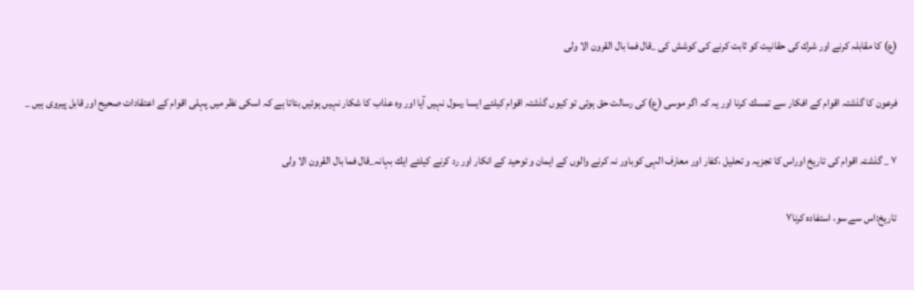(ع) كا مقابلہ كرنے اور شرك كى حقانيت كو ثابت كرنے كى كوشش كى _قال فما بال القرون الا ولى

فرعون كا گذشتہ اقوام كے افكار سے تمسك كرنا اور يہ كہ اگر موسى (ع) كى رسالت حق ہوتى تو كيوں گذشتہ اقوام كيلئے ايسا رسول نہيں آيا اور وہ عذاب كا شكار نہيں ہوئيں بتاتا ہے كہ اسكى نظر ميں پہلى اقوام كے اعتقادات صحيح اور قابل پيروى ہيں _

۷ _ گذشتہ اقوام كى تاريخ اوراس كا تجزيہ و تحليل ،كفار اور معارف الہى كوباور نہ كرنے والوں كے ايمان و توحيد كے انكار اور رد كرنے كيلئے ايك بہانہ_قال فما بال القرون الا ولى

تاريخ:اس سے سو، استفادہ كرنا۷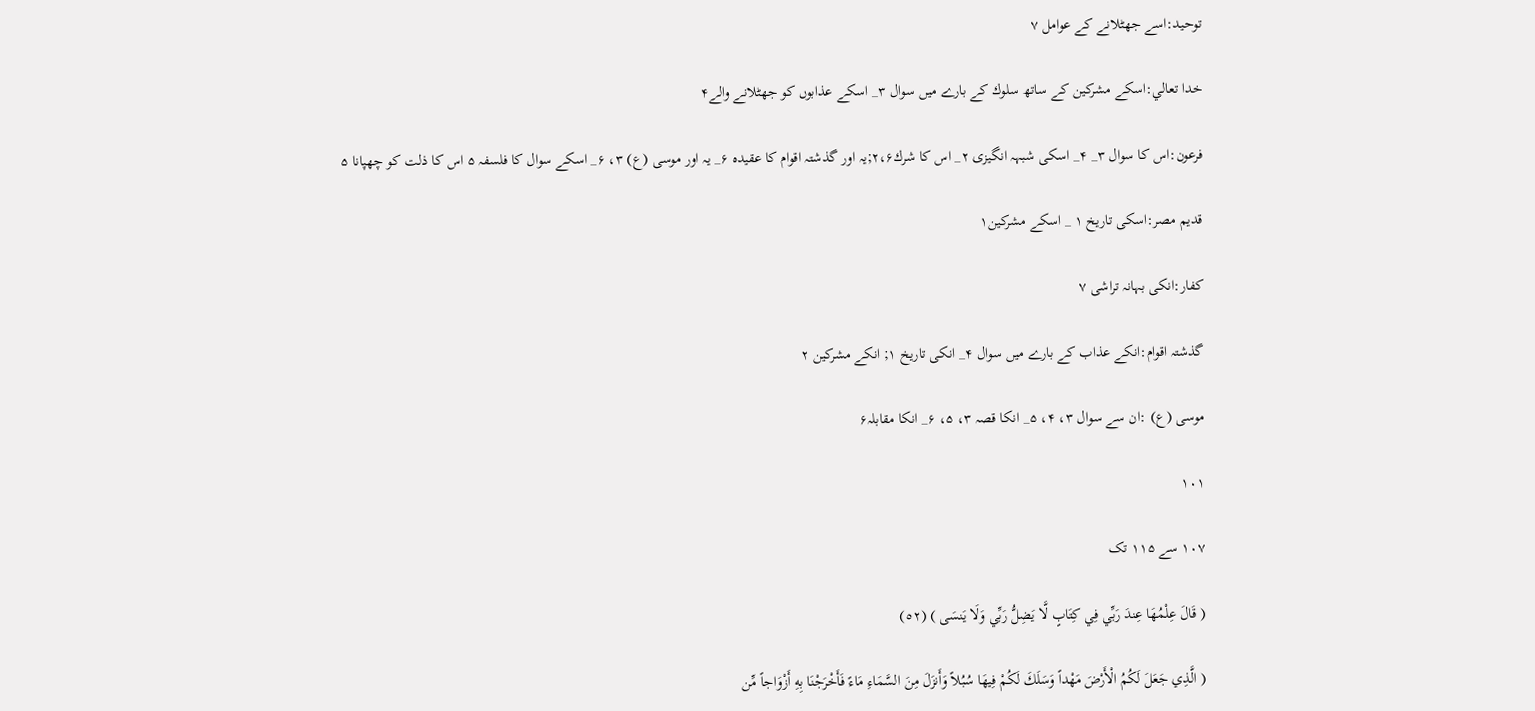توحيد:اسے جھٹلانے كے عوامل ۷

خدا تعالي:اسكے مشركين كے ساتھ سلوك كے بارے ميں سوال ۳_ اسكے عذابوں كو جھٹلانے والے۴

فرعون:اس كا سوال ۳_ ۴_ اسكى شبہہ انگيزى ۲_ اس كا شرك۲،۶;يہ اور گذشتہ اقوام كا عقيدہ ۶_ يہ اور موسى (ع) ۳، ۶_ اسكے سوال كا فلسفہ ۵ اس كا ذلت كو چھپانا ۵

قديم مصر:اسكى تاريخ ۱ _ اسكے مشركين۱

كفار:انكى بہانہ تراشى ۷

گذشتہ اقوام:انكے عذاب كے بارے ميں سوال ۴_ انكى تاريخ ۱; انكے مشركين ۲

موسى (ع) :ان سے سوال ۳، ۴، ۵_ انكا قصہ ۳، ۵، ۶_ انكا مقابلہ۶

۱۰۱

۱۰۷ سے ۱۱۵ تک

( قَالَ عِلْمُهَا عِندَ رَبِّي فِي كِتَابٍ لَّا يَضِلُّ رَبِّي وَلَا يَنسَى ) (٥٢)

( الَّذِي جَعَلَ لَكُمُ الْأَرْضَ مَهْداً وَسَلَكَ لَكُمْ فِيهَا سُبُلاً وَأَنزَلَ مِنَ السَّمَاءِ مَاءً فَأَخْرَجْنَا بِهِ أَزْوَاجاً مِّن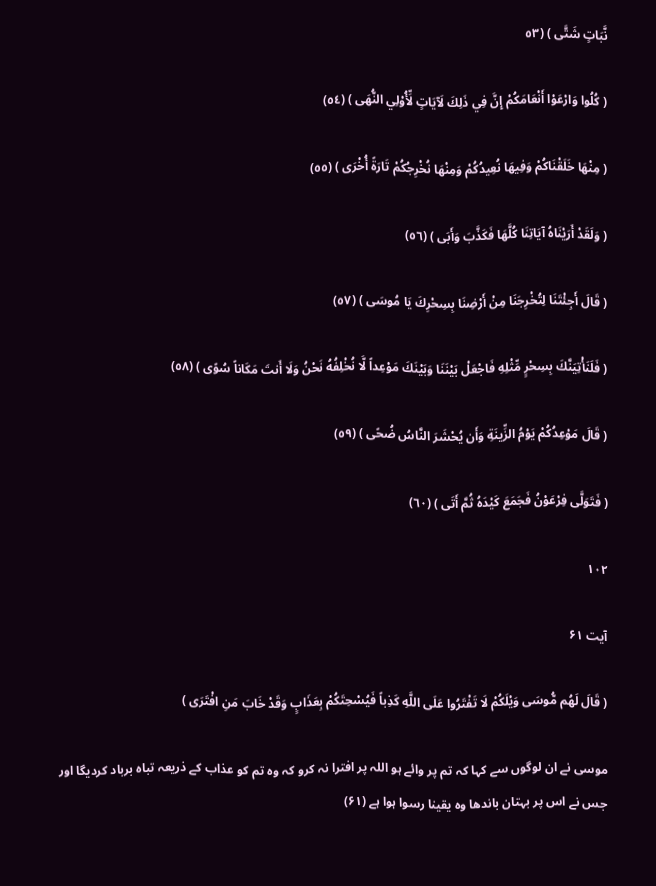نَّبَاتٍ شَتَّى ) (٥٣

( كُلُوا وَارْعَوْا أَنْعَامَكُمْ إِنَّ فِي ذَلِكَ لَآيَاتٍ لِّأُوْلِي النُّهَى ) (٥٤)

( مِنْهَا خَلَقْنَاكُمْ وَفِيهَا نُعِيدُكُمْ وَمِنْهَا نُخْرِجُكُمْ تَارَةً أُخْرَى ) (٥٥)

( وَلَقَدْ أَرَيْنَاهُ آيَاتِنَا كُلَّهَا فَكَذَّبَ وَأَبَى ) (٥٦)

( قَالَ أَجِئْتَنَا لِتُخْرِجَنَا مِنْ أَرْضِنَا بِسِحْرِكَ يَا مُوسَى ) (٥٧)

( فَلَنَأْتِيَنَّكَ بِسِحْرٍ مِّثْلِهِ فَاجْعَلْ بَيْنَنَا وَبَيْنَكَ مَوْعِداً لَّا نُخْلِفُهُ نَحْنُ وَلَا أَنتَ مَكَاناً سُوًى ) (٥٨)

( قَالَ مَوْعِدُكُمْ يَوْمُ الزِّينَةِ وَأَن يُحْشَرَ النَّاسُ ضُحًى ) (٥٩)

( فَتَوَلَّى فِرْعَوْنُ فَجَمَعَ كَيْدَهُ ثُمَّ أَتَى ) (٦٠)

۱۰۲

آیت ۶۱

( قَالَ لَهُم مُّوسَى وَيْلَكُمْ لَا تَفْتَرُوا عَلَى اللَّهِ كَذِباً فَيُسْحِتَكُمْ بِعَذَابٍ وَقَدْ خَابَ مَنِ افْتَرَى )

موسى نے ان لوگوں سے كہا كہ تم پر وائے ہو اللہ پر افترا نہ كرو كہ وہ تم كو عذاب كے ذريعہ تباہ برباد كرديگا اور جس نے اس پر بہتان باندھا وہ يقينا رسوا ہوا ہے (۶۱)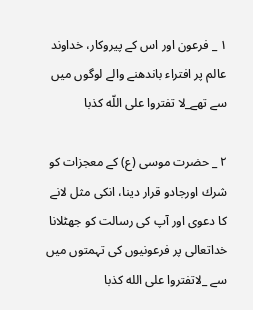۱ _ فرعون اور اس كے پيروكار، خداوند عالم پر افتراء باندھنے والے لوگوں ميں سے تھے_لا تفتروا على اللّه كذبا

۲ _ حضرت موسى (ع) كے معجزات كو شرك اورجادو قرار دينا، انكى مثل لانے كا دعوى اور آپ كى رسالت كو جھٹلانا خداتعالى پر فرعونيوں كى تہمتوں ميں سے _لاتفتروا على الله كذبا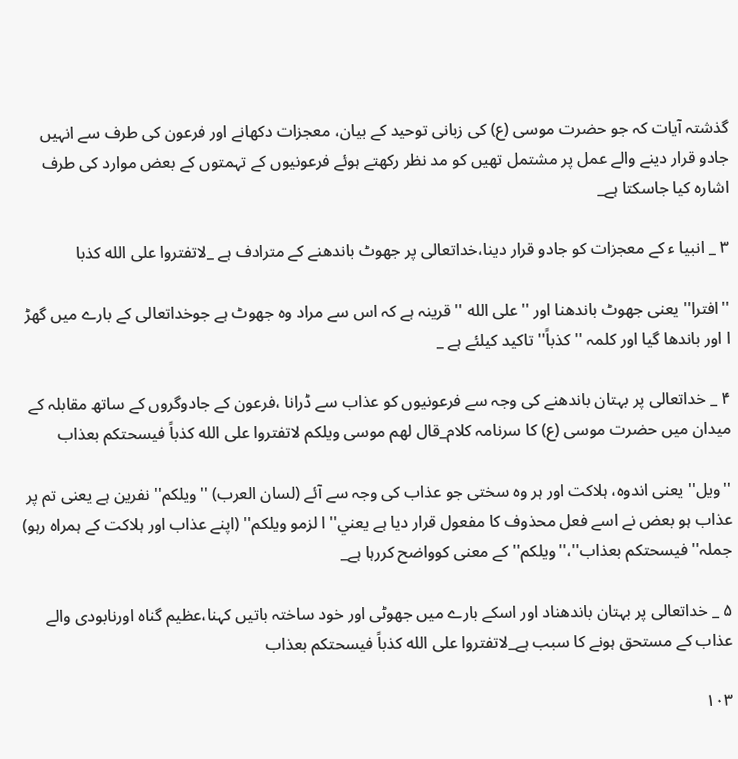گذشتہ آيات كہ جو حضرت موسى (ع) كى زبانى توحيد كے بيان، معجزات دكھانے اور فرعون كى طرف سے انہيں جادو قرار دينے والے عمل پر مشتمل تھيں كو مد نظر ركھتے ہوئے فرعونيوں كے تہمتوں كے بعض موارد كى طرف اشارہ كيا جاسكتا ہے_

۳ _ انبيا ء كے معجزات كو جادو قرار دينا،خداتعالى پر جھوٹ باندھنے كے مترادف ہے _لاتفتروا على الله كذبا

''افترا'' يعنى جھوٹ باندھنا اور ''على الله '' قرينہ ہے كہ اس سے مراد وہ جھوٹ ہے جوخداتعالى كے بارے ميں گھڑ ا اور باندھا گيا اور كلمہ ''كذباً'' تاكيد كيلئے ہے _

۴ _ خداتعالى پر بہتان باندھنے كى وجہ سے فرعونيوں كو عذاب سے ڈرانا ،فرعون كے جادوگروں كے ساتھ مقابلہ كے ميدان ميں حضرت موسى (ع) كا سرنامہ كلام_قال لهم موسى ويلكم لاتفتروا على الله كذباً فيسحتكم بعذاب

''ويل'' يعنى اندوہ، ہلاكت اور ہر وہ سختى جو عذاب كى وجہ سے آئے (لسان العرب) ''ويلكم'' نفرين ہے يعنى تم پر عذاب ہو بعض نے اسے فعل محذوف كا مفعول قرار ديا ہے يعني'' ا لزمو ويلكم'' (اپنے عذاب اور ہلاكت كے ہمراہ رہو) جملہ''فيسحتكم بعذاب''،''ويلكم'' كے معنى كوواضح كررہا ہے_

۵ _ خداتعالى پر بہتان باندھناد اور اسكے بارے ميں جھوٹى اور خود ساختہ باتيں كہنا،عظيم گناہ اورنابودى والے عذاب كے مستحق ہونے كا سبب ہے_لاتفتروا على الله كذباً فيسحتكم بعذاب

۱۰۳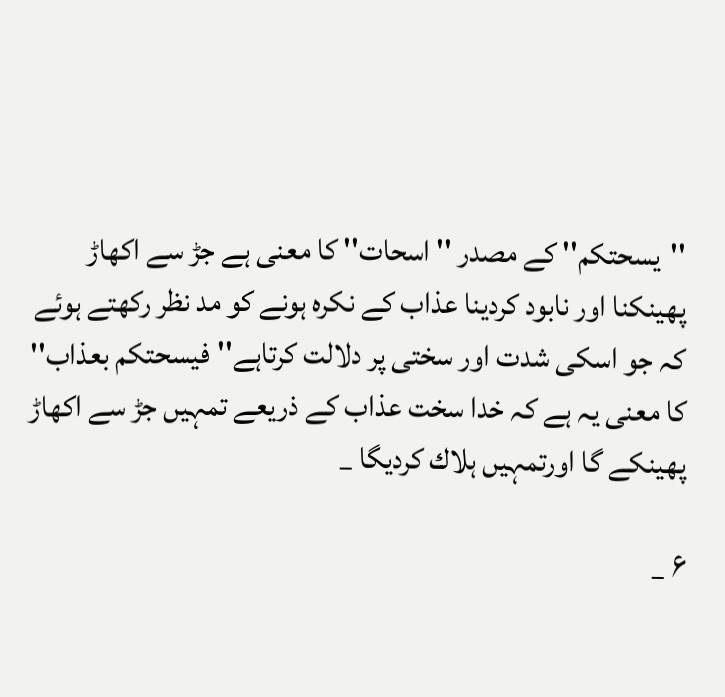''يسحتكم'' كے مصدر ''اسحات'' كا معنى ہے جڑ سے اكھاڑ پھينكنا اور نابود كردينا عذاب كے نكرہ ہونے كو مد نظر ركھتے ہوئے كہ جو اسكى شدت اور سختى پر دلالت كرتاہے''فيسحتكم بعذاب'' كا معنى يہ ہے كہ خدا سخت عذاب كے ذريعے تمہيں جڑ سے اكھاڑ پھينكے گا اورتمہيں ہلاك كرديگا _

۶ _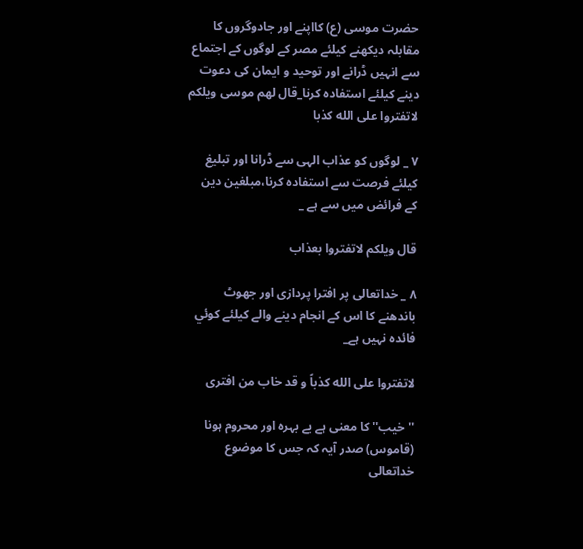حضرت موسى (ع) كااپنے اور جادوگروں كا مقابلہ ديكھنے كيلئے مصر كے لوگوں كے اجتماع سے انہيں ڈرانے اور توحيد و ايمان كى دعوت دينے كيلئے استفادہ كرنا_قال لهم موسى ويلكم لاتفتروا على الله كذبا

۷ _ لوگوں كو عذاب الہى سے ڈرانا اور تبليغ كيلئے فرصت سے استفادہ كرنا،مبلغين دين كے فرائض ميں سے ہے _

قال ويلكم لاتفتروا بعذاب

۸ _ خداتعالى پر افترا پردازى اور جھوٹ باندھنے كا اس كے انجام دينے والے كيلئے كوئي فائدہ نہيں ہے_

لاتفتروا على الله كذباً و قد خاب من افترى

''خيب'' كا معنى ہے بے بہرہ اور محروم ہونا (قاموس) صدر آيہ كہ جس كا موضوع خداتعالى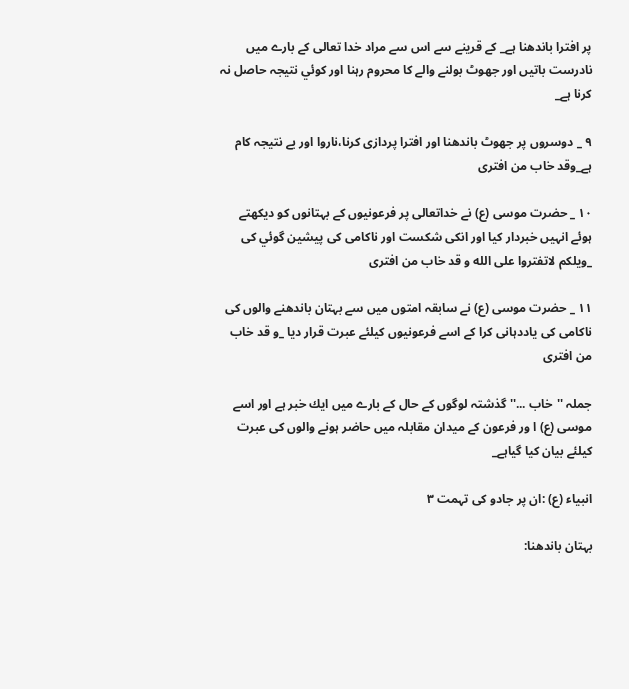پر افترا باندھنا ہے_ كے قرينے سے اس سے مراد خدا تعالى كے بارے ميں نادرست باتيں اور جھوٹ بولنے والے كا محروم رہنا اور كوئي نتيجہ حاصل نہ كرنا ہے_

۹ _ دوسروں پر جھوٹ باندھنا اور افترا پردازى كرنا،ناروا اور بے نتيجہ كام ہے_وقد خاب من افترى

۱۰ _ حضرت موسى (ع) نے خداتعالى پر فرعونيوں كے بہتانوں كو ديكھتے ہوئے انہيں خبردار كيا اور انكى شكست اور ناكامى كى پيشين گوئي كى _ويلكم لاتفتروا على الله و قد خاب من افترى

۱۱ _ حضرت موسى (ع) نے سابقہ امتوں ميں سے بہتان باندھنے والوں كى ناكامى كى ياددہانى كرا كے اسے فرعونيوں كيلئے عبرت قرار ديا _و قد خاب من افترى

جملہ ''خاب ...'' گذشتہ لوگوں كے حال كے بارے ميں ايك خبر ہے اور اسے موسى (ع) ا ور فرعون كے ميدان مقابلہ ميں حاضر ہونے والوں كى عبرت كيلئے بيان كيا گياہے_

انبياء (ع) :ان پر جادو كى تہمت ۳

بہتان باندھنا: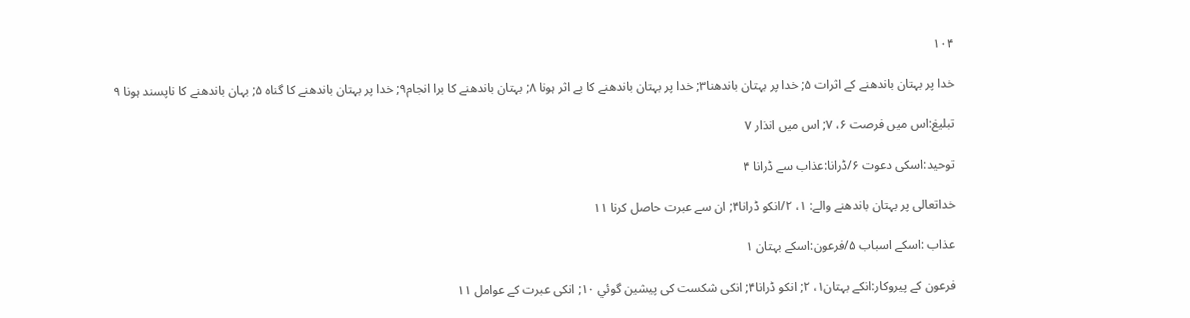۱۰۴

خدا پر بہتان باندھنے كے اثرات ۵; خدا پر بہتان باندھنا۳; خدا پر بہتان باندھنے كا بے اثر ہونا ۸; بہتان باندھنے كا برا انجام۹; خدا پر بہتان باندھنے كا گناہ ۵; بہان باندھنے كا ناپسند ہونا ۹

تبليغ:اس ميں فرصت ۶، ۷; اس ميں انذار ۷

توحيد:اسكى دعوت ۶/ڈرانا:عذاب سے ڈرانا ۴

خداتعالى پر بہتان باندھنے والے: ۱، ۲/انكو ڈرانا۴; ان سے عبرت حاصل كرنا ۱۱

عذاب :اسكے اسباب ۵/فرعون:اسكے بہتان ۱

فرعون كے پيروكار:انكے بہتان۱، ۲; انكو ڈرانا۴; انكى شكست كى پيشين گوئي ۱۰; انكى عبرت كے عوامل ۱۱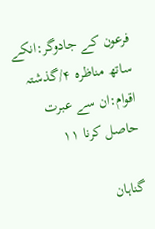فرعون كے جادوگر:انكے ساتھ مناظرہ ۴/گذشتہ اقوام:ان سے عبرت حاصل كرنا ۱۱

گناہان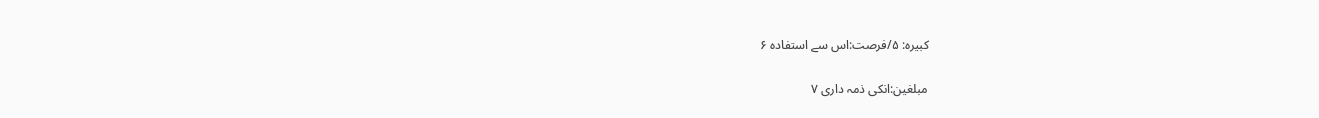كبيرہ: ۵/فرصت:اس سے استفادہ ۶

مبلغين:انكى ذمہ دارى ۷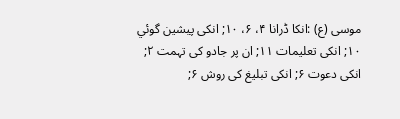موسى (ع) :انكا ڈرانا ۴، ۶، ۱۰; انكى پيشين گوئي ۱۰; انكى تعليمات ۱۱; ان پر جادو كى تہمت ۲; انكى دعوت ۶; انكى تبليغ كى روش ۶;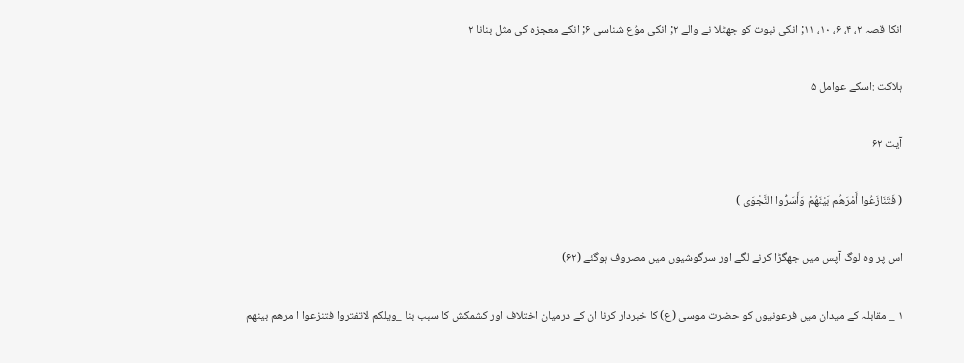انكا قصہ ۲، ۴، ۶، ۱۰، ۱۱; انكى نبوت كو جھٹلا نے والے ۲; انكى موُع شناسى ۶; انكے معجزہ كى مثل بنانا ۲

ہلاكت :اسكے عوامل ۵

آیت ۶۲

( فَتَنَازَعُوا أَمْرَهُم بَيْنَهُمْ وَأَسَرُّوا النَّجْوَى )

اس پر وہ لوگ آپس ميں جھگڑا كرنے لگے اور سرگوشيوں ميں مصروف ہوگئے (۶۲)

۱ _ مقابلہ كے ميدان ميں فرعونيوں كو حضرت موسى (ع) كا خبردار كرنا ان كے درميان اختلاف اور كشمكش كا سبب بنا _ويلكم لاتفتروا فتنزعوا ا مرهم بينهم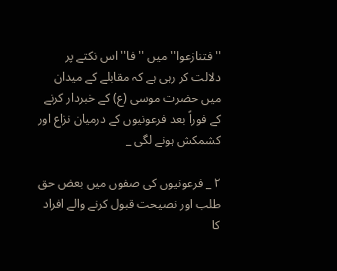''فتنازعوا'' ميں ''فا'' اس نكتے پر دلالت كر رہى ہے كہ مقابلے كے ميدان ميں حضرت موسى (ع) كے خبردار كرنے كے فوراً بعد فرعونيوں كے درميان نزاع اور كشمكش ہونے لگى _

۲ _ فرعونيوں كى صفوں ميں بعض حق طلب اور نصيحت قبول كرنے والے افراد كا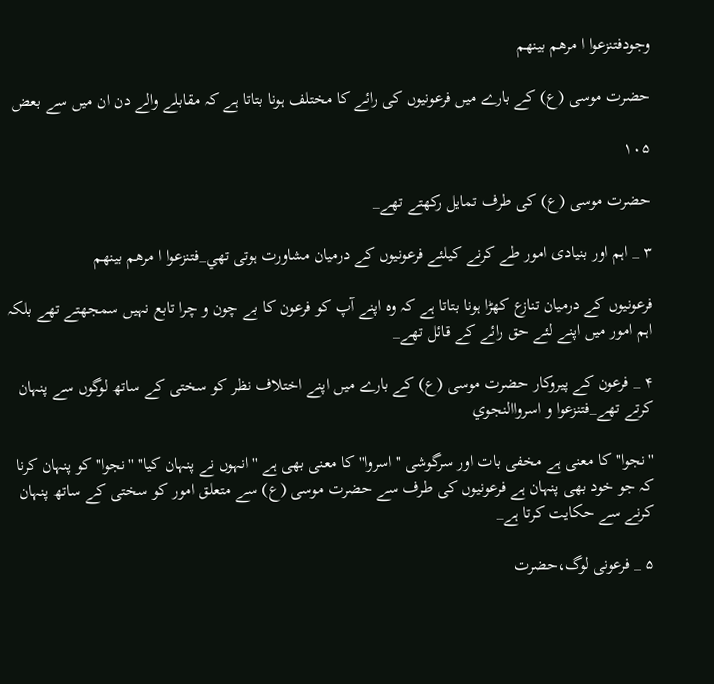وجودفتنزعوا ا مرهم بينهم

حضرت موسى (ع) كے بارے ميں فرعونيوں كى رائے كا مختلف ہونا بتاتا ہے كہ مقابلے والے دن ان ميں سے بعض

۱۰۵

حضرت موسى (ع) كى طرف تمايل ركھتے تھے_

۳ _ اہم اور بنيادى امور طے كرنے كيلئے فرعونيوں كے درميان مشاورت ہوتى تھي_فتنزعوا ا مرهم بينهم

فرعونيوں كے درميان تنازع كھڑا ہونا بتاتا ہے كہ وہ اپنے آپ كو فرعون كا بے چون و چرا تابع نہيں سمجھتے تھے بلكہ اہم امور ميں اپنے لئے حق رائے كے قائل تھے_

۴ _ فرعون كے پيروكار حضرت موسى (ع) كے بارے ميں اپنے اختلاف نظر كو سختى كے ساتھ لوگوں سے پنہان كرتے تھے_فتنزعوا و اسرواالنجوي

''نجوا'' كا معنى ہے مخفى بات اور سرگوشى ''اسروا'' كا معنى بھى ہے ''انہوں نے پنہان كيا'' ''نجوا'' كو پنہان كرنا كہ جو خود بھى پنہان ہے فرعونيوں كى طرف سے حضرت موسى (ع) سے متعلق امور كو سختى كے ساتھ پنہان كرنے سے حكايت كرتا ہے_

۵ _ فرعونى لوگ،حضرت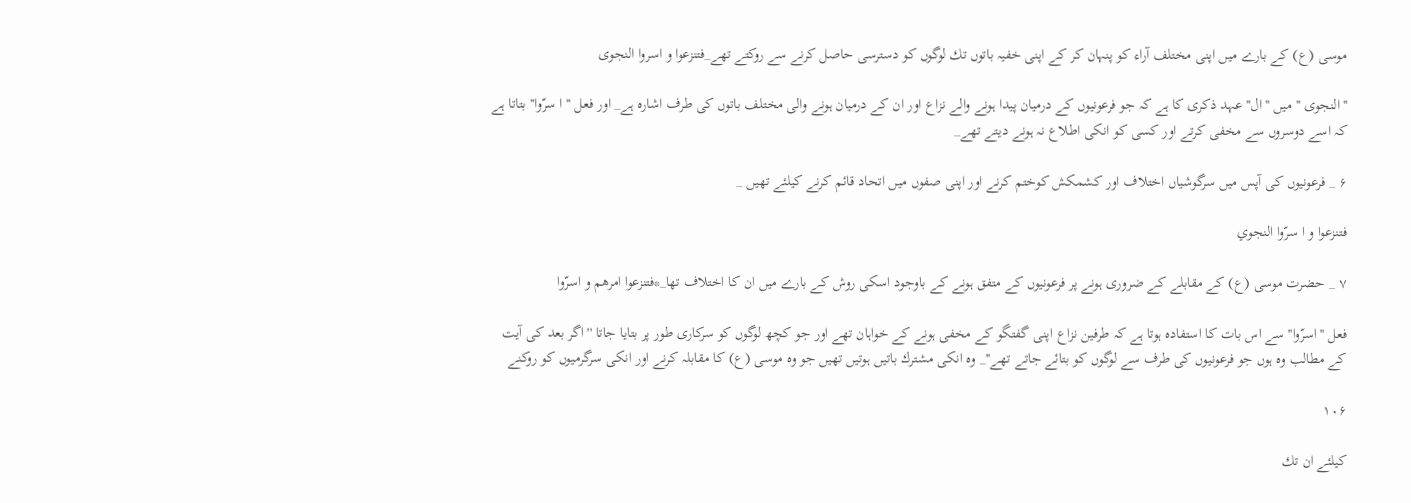موسى (ع) كے بارے ميں اپنى مختلف آراء كو پنہان كر كے اپنى خفيہ باتوں تك لوگوں كو دسترسى حاصل كرنے سے روكتے تھے_فتنزعوا و اسروا النجوى

''النجوى '' ميں ''ال'' عہد ذكرى كا ہے كہ جو فرعونيوں كے درميان پيدا ہونے والے نزاع اور ان كے درميان ہونے والى مختلف باتوں كى طرف اشارہ ہے_ اور فعل '' ا سرّوا'' بتاتا ہے كہ اسے دوسروں سے مخفى كرتے اور كسى كو انكى اطلاع نہ ہونے ديتے تھے_

۶ _ فرعونيوں كى آپس ميں سرگوشياں اختلاف اور كشمكش كوختم كرنے اور اپنى صفوں ميں اتحاد قائم كرنے كيلئے تھيں _

فتنزعوا و ا سرّوا النجوي

۷ _ حضرت موسى (ع) كے مقابلے كے ضرورى ہونے پر فرعونيوں كے متفق ہونے كے باوجود اسكى روش كے بارے ميں ان كا اختلاف تھا_*فتنزعوا امرهم و اسرّوا

فعل ''اسرّوا'' سے اس بات كا استفادہ ہوتا ہے كہ طرفين نزاع اپنى گفتگو كے مخفى ہونے كے خواہان تھے اور جو كچھ لوگوں كو سركارى طور پر بتايا جاتا ''اگر بعد كى آيت كے مطالب وہ ہوں جو فرعونيوں كى طرف سے لوگوں كو بتائے جاتے تھے''_ وہ انكى مشترك باتيں ہوتيں تھيں جو وہ موسى (ع) كا مقابلہ كرنے اور انكى سرگرميوں كو روكنے

۱۰۶

كيلئے ان تك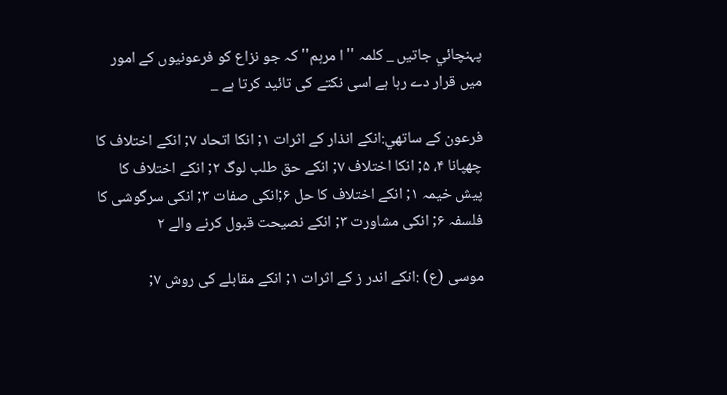پہنچائي جاتيں _ كلمہ ''ا مرہم'' كہ جو نزاع كو فرعونيوں كے امور ميں قرار دے رہا ہے اسى نكتے كى تائيد كرتا ہے _

فرعون كے ساتھي:انكے انذار كے اثرات ۱; انكا اتحاد ۷; انكے اختلاف كا چھپانا ۴، ۵; انكا اختلاف ۷; انكے حق طلب لوگ ۲; انكے اختلاف كا پيش خيمہ ۱; انكے اختلاف كا حل ۶;انكى صفات ۳; انكى سرگوشى كا فلسفہ ۶; انكى مشاورت ۳; انكے نصيحت قبول كرنے والے ۲

موسى (ع) :انكے اندر ز كے اثرات ۱; انكے مقابلے كى روش ۷;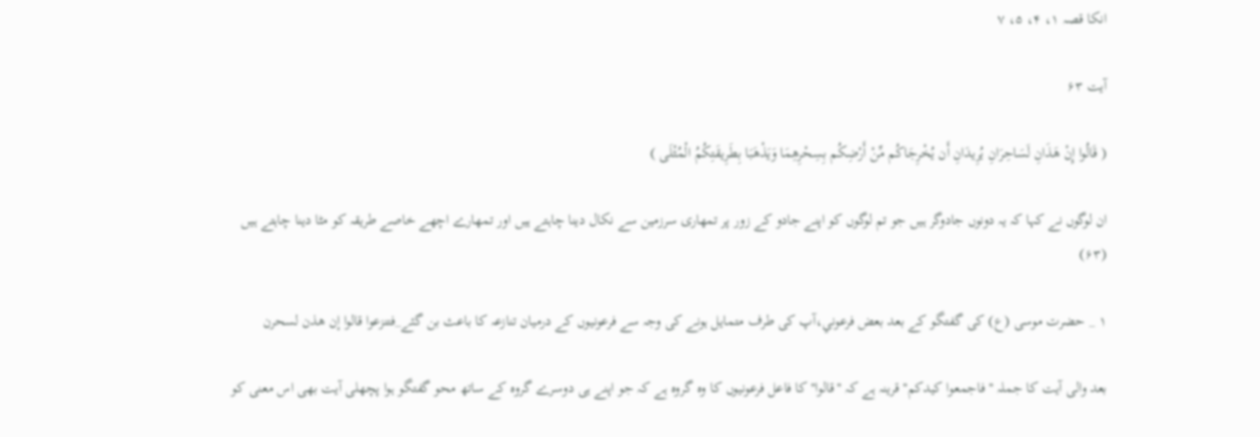انكا قصہ ۱، ۴، ۵، ۷

آیت ۶۳

( قَالُوا إِنْ هَذَانِ لَسَاحِرَانِ يُرِيدَانِ أَن يُخْرِجَاكُم مِّنْ أَرْضِكُم بِسِحْرِهِمَا وَيَذْهَبَا بِطَرِيقَتِكُمُ الْمُثْلَى )

ان لوگوں نے كہا كہ يہ دونوں جادوگر ہيں جو تم لوگوں كو اپنے جادو كے زور پر تمھارى سرزمين سے نكال دينا چاہتے ہيں اور تمھارے اچھے خاصے طريقہ كو مٹا دينا چاہتے ہيں (۶۳)

۱ _ حضرت موسى (ع) كى گفتگو كے بعد بعض فرعوني،آپ كى طرف متمايل ہونے كى وجہ سے فرعونيوں كے درميان تنازعہ كا باعث بن گئے_فتنزعوا قالوا إن هذن لسحرن

بعد والى آيت كا جملہ '' فاجمعوا كيدكم'' قرينہ ہے كہ ''قالوا'' كا فاعل فرعونيوں كا وہ گروہ ہے كہ جو اپنے ہى دوسرے گروہ كے ساتھ محو گفتگو ہوا پچھلى آيت بھى اس معنى كو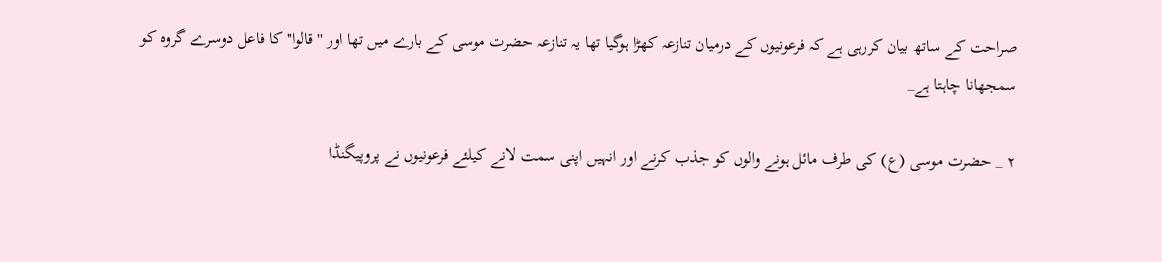صراحت كے ساتھ بيان كررہى ہے كہ فرعونيوں كے درميان تنازعہ كھڑا ہوگيا تھا يہ تنازعہ حضرت موسى كے بارے ميں تھا اور ''قالوا'' كا فاعل دوسرے گروہ كو سمجھانا چاہتا ہے_

۲ _ حضرت موسى (ع) كى طرف مائل ہونے والوں كو جذب كرنے اور انہيں اپنى سمت لانے كيلئے فرعونيوں نے پروپيگنڈا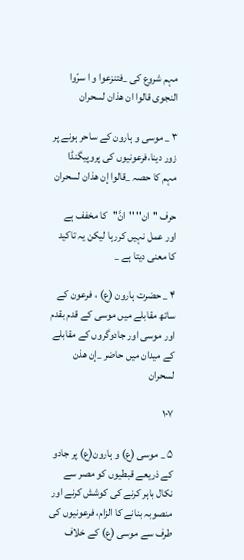مہم شروع كى _فتنزعوا و ا سرّوا النجوى قالوا ان هذان لسحران

۳ _ موسى و ہارون كے ساحر ہونے پر زور دينا،فرعونيوں كى پروپيگنڈا مہم كا حصہ _قالوا إن هذان لسحران

حرف ''ان'' ''انَّ''كا مخفف ہے اور عمل نہيں كررہا ليكن يہ تاكيد كا معنى ديتا ہے _

۴ _ حضرت ہارون (ع) ، فرعون كے ساتھ مقابلے ميں موسى كے قدم بقدم اور موسى اور جادوگروں كے مقابلے كے ميدان ميں حاضر _إن هذن لسحران

۱۰۷

۵ _ موسى (ع) و ہارون(ع) پر جادو كے ذريعے قبطيوں كو مصر سے نكال باہر كرنے كى كوشش كرنے اور منصوبہ بنانے كا الزام، فرعونيوں كى طرف سے موسى (ع) كے خلاف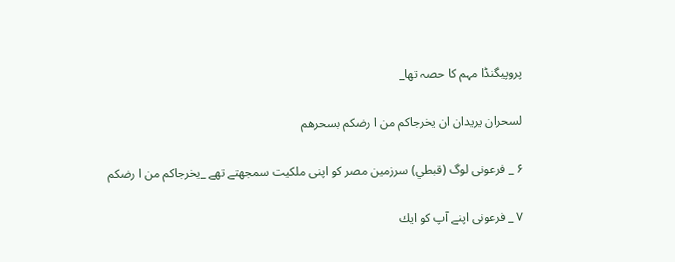پروپيگنڈا مہم كا حصہ تھا_

لسحران يريدان ان يخرجاكم من ا رضكم بسحرهم

۶ _ فرعونى لوگ (قبطي) سرزمين مصر كو اپنى ملكيت سمجھتے تھے _يخرجاكم من ا رضكم

۷ _ فرعونى اپنے آپ كو ايك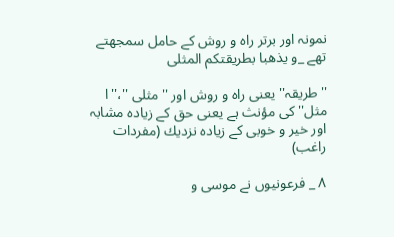نمونہ اور برتر راہ و روش كے حامل سمجھتے تھے _و يذهبا بطريقتكم المثلى

''طريقہ'' يعنى راہ و روش اور ''مثلى ''،''ا مثل'' كى مؤنث ہے يعنى حق كے زيادہ مشابہ اور خير و خوبى كے زيادہ نزديك (مفردات راغب)

۸ _ فرعونيوں نے موسى و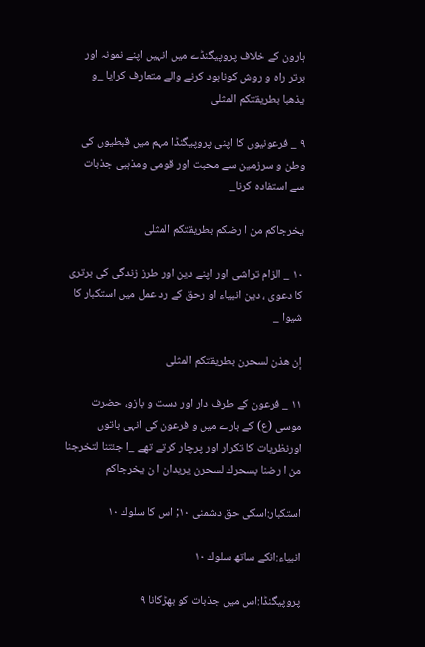ہارون كے خلاف پروپيگنڈے ميں انہيں اپنے نمونہ اور برتر راہ و روش كونابود كرنے والے متعارف كرايا _و يذهبا بطريقتكم المثلى

۹ _ فرعونيوں كا اپنى پروپيگنڈا مہم ميں قبطيوں كى وطن و سرزمين سے محبت اور قومى ومذہبى جذبات سے استفادہ كرنا_

يخرجاكم من ا رضكم بطريقتكم المثلى

۱۰ _ الزام تراشى اور اپنے دين اور طرز زندگى كى برترى كا دعوى ، دين انبياء او رحق كے رد عمل ميں استكبار كا شيوا _

إن هذن لسحرن بطريقتكم المثلى

۱۱ _ فرعون كے طرف دار اور دست و بازو، حضرت موسى (ع) كے بارے ميں و فرعون كى انہى باتوں اورنظريات كا تكرار اور پرچار كرتے تھے _ا جئتنا لتخرجنا من ا رضنا بسحرك لسحرن يريدان ا ن يخرجاكم

استكبار:اسكى حق دشمنى ۱۰; اس كا سلوك ۱۰

انبياء:انكے ساتھ سلوك ۱۰

پروپيگنڈا:اس ميں جذبات كو بھڑكانا ۹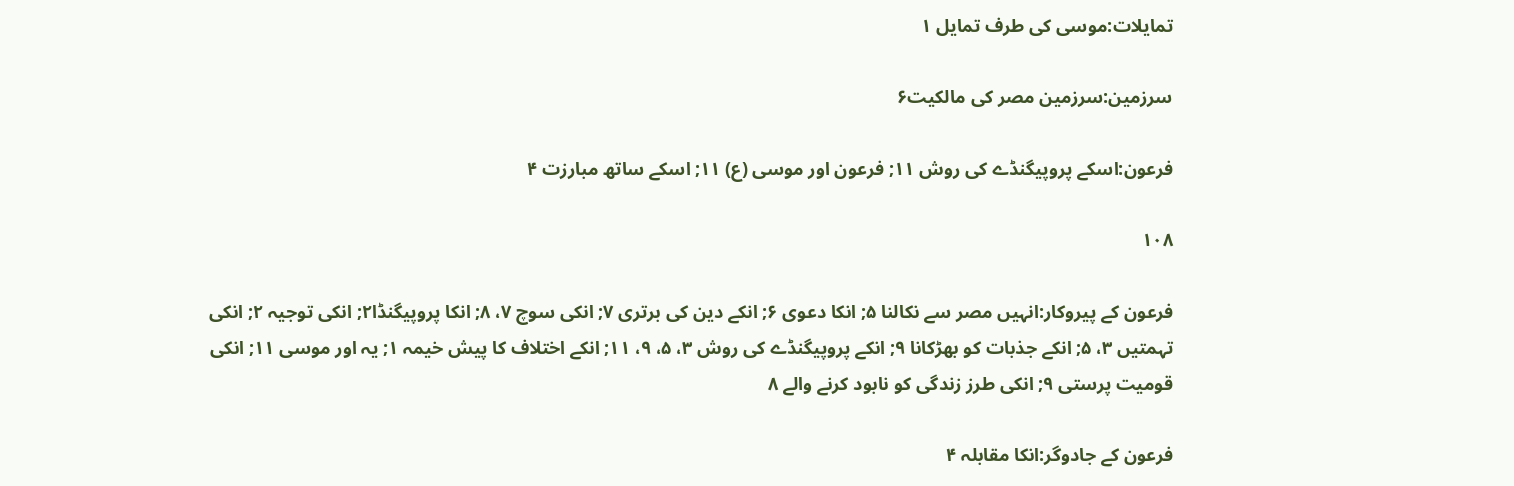تمايلات:موسى كى طرف تمايل ۱

سرزمين:سرزمين مصر كى مالكيت۶

فرعون:اسكے پروپيگنڈے كى روش ۱۱; فرعون اور موسى (ع) ۱۱; اسكے ساتھ مبارزت ۴

۱۰۸

فرعون كے پيروكار:انہيں مصر سے نكالنا ۵; انكا دعوى ۶; انكے دين كى برترى ۷; انكى سوچ ۷، ۸; انكا پروپيگنڈا۲; انكى توجيہ ۲; انكى تہمتيں ۳، ۵; انكے جذبات كو بھڑكانا ۹; انكے پروپيگنڈے كى روش ۳، ۵، ۹، ۱۱; انكے اختلاف كا پيش خيمہ ۱; يہ اور موسى ۱۱; انكى قوميت پرستى ۹; انكى طرز زندگى كو نابود كرنے والے ۸

فرعون كے جادوگر:انكا مقابلہ ۴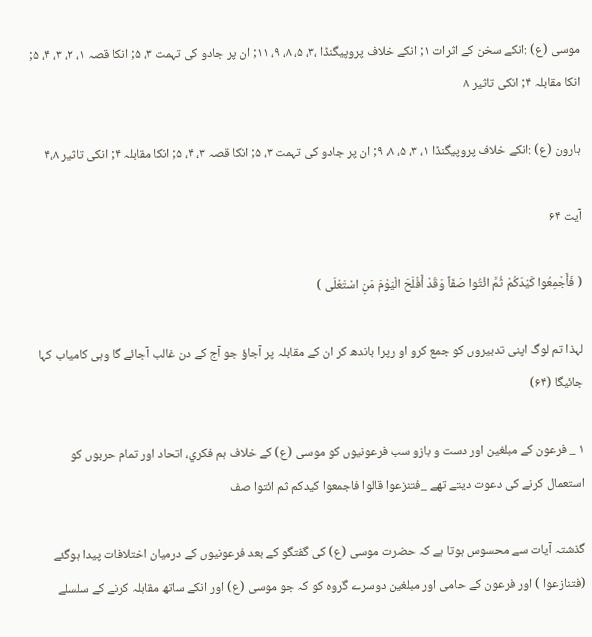موسى (ع) :انكے سخن كے اثرات ۱; انكے خلاف پروپيگنڈا ،۳، ۵، ۸، ۹، ۱۱; ان پر جادو كى تہمت ۳، ۵; انكا قصہ ۱، ۲، ۳، ۴، ۵; انكا مقابلہ ۴; انكى تاثير ۸

ہارون (ع) :انكے خلاف پروپيگنڈا ۱، ۳، ۵، ۸، ۹; ان پر جادو كى تہمت ۳، ۵; انكا قصہ ۳، ۴، ۵; انكا مقابلہ ۴; انكى تاثير ۴،۸

آیت ۶۴

( فَأَجْمِعُوا كَيْدَكُمْ ثُمَّ ائْتُوا صَفّاً وَقَدْ أَفْلَحَ الْيَوْمَ مَنِ اسْتَعْلَى )

لہذا تم لوگ اپنى تدبيروں كو جمع كرو او رپرا باندھ كر ان كے مقابلہ پر آجاؤ جو آج كے دن غالب آجائے گا وہى كامياب كہا جائيگا (۶۴)

۱ _ فرعون كے مبلغين اور دست و بازو سب فرعونيوں كو موسى (ع) كے خلاف ہم فكري، اتحاد اور تمام حربوں كو استعمال كرنے كى دعوت ديتے تھے _فتنزعوا قالوا فاجمعوا كيدكم ثم ائتوا صف

گذشتہ آيات سے محسوس ہوتا ہے كہ حضرت موسى (ع) كى گفتگو كے بعد فرعونيوں كے درميان اختلافات پيدا ہوگئے (فتنازعوا ) اور فرعون كے حامى اور مبلغين دوسرے گروہ كو كہ جو موسى (ع) اور انكے ساتھ مقابلہ كرنے كے سلسلے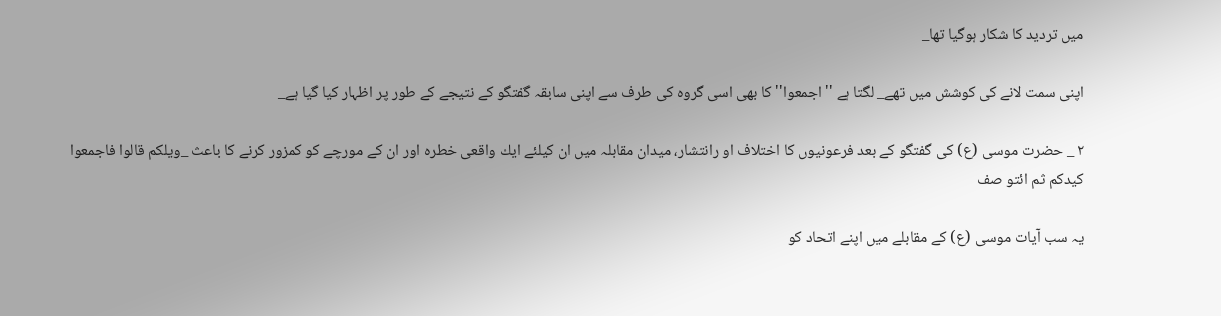ميں ترديد كا شكار ہوگيا تھا_

اپنى سمت لانے كى كوشش ميں تھے_ لگتا ہے ''اجمعوا'' كا بھى اسى گروہ كى طرف سے اپنى سابقہ گفتگو كے نتيجے كے طور پر اظہار كيا گيا ہے_

۲ _ حضرت موسى (ع) كى گفتگو كے بعد فرعونيوں كا اختلاف او رانتشار، ميدان مقابلہ ميں ان كيلئے ايك واقعى خطرہ اور ان كے مورچے كو كمزور كرنے كا باعث _ويلكم قالوا فاجمعوا كيدكم ثم ائتو صف

يہ سب آيات موسى (ع) كے مقابلے ميں اپنے اتحاد كو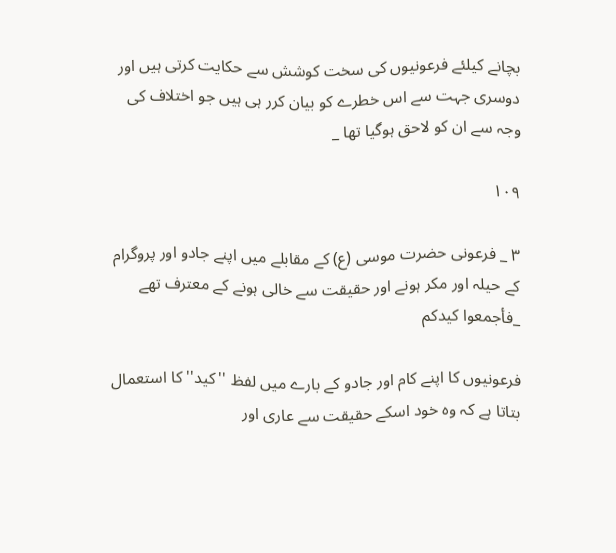بچانے كيلئے فرعونيوں كى سخت كوشش سے حكايت كرتى ہيں اور دوسرى جہت سے اس خطرے كو بيان كرر ہى ہيں جو اختلاف كى وجہ سے ان كو لاحق ہوگيا تھا _

۱۰۹

۳ _ فرعونى حضرت موسى (ع) كے مقابلے ميں اپنے جادو اور پروگرام كے حيلہ اور مكر ہونے اور حقيقت سے خالى ہونے كے معترف تھے _فأجمعوا كيدكم

فرعونيوں كا اپنے كام اور جادو كے بارے ميں لفظ ''كيد'' كا استعمال بتاتا ہے كہ وہ خود اسكے حقيقت سے عارى اور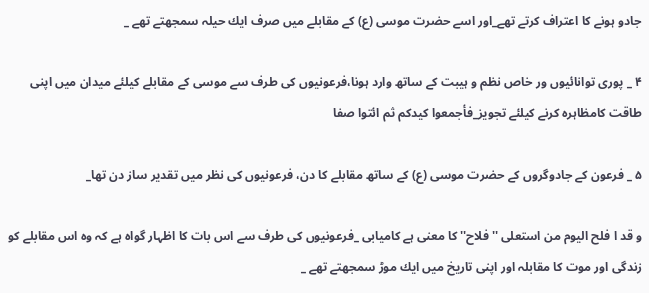جادو ہونے كا اعتراف كرتے تھے_اور اسے حضرت موسى (ع) كے مقابلے ميں صرف ايك حيلہ سمجھتے تھے _

۴ _ پورى توانائيوں ور خاص نظم و ہيبت كے ساتھ وارد ہونا،فرعونيوں كى طرف سے موسى كے مقابلے كيلئے ميدان ميں اپنى طاقت كامظاہرہ كرنے كيلئے تجويز_فأجمعوا كيدكم ثم ائتوا صفا

۵ _ فرعون كے جادوگروں كے حضرت موسى (ع) كے ساتھ مقابلے كا دن، فرعونيوں كى نظر ميں تقدير ساز دن تھا_

و قد ا فلح اليوم من استعلى ''فلاح'' كا معنى ہے كاميابى _فرعونيوں كى طرف سے اس بات كا اظہار گواہ ہے كہ وہ اس مقابلے كو زندگى اور موت كا مقابلہ اور اپنى تاريخ ميں ايك موڑ سمجھتے تھے _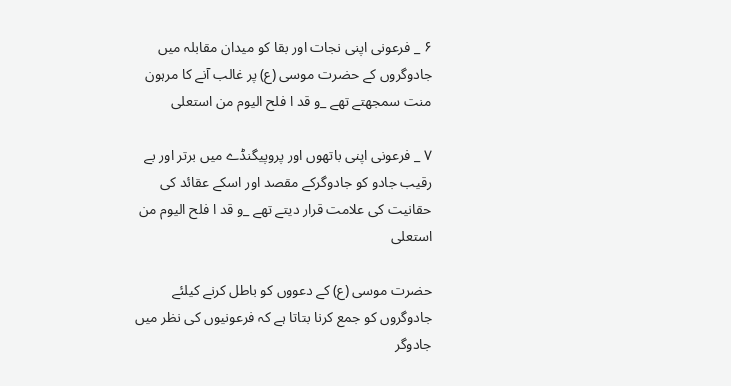۶ _ فرعونى اپنى نجات اور بقا كو ميدان مقابلہ ميں جادوگروں كے حضرت موسى (ع) پر غالب آنے كا مرہون منت سمجھتے تھے _و قد ا فلح اليوم من استعلى

۷ _ فرعونى اپنى باتھوں اور پروپيگنڈے ميں برتر اور بے رقيب جادو كو جادوگركے مقصد اور اسكے عقائد كى حقانيت كى علامت قرار ديتے تھے _و قد ا فلح اليوم من استعلى

حضرت موسى (ع) كے دعووں كو باطل كرنے كيلئے جادوگروں كو جمع كرنا بتاتا ہے كہ فرعونيوں كى نظر ميں جادوگر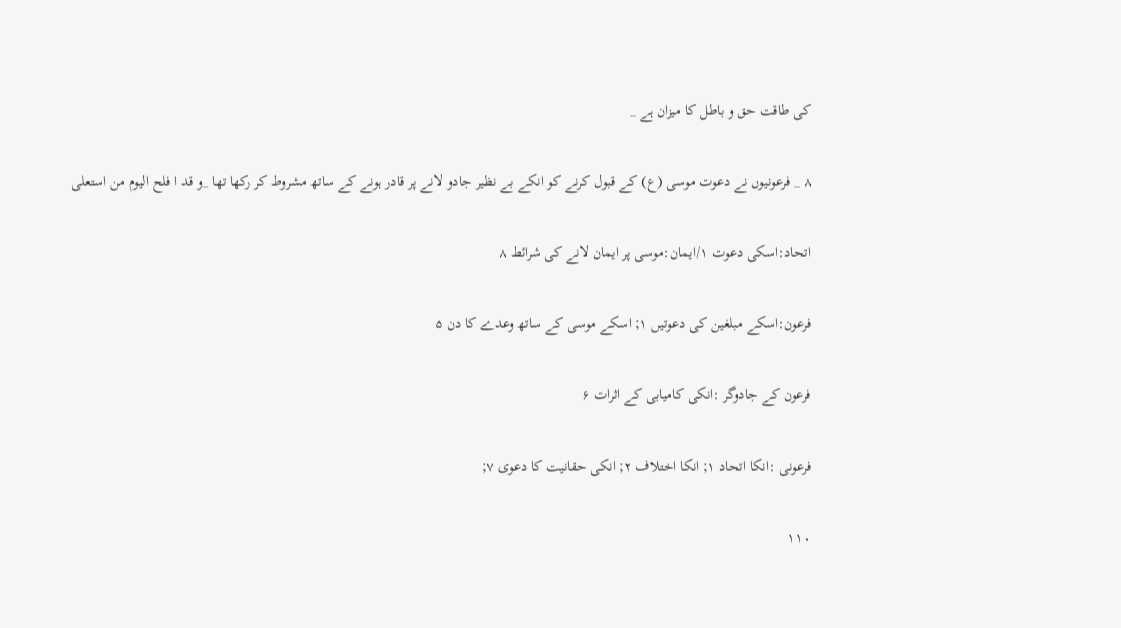كى طاقت حق و باطل كا ميزان ہے _

۸ _ فرعونيوں نے دعوت موسى (ع) كے قبول كرنے كو انكے بے نظير جادو لانے پر قادر ہونے كے ساتھ مشروط كر ركھا تھا _و قد ا فلح اليوم من استعلى

اتحاد:اسكى دعوت ۱/ايمان:موسى پر ايمان لانے كى شرائط ۸

فرعون:اسكے مبلغين كى دعوتيں ۱; اسكے موسى كے ساتھ وعدے كا دن ۵

فرعون كے جادوگر :انكى كاميابى كے اثرات ۶

فرعونى :انكا اتحاد ۱; انكا اختلاف ۲; انكى حقانيت كا دعوى ۷;

۱۱۰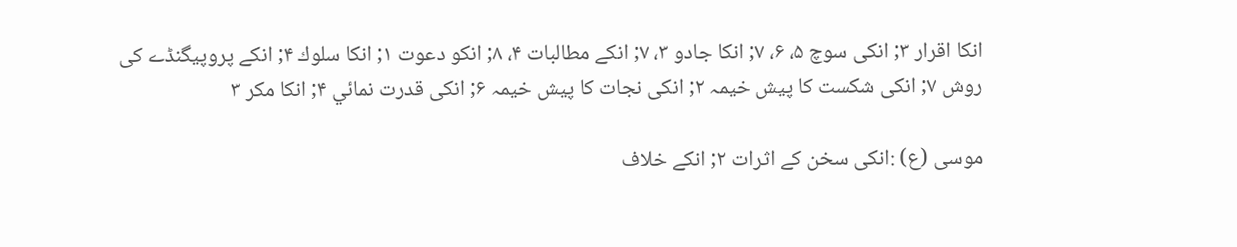انكا اقرار ۳; انكى سوچ ۵، ۶، ۷; انكا جادو ۳، ۷; انكے مطالبات ۴، ۸; انكو دعوت ۱; انكا سلوك ۴; انكے پروپيگنڈے كى روش ۷; انكى شكست كا پيش خيمہ ۲; انكى نجات كا پيش خيمہ ۶; انكى قدرت نمائي ۴; انكا مكر ۳

موسى (ع) :انكى سخن كے اثرات ۲; انكے خلاف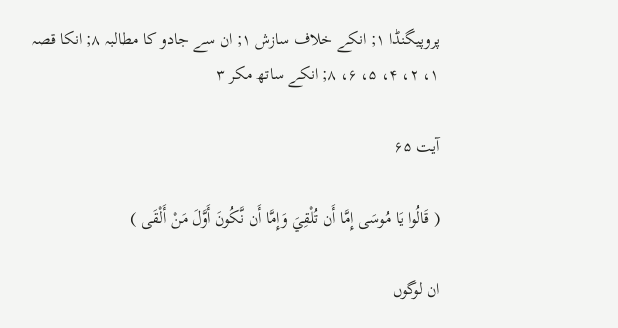پروپيگنڈا ۱; انكے خلاف سازش ۱; ان سے جادو كا مطالبہ ۸; انكا قصہ ۱، ۲، ۴، ۵، ۶، ۸; انكے ساتھ مكر ۳

آیت ۶۵

( قَالُوا يَا مُوسَى إِمَّا أَن تُلْقِيَ وَإِمَّا أَن نَّكُونَ أَوَّلَ مَنْ أَلْقَى )

ان لوگوں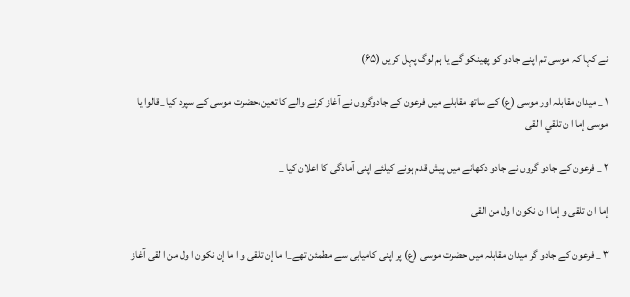نے كہا كہ موسى تم اپنے جادو كو پھينكو گے يا ہم لوگ پہل كريں (۶۵)

۱ _ ميدان مقابلہ اور موسى (ع) كے ساتھ مقابلے ميں فرعون كے جادوگروں نے آغاز كرنے والے كا تعين،حضرت موسى كے سپرد كيا _قالوا يا موسى إما ا ن تلقي ا لقى

۲ _ فرعون كے جادو گروں نے جادو دكھانے ميں پيش قدم ہونے كيلئے اپنى آمادگى كا اعلان كيا _

إما ا ن تلقى و إما ا ن نكون ا ول من القى

۳ _ فرعون كے جادو گر ميدان مقابلہ ميں حضرت موسى (ع) پر اپنى كاميابى سے مطمئن تھے_ا ما إن تلقى و ا ما إن نكون ا ول من ا لقى آغاز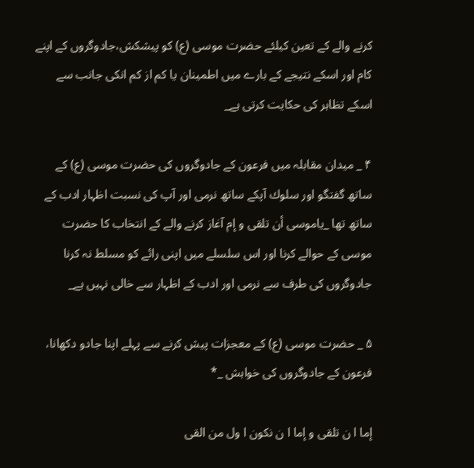كرنے والے كے تعين كيلئے حضرت موسى (ع) كو پيشكش،جادوگروں كے اپنے كام اور اسكے نتيجے كے بارے ميں اطمينان يا كم از كم انكى جانب سے اسكے تظاہر كى حكايت كرتى ہے_

۴ _ ميدان مقابلہ ميں فرعون كے جادوگروں كى حضرت موسى (ع) كے ساتھ گفتگو اور سلوك آپكے ساتھ نرمى اور آپ كى نسبت اظہار ادب كے ساتھ تھا _ياموسى أن تلقى و إم آغاز كرنے والے كے انتخاب كا حضرت موسى كے حوالے كرنا اور اس سلسلے ميں اپنى رائے كو مسلط نہ كرنا جادوگروں كى طرف سے نرمى اور ادب كے اظہار سے خالى نہيں ہے_

۵ _ حضرت موسى (ع) كے معجزات پيش كرنے سے پہلے اپنا جادو دكھانا، فرعون كے جادوگروں كى خواہش _*

إما ا ن تلقى و إما ا ن نكون ا ول من القى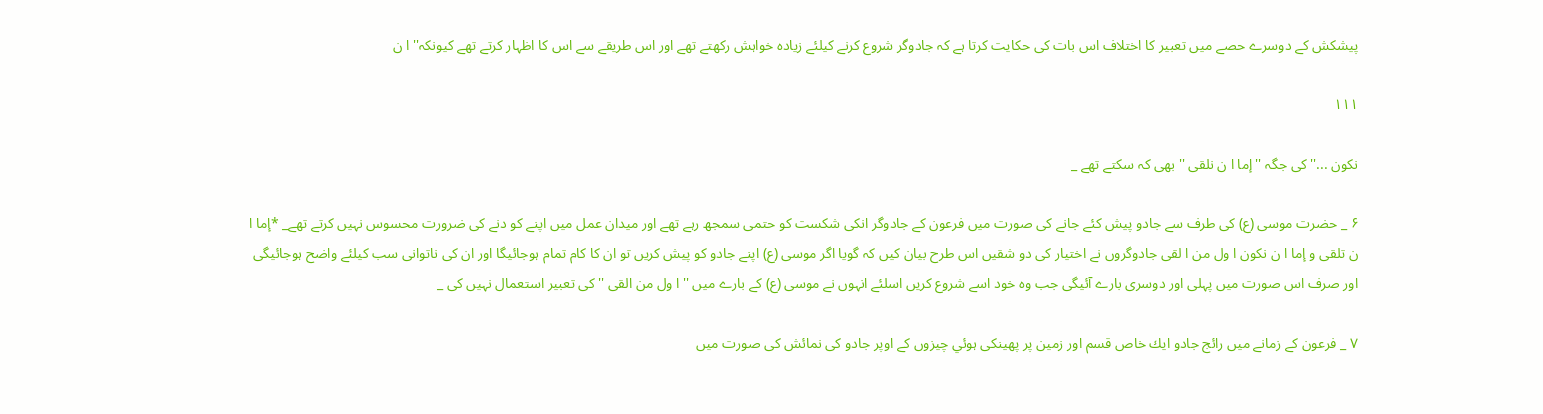پيشكش كے دوسرے حصے ميں تعبير كا اختلاف اس بات كى حكايت كرتا ہے كہ جادوگر شروع كرنے كيلئے زيادہ خواہش ركھتے تھے اور اس طريقے سے اس كا اظہار كرتے تھے كيونكہ''ا ن

۱۱۱

نكون ...'' كى جگہ ''إما ا ن نلقى '' بھى كہ سكتے تھے _

۶ _ حضرت موسى (ع) كى طرف سے جادو پيش كئے جانے كى صورت ميں فرعون كے جادوگر انكى شكست كو حتمى سمجھ رہے تھے اور ميدان عمل ميں اپنے كو دنے كى ضرورت محسوس نہيں كرتے تھے_ *إما ا ن تلقى و إما ا ن نكون ا ول من ا لقى جادوگروں نے اختيار كى دو شقيں اس طرح بيان كيں كہ گويا اگر موسى (ع) اپنے جادو كو پيش كريں تو ان كا كام تمام ہوجائيگا اور ان كى ناتوانى سب كيلئے واضح ہوجائيگى اور صرف اس صورت ميں پہلى اور دوسرى بارے آئيگى جب وہ خود اسے شروع كريں اسلئے انہوں نے موسى (ع) كے بارے ميں ''ا ول من القى '' كى تعبير استعمال نہيں كى _

۷ _ فرعون كے زمانے ميں رائج جادو ايك خاص قسم اور زمين پر پھينكى ہوئي چيزوں كے اوپر جادو كى نمائش كى صورت ميں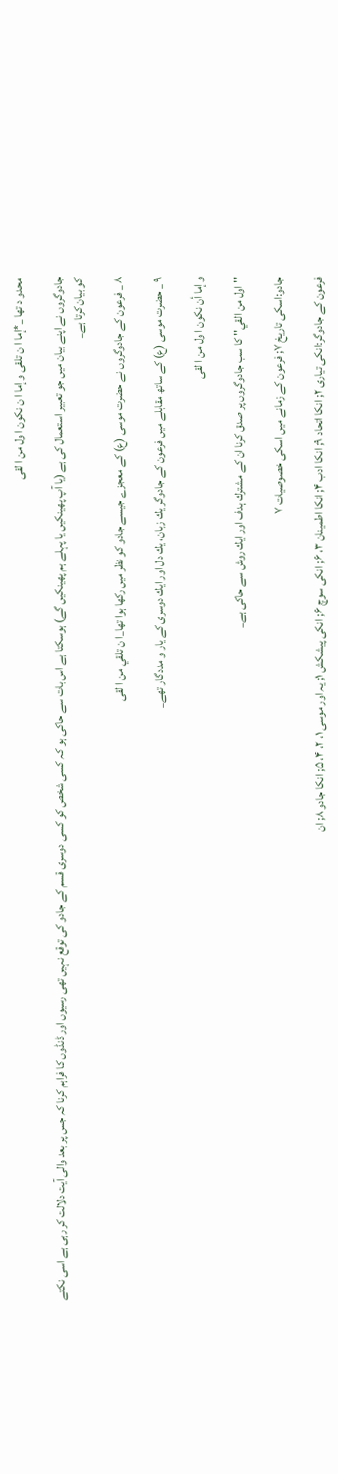محدو د تھا _*إما ا ن تلقى و إما ا ن نكون ا ول من ا لقى

جادوگروں نے اپنے بيان ميں جو تعبير استعمال كى ہے (يا آپ پھينكيں يا پہلے ہم پھينكيں گے) ہوسكتا ہے اس بات سے حاكى ہو كہ كسى شخص كو كسى دوسرى قسم كے جادو كى توقع نہيں تھى رسيوں اور ڈنڈوں كا فراہم كرنا كہ جس پر بعد والى آيت دلالت كر رہى ہے اسى نكتے كو بيان كرتا ہے_

۸ _ فرعون كے جادوگروں نے حضرت موسى (ع) كے معجزے جيسے جادو كو نظر ميں ركھا ہوا تھا_ا ن تلقي من ا لقى

۹ _ حضرت موسى (ع) كے ساتھ مقابلے ميں فرعون كے جادوگر يك زبان، يك دل اور ايك دوسرى كے يار و مددگار تھے_

و إما أن نكون ا ول من ا لقى

''اول من القي'' كا سب جادوگروں پر صدق كرنا ان كے مشترك ہدف اور ايك روش سے حاكى ہے_

جادو:اسكى تاريخ ۷; فرعون كے زمانے ميں اسكى خصوصيات ۷

فرعون كے جادوگر:انكى تيارى ۲; انكا اتحاد ۹; انكا ادب ۴; انكا اطمينان ۳، ۶; انكى سوچ ۶; انكى پيشكش ۱; يہ اور موسى ۱، ۲، ۴، ۵; انكا جادو ۸; ان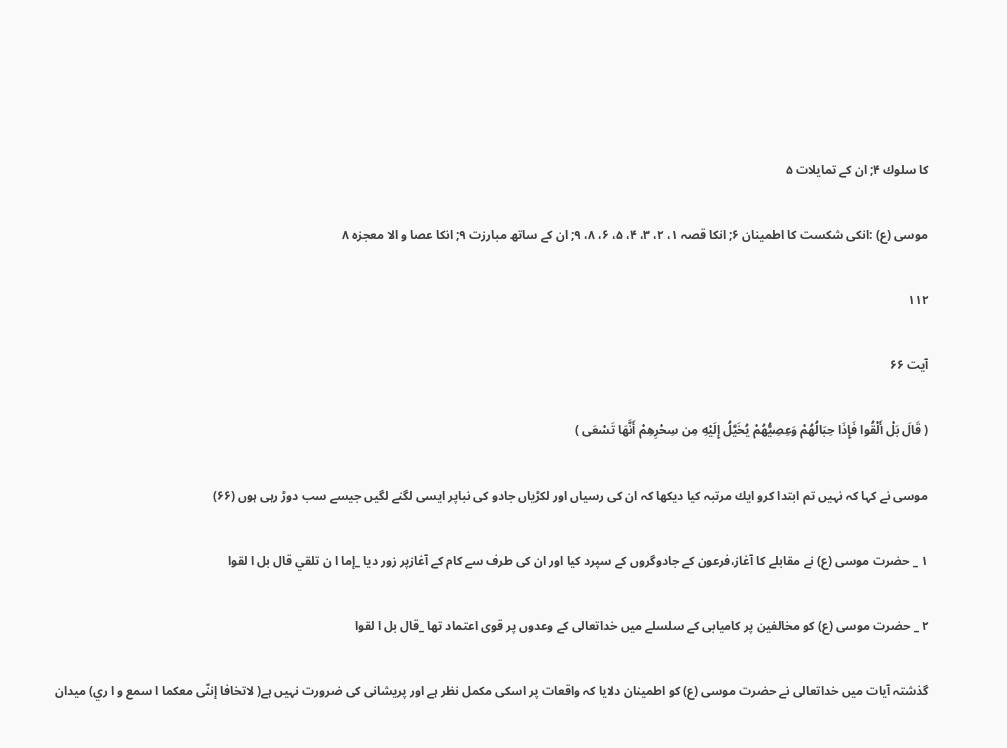كا سلوك ۴; ان كے تمايلات ۵

موسى (ع) :انكى شكست كا اطمينان ۶; انكا قصہ ۱، ۲، ۳، ۴، ۵، ۶، ۸، ۹; ان كے ساتھ مبارزت ۹; انكا عصا و الا معجزہ ۸

۱۱۲

آیت ۶۶

( قَالَ بَلْ أَلْقُوا فَإِذَا حِبَالُهُمْ وَعِصِيُّهُمْ يُخَيَّلُ إِلَيْهِ مِن سِحْرِهِمْ أَنَّهَا تَسْعَى )

موسى نے كہا كہ نہيں تم ابتدا كرو ايك مرتبہ كيا ديكھا كہ ان كى رسياں اور لكڑياں جادو كى نباپر ايسى لگنے لگيں جيسے سب دوڑ رہى ہوں (۶۶)

۱ _ حضرت موسى (ع) نے مقابلے كا آغاز،فرعون كے جادوگروں كے سپرد كيا اور ان كى طرف سے كام كے آغازپر زور ديا _إما ا ن تلقي قال بل ا لقوا

۲ _ حضرت موسى (ع) كو مخالفين پر كاميابى كے سلسلے ميں خداتعالى كے وعدوں پر قوى اعتماد تھا _قال بل ا لقوا

گذشتہ آيات ميں خداتعالى نے حضرت موسى (ع) كو اطمينان دلايا كہ واقعات پر اسكى مكمل نظر ہے اور پريشانى كى ضرورت نہيں ہے( لاتخافا إننّى معكما ا سمع و ا ري) ميدان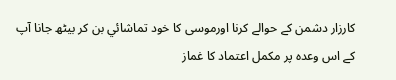كارزار دشمن كے حوالے كرنا اورموسى كا خود تماشائي بن كر بيٹھ جانا آپ كے اس وعدہ پر مكمل اعتماد كا غماز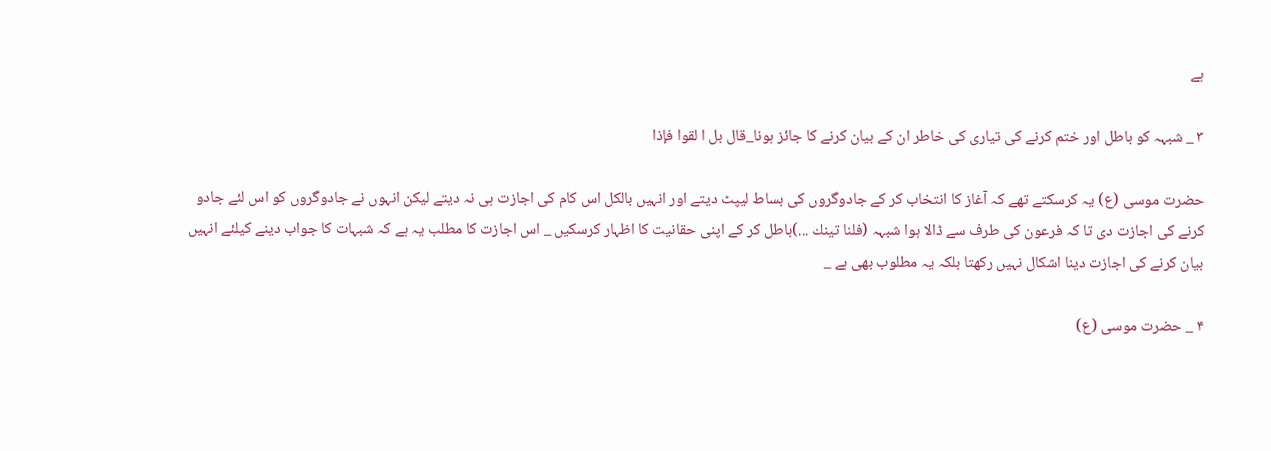ہے

۳ _ شبہہ كو باطل اور ختم كرنے كى تيارى كى خاطر ان كے بيان كرنے كا جائز ہونا_قال بل ا لقوا فإذا

حضرت موسى (ع) يہ كرسكتے تھے كہ آغاز كا انتخاب كر كے جادوگروں كى بساط ليپٹ ديتے اور انہيں بالكل اس كام كى اجازت ہى نہ ديتے ليكن انہوں نے جادوگروں كو اس لئے جادو كرنے كى اجازت دى تا كہ فرعون كى طرف سے ڈالا ہوا شبہہ (فلنا تينك ...)باطل كر كے اپنى حقانيت كا اظہار كرسكيں _ اس اجازت كا مطلب يہ ہے كہ شبہات كا جواب دينے كيلئے انہيں بيان كرنے كى اجازت دينا اشكال نہيں ركھتا بلكہ يہ مطلوب بھى ہے _

۴ _ حضرت موسى (ع)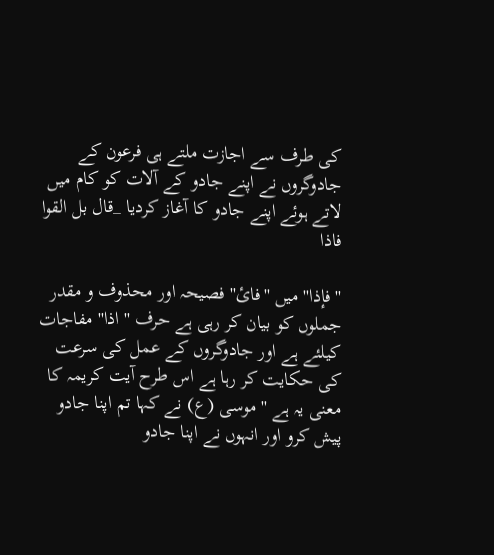كى طرف سے اجازت ملتے ہى فرعون كے جادوگروں نے اپنے جادو كے آلات كو كام ميں لاتے ہوئے اپنے جادو كا آغاز كرديا _قال بل القوا فاذا

''فإذا'' ميں ''فائ'' فصيحہ اور محذوف و مقدر جملوں كو بيان كر رہى ہے حرف ''اذا'' مفاجات كيلئے ہے اور جادوگروں كے عمل كى سرعت كى حكايت كر رہا ہے اس طرح آيت كريمہ كا معنى يہ ہے '' موسى (ع) نے كہا تم اپنا جادو پيش كرو اور انہوں نے اپنا جادو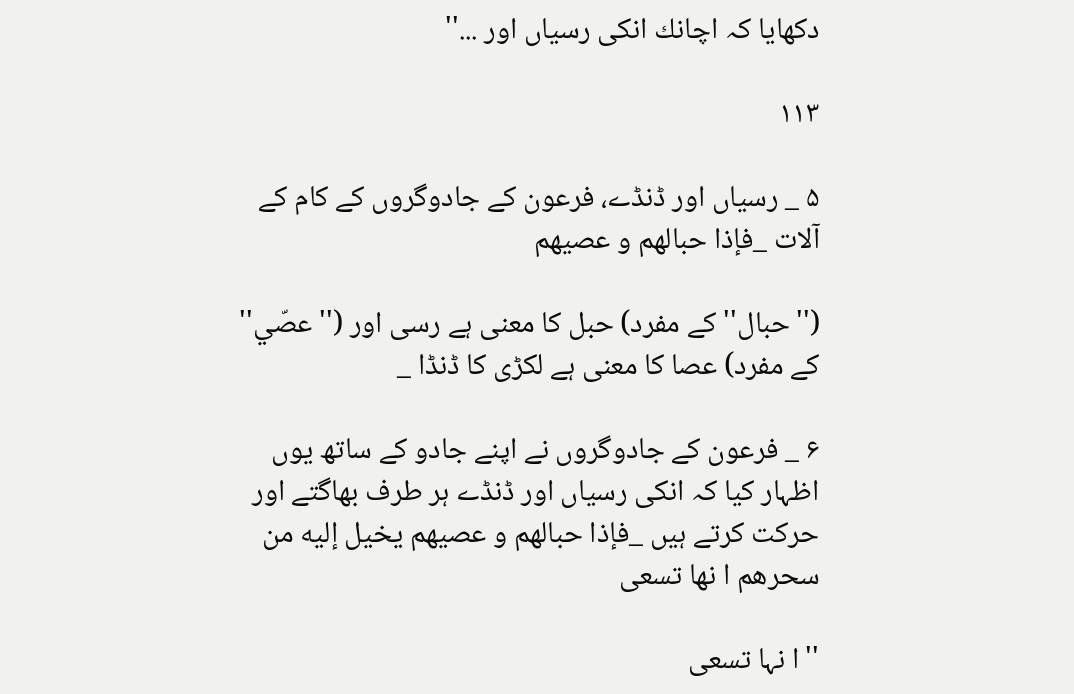دكھايا كہ اچانك انكى رسياں اور ...''

۱۱۳

۵ _ رسياں اور ڈنڈے، فرعون كے جادوگروں كے كام كے آلات _فإذا حبالهم و عصيهم

(''حبال'' كے مفرد) حبل كا معنى ہے رسى اور (''عصّي'' كے مفرد) عصا كا معنى ہے لكڑى كا ڈنڈا _

۶ _ فرعون كے جادوگروں نے اپنے جادو كے ساتھ يوں اظہار كيا كہ انكى رسياں اور ڈنڈے ہر طرف بھاگتے اور حركت كرتے ہيں _فإذا حبالهم و عصيهم يخيل إليه من سحرهم ا نها تسعى

''ا نہا تسعى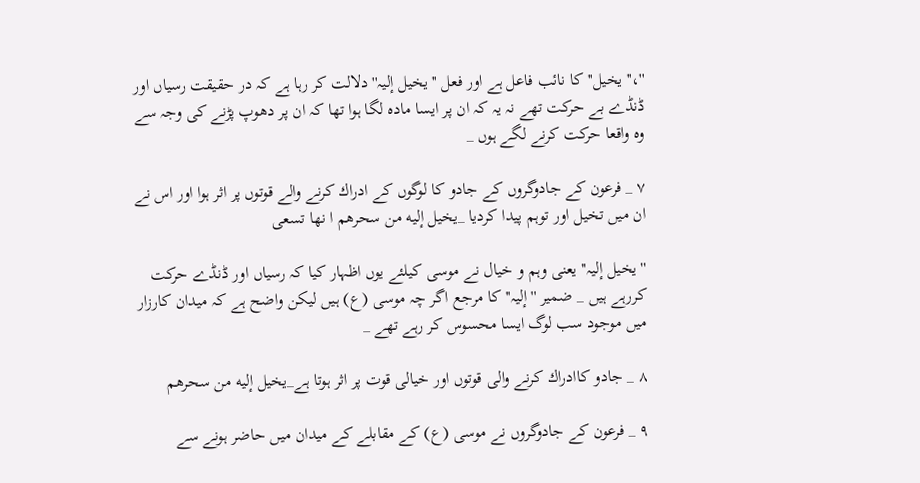''،''يخيل'' كا نائب فاعل ہے اور فعل ''يخيل إليہ'' دلالت كر رہا ہے كہ در حقيقت رسياں اور ڈنڈے بے حركت تھے نہ يہ كہ ان پر ايسا مادہ لگا ہوا تھا كہ ان پر دھوپ پڑنے كى وجہ سے وہ واقعا حركت كرنے لگے ہوں _

۷ _ فرعون كے جادوگروں كے جادو كا لوگوں كے ادراك كرنے والے قوتوں پر اثر ہوا اور اس نے ان ميں تخيل اور توہم پيدا كرديا _يخيل إليه من سحرهم ا نها تسعى

''يخيل إليہ'' يعنى وہم و خيال نے موسى كيلئے يوں اظہار كيا كہ رسياں اور ڈنڈے حركت كررہے ہيں _ ضمير ''إليہ'' كا مرجع اگر چہ موسى (ع) ہيں ليكن واضح ہے كہ ميدان كارزار ميں موجود سب لوگ ايسا محسوس كر رہے تھے _

۸ _ جادو كاادراك كرنے والى قوتوں اور خيالى قوت پر اثر ہوتا ہے_يخيل إليه من سحرهم

۹ _ فرعون كے جادوگروں نے موسى (ع) كے مقابلے كے ميدان ميں حاضر ہونے سے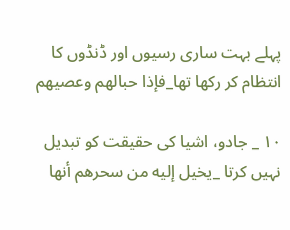پہلے بہت سارى رسيوں اور ڈنڈوں كا انتظام كر ركھا تھا_فإذا حبالهم وعصيهم

۱۰ _ جادو، اشيا كى حقيقت كو تبديل نہيں كرتا _يخيل إليه من سحرهم أنها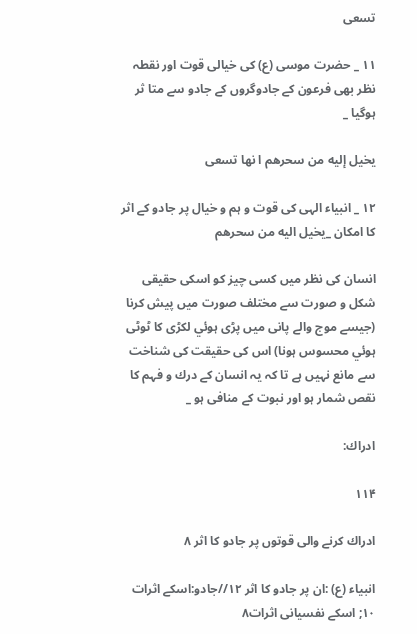تسعى

۱۱ _ حضرت موسى (ع) كى خيالى قوت اور نقطہ نظر بھى فرعون كے جادوگروں كے جادو سے متا ثر ہوگيا _

يخيل إليه من سحرهم ا نها تسعى

۱۲ _ انبياء الہى كى قوت و ہم و خيال پر جادو كے اثر كا امكان _يخيل اليه من سحرهم

انسان كى نظر ميں كسى چيز كو اسكى حقيقى شكل و صورت سے مختلف صورت ميں پيش كرنا (جيسے موج والے پانى ميں پڑى ہوئي لكڑى كا ٹوٹى ہوئي محسوس ہونا) اس كى حقيقت كى شناخت سے مانع نہيں ہے تا كہ يہ انسان كے درك و فہم كا نقص شمار ہو اور نبوت كے منافى ہو _

ادراك:

۱۱۴

ادراك كرنے والى قوتوں پر جادو كا اثر ۸

انبياء (ع) :ان پر جادو كا اثر ۱۲//جادو:اسكے اثرات ۱۰; اسكے نفسيانى اثرات۸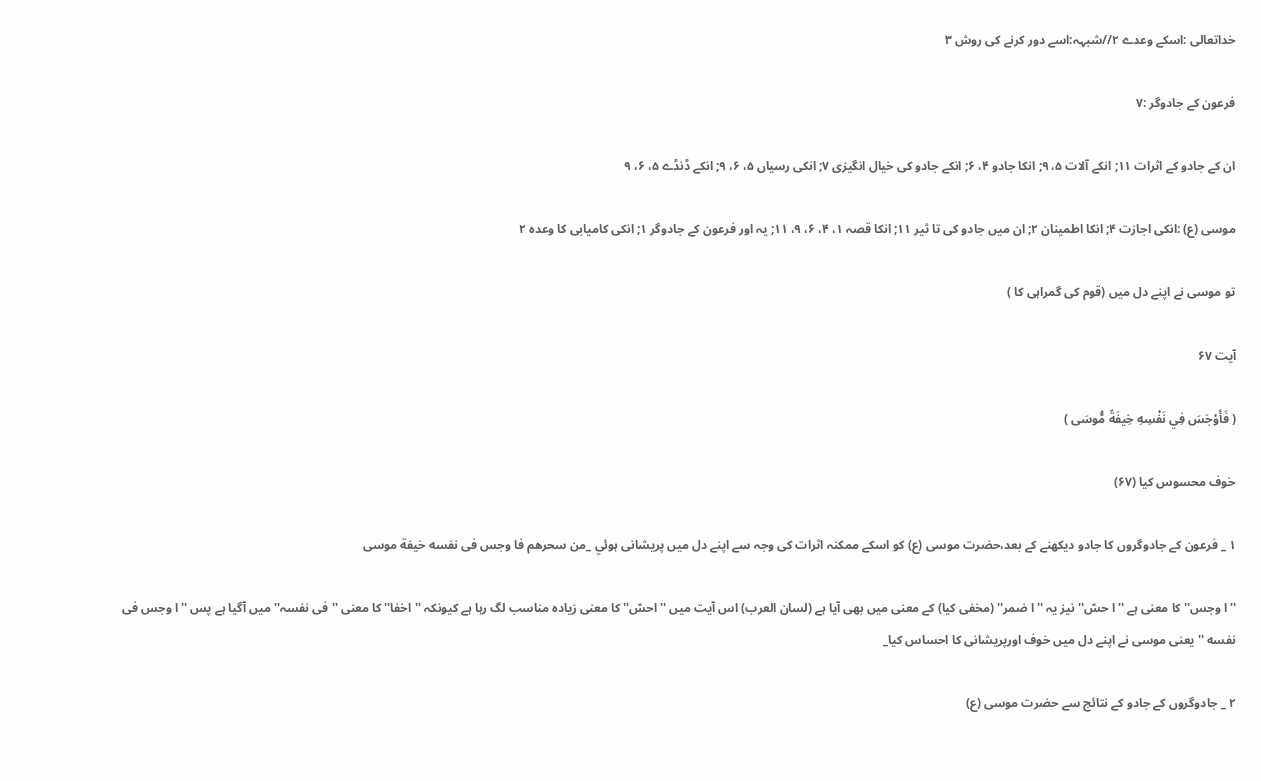خداتعالى :اسكے وعدے ۲//شبہہ:اسے دور كرنے كى روش ۳

فرعون كے جادوگر :۷

ان كے جادو كے اثرات ۱۱; انكے آلات ۵، ۹; انكا جادو ۴، ۶; انكے جادو كى خيال انگيزى ۷; انكى رسياں ۵، ۶، ۹; انكے ڈنڈے ۵، ۶، ۹

موسى (ع) :انكى اجازت ۴; انكا اطمينان ۲; ان ميں جادو كى تا ثير ۱۱; انكا قصہ ۱، ۴، ۶، ۹، ۱۱; يہ اور فرعون كے جادوگر ۱; انكى كاميابى كا وعدہ ۲

تو موسى نے اپنے دل ميں (قوم كى گمراہى كا )

آیت ۶۷

( فَأَوْجَسَ فِي نَفْسِهِ خِيفَةً مُّوسَى )

خوف محسوس كيا (۶۷)

۱ _ فرعون كے جادوگروں كا جادو ديكھنے كے بعد،حضرت موسى (ع) كو اسكے ممكنہ اثرات كى وجہ سے اپنے دل ميں پريشانى ہوئي _من سحرهم فا وجس فى نفسه خيفة موسى

''ا وجس'' كا معنى ہے ''ا حسّ'' نيز يہ ''ا ضمر'' (مخفى كيا) كے معنى ميں بھى آيا ہے (لسان العرب) اس آيت ميں ''احسّ'' كا معنى زيادہ مناسب لگ رہا ہے كيونكہ ''اخفا'' كا معنى ''فى نفسہ'' ميں آگيا ہے پس ''ا وجس فى نفسه '' يعنى موسى نے اپنے دل ميں خوف اورپريشانى كا احساس كيا_

۲ _ جادوگروں كے جادو كے نتائج سے حضرت موسى (ع)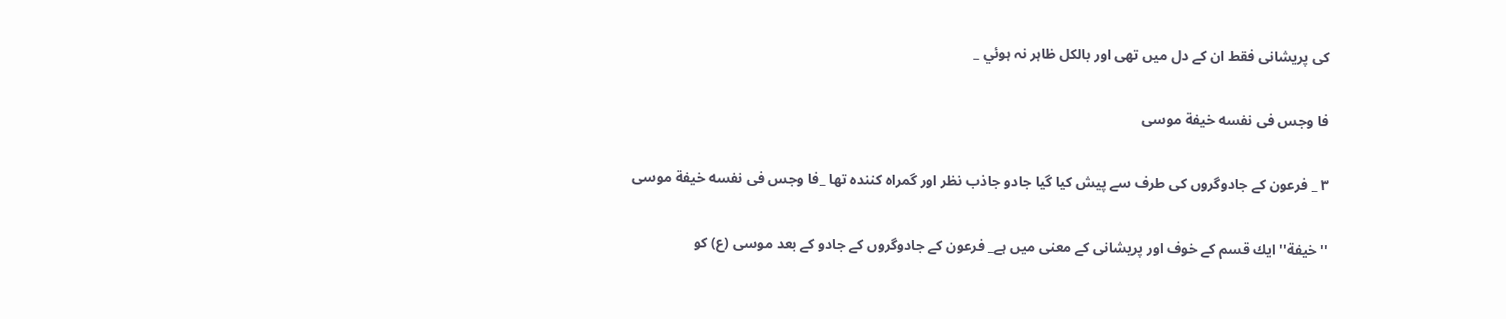كى پريشانى فقط ان كے دل ميں تھى اور بالكل ظاہر نہ ہوئي _

فا وجس فى نفسه خيفة موسى

۳ _ فرعون كے جادوگروں كى طرف سے پيش كيا گيا جادو جاذب نظر اور گمراہ كنندہ تھا _فا وجس فى نفسه خيفة موسى

''خيفة'' ايك قسم كے خوف اور پريشانى كے معنى ميں ہے_ فرعون كے جادوگروں كے جادو كے بعد موسى (ع) كو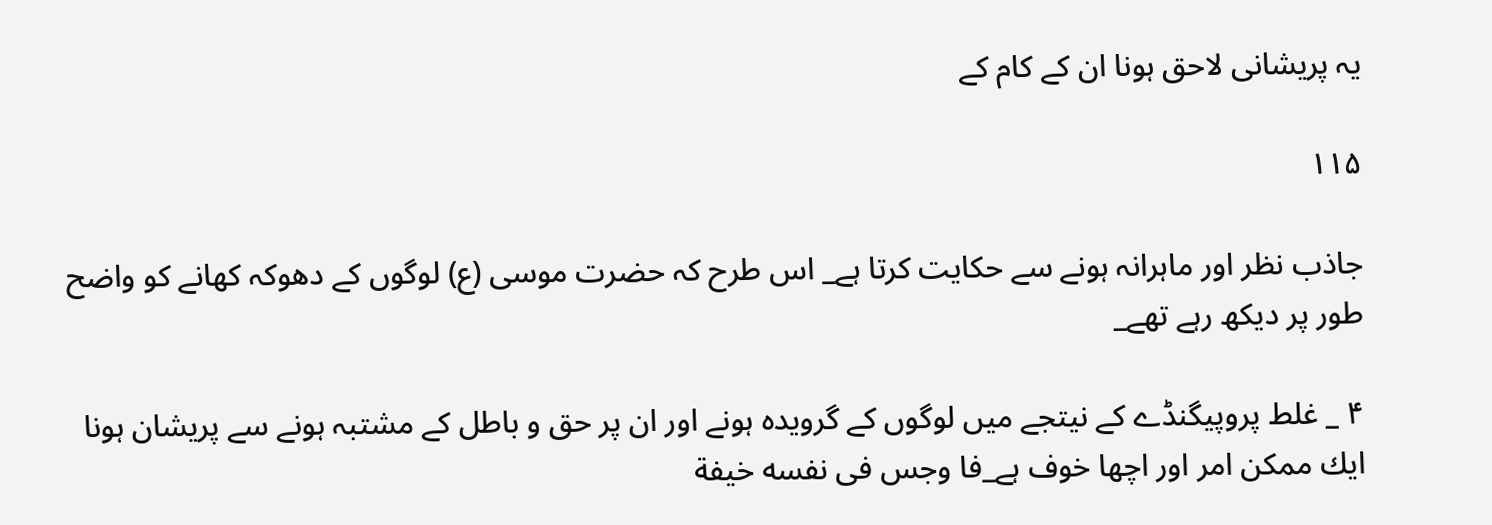يہ پريشانى لاحق ہونا ان كے كام كے

۱۱۵

جاذب نظر اور ماہرانہ ہونے سے حكايت كرتا ہے_ اس طرح كہ حضرت موسى (ع) لوگوں كے دھوكہ كھانے كو واضح طور پر ديكھ رہے تھے_

۴ _ غلط پروپيگنڈے كے نيتجے ميں لوگوں كے گرويدہ ہونے اور ان پر حق و باطل كے مشتبہ ہونے سے پريشان ہونا ايك ممكن امر اور اچھا خوف ہے_فا وجس فى نفسه خيفة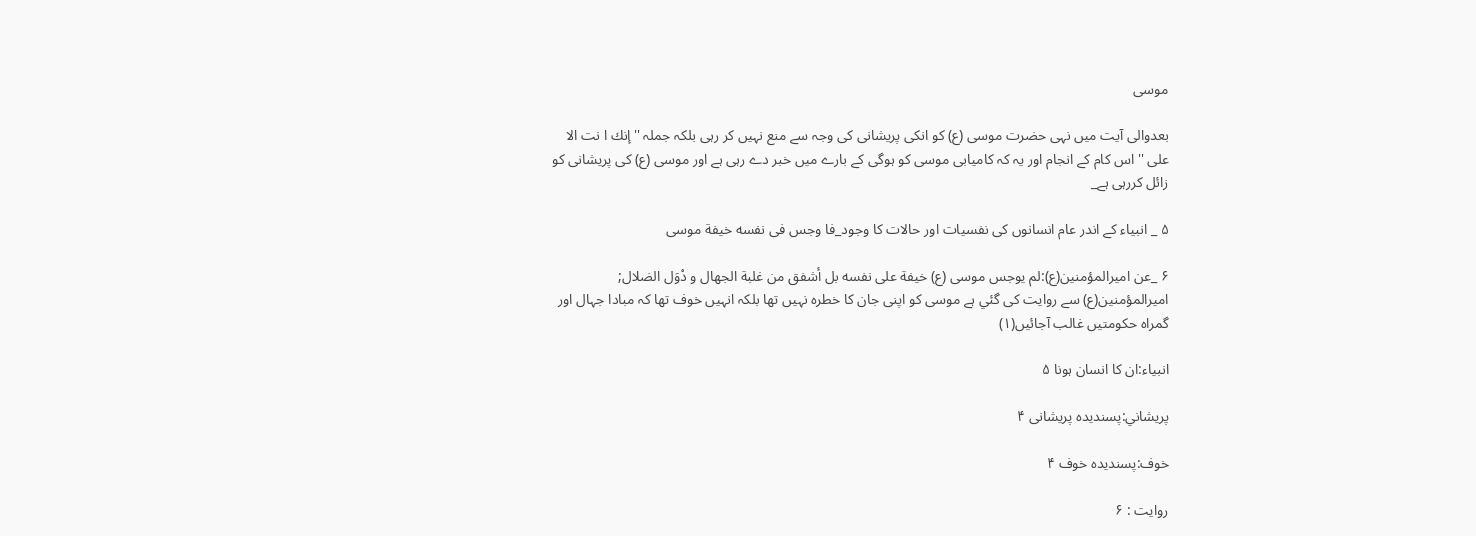موسى

بعدوالى آيت ميں نہى حضرت موسى (ع) كو انكى پريشانى كى وجہ سے منع نہيں كر رہى بلكہ جملہ ''إنك ا نت الا على '' اس كام كے انجام اور يہ كہ كاميابى موسى كو ہوگى كے بارے ميں خبر دے رہى ہے اور موسى (ع) كى پريشانى كو زائل كررہى ہے_

۵ _ انبياء كے اندر عام انسانوں كى نفسيات اور حالات كا وجود_فا وجس فى نفسه خيفة موسى

۶ _عن اميرالمؤمنين(ع):لم يوجس موسى (ع) خيفة على نفسه بل أشفق من غلبة الجهال و دْوَل الضلال; اميرالمؤمنين(ع) سے روايت كى گئي ہے موسى كو اپنى جان كا خطرہ نہيں تھا بلكہ انہيں خوف تھا كہ مبادا جہال اور گمراہ حكومتيں غالب آجائيں(۱)

انبياء:ان كا انسان ہونا ۵

پريشاني:پسنديدہ پريشانى ۴

خوف:پسنديدہ خوف ۴

روايت : ۶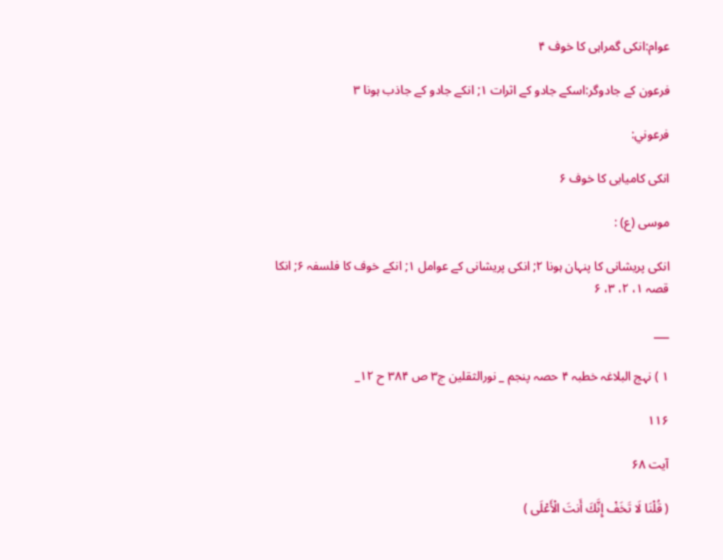عوام:انكى گمراہى كا خوف ۴

فرعون كے جادوگر:اسكے جادو كے اثرات ۱; انكے جادو كے جاذب ہونا ۳

فرعوني:

انكى كاميابى كا خوف ۶

موسى (ع) :

انكى پريشانى كا پنہان ہونا ۲; انكى پريشانى كے عوامل ۱; انكے خوف كا فلسفہ ۶; انكا قصہ ۱، ۲، ۳، ۶

___

۱ ) نہج البلاغہ خطبہ ۴ حصہ پنجم _ نورالثقلين ج۳ ص ۳۸۴ ح ۱۲_

۱۱۶

آیت ۶۸

( قُلْنَا لَا تَخَفْ إِنَّكَ أَنتَ الْأَعْلَى )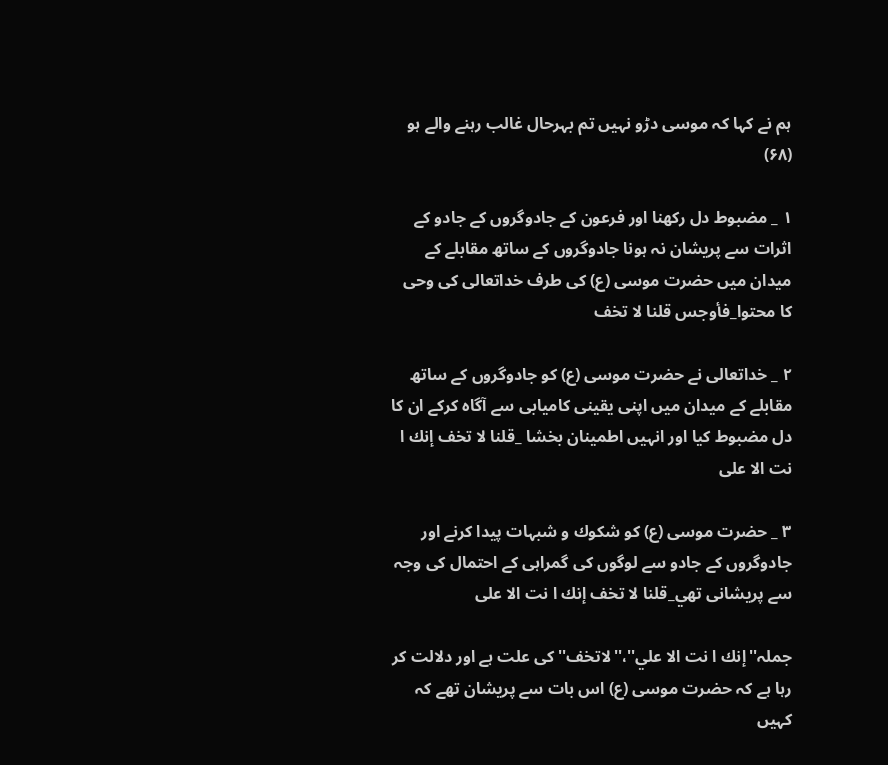ہم نے كہا كہ موسى دڑو نہيں تم بہرحال غالب رہنے والے ہو (۶۸)

۱ _ مضبوط دل ركھنا اور فرعون كے جادوگروں كے جادو كے اثرات سے پريشان نہ ہونا جادوگروں كے ساتھ مقابلے كے ميدان ميں حضرت موسى (ع) كى طرف خداتعالى كى وحى كا محتوا_فأوجس قلنا لا تخف

۲ _ خداتعالى نے حضرت موسى (ع) كو جادوگروں كے ساتھ مقابلے كے ميدان ميں اپنى يقينى كاميابى سے آگاہ كركے ان كا دل مضبوط كيا اور انہيں اطمينان بخشا _قلنا لا تخف إنك ا نت الا على

۳ _ حضرت موسى (ع) كو شكوك و شبہات پيدا كرنے اور جادوگروں كے جادو سے لوگوں كى گمراہى كے احتمال كى وجہ سے پريشانى تھي_قلنا لا تخف إنك ا نت الا على

جملہ''إنك ا نت الا علي''،''لاتخف'' كى علت ہے اور دلالت كر رہا ہے كہ حضرت موسى (ع) اس بات سے پريشان تھے كہ كہيں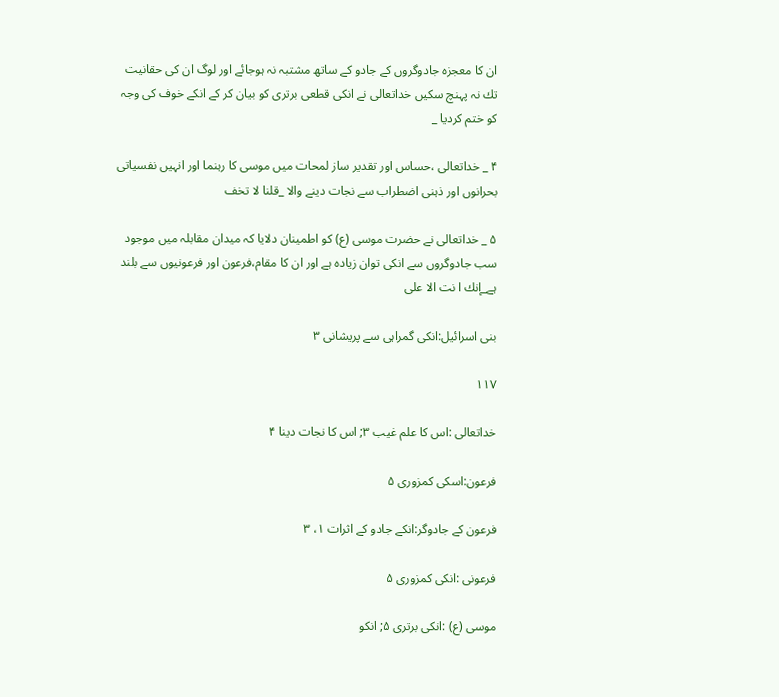ان كا معجزہ جادوگروں كے جادو كے ساتھ مشتبہ نہ ہوجائے اور لوگ ان كى حقانيت تك نہ پہنچ سكيں خداتعالى نے انكى قطعى برترى كو بيان كر كے انكے خوف كى وجہ كو ختم كرديا _

۴ _ خداتعالى ،حساس اور تقدير ساز لمحات ميں موسى كا رہنما اور انہيں نفسياتى بحرانوں اور ذہنى اضطراب سے نجات دينے والا _قلنا لا تخف

۵ _ خداتعالى نے حضرت موسى (ع) كو اطمينان دلايا كہ ميدان مقابلہ ميں موجود سب جادوگروں سے انكى توان زيادہ ہے اور ان كا مقام،فرعون اور فرعونيوں سے بلند ہے_إنك ا نت الا على

بنى اسرائيل:انكى گمراہى سے پريشانى ۳

۱۱۷

خداتعالى :اس كا علم غيب ۳; اس كا نجات دينا ۴

فرعون:اسكى كمزورى ۵

فرعون كے جادوگر:انكے جادو كے اثرات ۱، ۳

فرعونى :انكى كمزورى ۵

موسى (ع) :انكى برترى ۵; انكو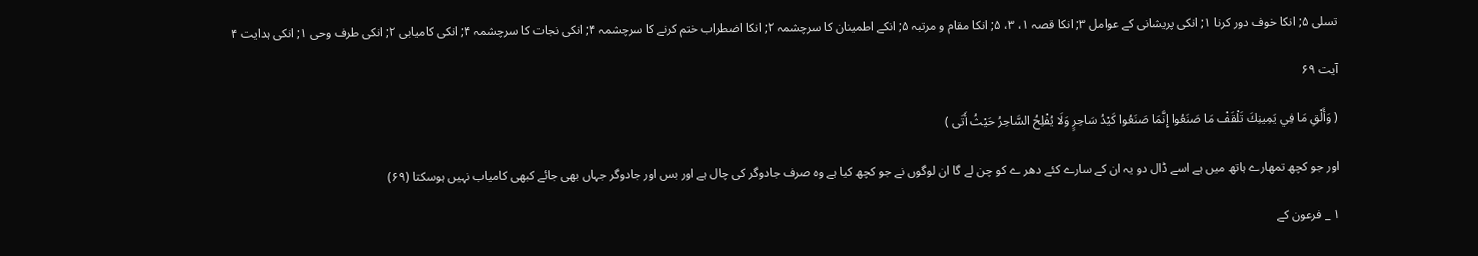تسلى ۵; انكا خوف دور كرنا ۱; انكى پريشانى كے عوامل ۳; انكا قصہ ۱، ۳، ۵; انكا مقام و مرتبہ ۵; انكے اطمينان كا سرچشمہ ۲; انكا اضطراب ختم كرنے كا سرچشمہ ۴; انكى نجات كا سرچشمہ ۴; انكى كاميابى ۲; انكى طرف وحى ۱; انكى ہدايت ۴

آیت ۶۹

( وَأَلْقِ مَا فِي يَمِينِكَ تَلْقَفْ مَا صَنَعُوا إِنَّمَا صَنَعُوا كَيْدُ سَاحِرٍ وَلَا يُفْلِحُ السَّاحِرُ حَيْثُ أَتَى )

اور جو كچھ تمھارے ہاتھ ميں ہے اسے ڈال دو يہ ان كے سارے كئے دھر ے كو چن لے گا ان لوگوں نے جو كچھ كيا ہے وہ صرف جادوگر كى چال ہے اور بس اور جادوگر جہاں بھى جائے كبھى كامياب نہيں ہوسكتا (۶۹)

۱ _ فرعون كے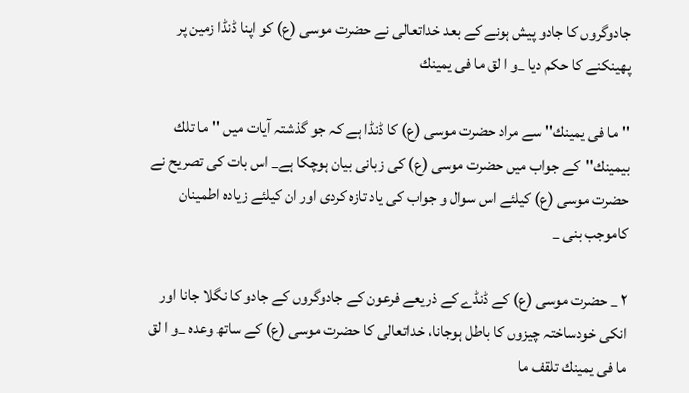جادوگروں كا جادو پيش ہونے كے بعد خداتعالى نے حضرت موسى (ع) كو اپنا ڈنڈا زمين پر پھينكنے كا حكم ديا _و ا لق ما فى يمينك

''ما فى يمينك'' سے مراد حضرت موسى (ع) كا ڈنڈا ہے كہ جو گذشتہ آيات ميں ''ما تلك بيمينك''كے جواب ميں حضرت موسى (ع) كى زبانى بيان ہوچكا ہے_ اس بات كى تصريح نے حضرت موسى (ع) كيلئے اس سوال و جواب كى ياد تازہ كردى اور ان كيلئے زيادہ اطمينان كاموجب بنى _

۲ _ حضرت موسى (ع) كے ڈنڈے كے ذريعے فرعون كے جادوگروں كے جادو كا نگلا جانا اور انكى خودساختہ چيزوں كا باطل ہوجانا، خداتعالى كا حضرت موسى (ع) كے ساتھ وعدہ _و ا لق ما فى يمينك تلقف ما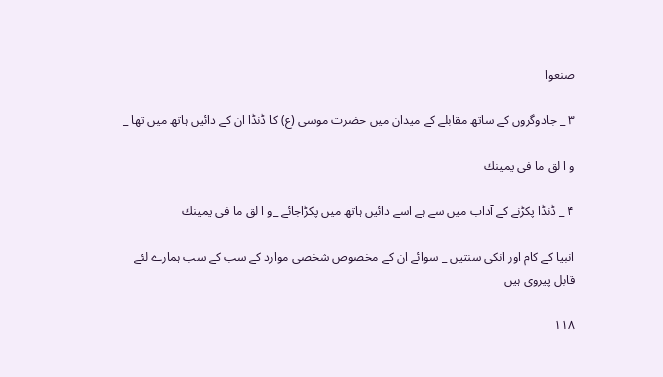صنعوا

۳ _ جادوگروں كے ساتھ مقابلے كے ميدان ميں حضرت موسى (ع) كا ڈنڈا ان كے دائيں ہاتھ ميں تھا _

و ا لق ما فى يمينك

۴ _ ڈنڈا پكڑنے كے آداب ميں سے ہے اسے دائيں ہاتھ ميں پكڑاجائے _و ا لق ما فى يمينك

انبيا كے كام اور انكى سنتيں _ سوائے ان كے مخصوص شخصى موارد كے سب كے سب ہمارے لئے قابل پيروى ہيں

۱۱۸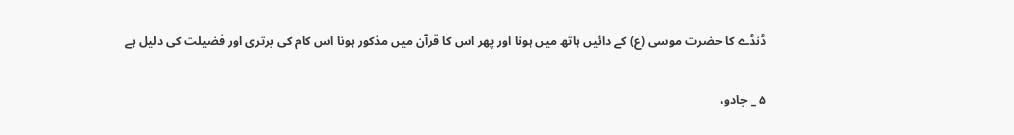ڈنڈے كا حضرت موسى (ع) كے دائيں ہاتھ ميں ہونا اور پھر اس كا قرآن ميں مذكور ہونا اس كام كى برترى اور فضيلت كى دليل ہے

۵ _ جادو،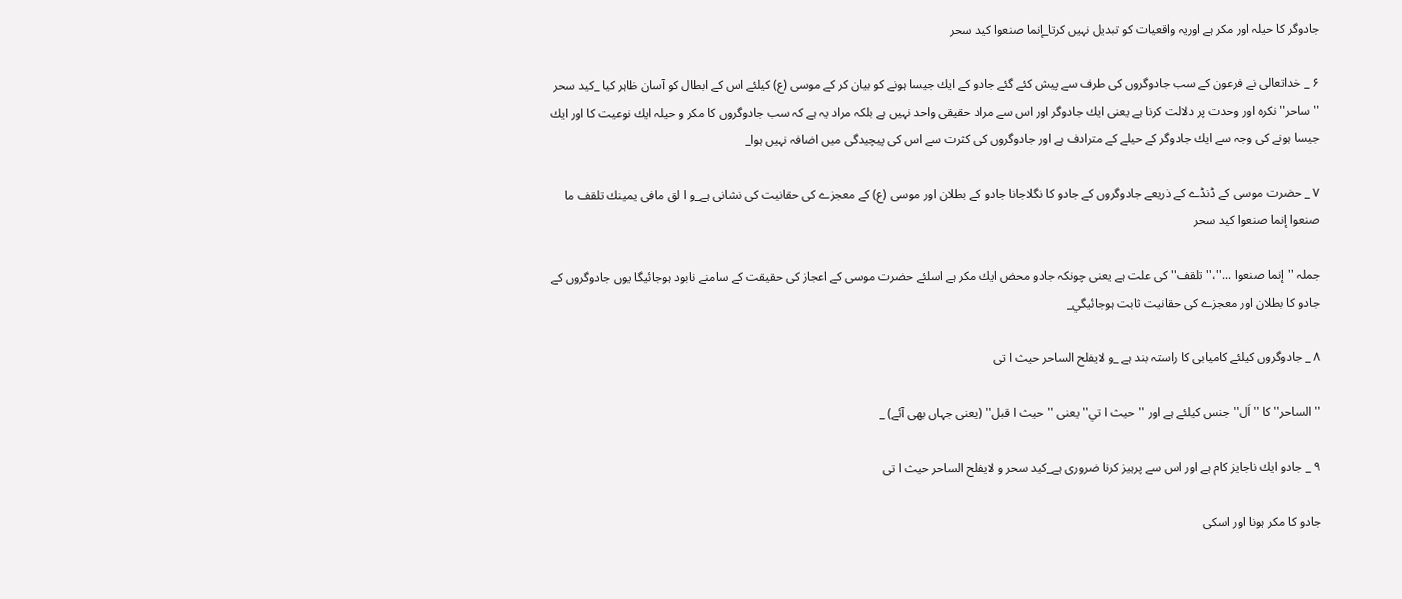جادوگر كا حيلہ اور مكر ہے اوريہ واقعيات كو تبديل نہيں كرتا_إنما صنعوا كيد سحر

۶ _ خداتعالى نے فرعون كے سب جادوگروں كى طرف سے پيش كئے گئے جادو كے ايك جيسا ہونے كو بيان كر كے موسى (ع) كيلئے اس كے ابطال كو آسان ظاہر كيا _كيد سحر ''ساحر''نكرہ اور وحدت پر دلالت كرنا ہے يعنى ايك جادوگر اور اس سے مراد حقيقى واحد نہيں ہے بلكہ مراد يہ ہے كہ سب جادوگروں كا مكر و حيلہ ايك نوعيت كا اور ايك جيسا ہونے كى وجہ سے ايك جادوگر كے حيلے كے مترادف ہے اور جادوگروں كى كثرت سے اس كى پيچيدگى ميں اضافہ نہيں ہوا_

۷ _ حضرت موسى كے ڈنڈے كے ذريعے جادوگروں كے جادو كا نگلاجانا جادو كے بطلان اور موسى (ع) كے معجزے كى حقانيت كى نشانى ہے_و ا لق مافى يمينك تلقف ما صنعوا إنما صنعوا كيد سحر

جملہ ''إنما صنعوا ...''،''تلقف'' كى علت ہے يعنى چونكہ جادو محض ايك مكر ہے اسلئے حضرت موسى كے اعجاز كى حقيقت كے سامنے نابود ہوجائيگا يوں جادوگروں كے جادو كا بطلان اور معجزے كى حقانيت ثابت ہوجائيگي_

۸ _ جادوگروں كيلئے كاميابى كا راستہ بند ہے _و لايفلح الساحر حيث ا تى

''الساحر'' كا ''اَل'' جنس كيلئے ہے اور ''حيث ا تي'' يعنى ''حيث ا قبل'' (يعنى جہاں بھى آئے) _

۹ _ جادو ايك ناجايز كام ہے اور اس سے پرہيز كرنا ضرورى ہے_كيد سحر و لايفلح الساحر حيث ا تى

جادو كا مكر ہونا اور اسكى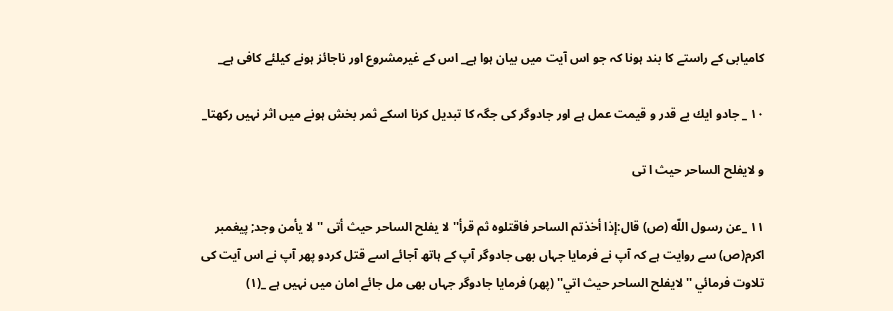كاميابى كے راستے كا بند ہونا كہ جو اس آيت ميں بيان ہوا ہے_ اس كے غيرمشروع اور ناجائز ہونے كيلئے كافى ہے_

۱۰ _ جادو ايك بے قدر و قيمت عمل ہے اور جادوگر كى جگہ كا تبديل كرنا اسكے ثمر بخش ہونے ميں اثر نہيں ركھتا_

و لايفلح الساحر حيث ا تى

۱۱ _عن رسول اللّه (ص) قال:إذا أخذتم الساحر فاقتلوه ثم قرأ''لا يفلح الساحر حيث أتى ''لا يأمن وجد; پيغمبر اكرم(ص) سے روايت ہے كہ آپ نے فرمايا جہاں بھى جادوگر آپ كے ہاتھ آجائے اسے قتل كردو پھر آپ نے اس آيت كى تلاوت فرمائي ''لايفلح الساحر حيث اتي'' (پھر) فرمايا جادوگر جہاں بھى مل جائے امان ميں نہيں ہے _(۱)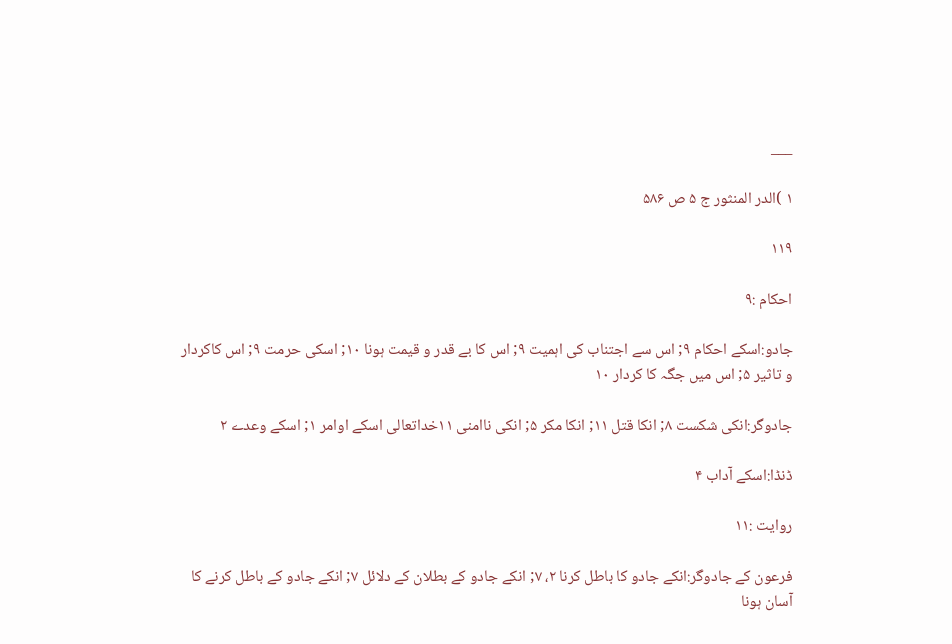___

۱ )الدر المنثور ج ۵ ص ۵۸۶

۱۱۹

احكام :۹

جادو:اسكے احكام ۹; اس سے اجتناب كى اہميت ۹; اس كا بے قدر و قيمت ہونا ۱۰; اسكى حرمت ۹; اس كاكردار و تاثير ۵; اس ميں جگہ كا كردار ۱۰

جادوگر:انكى شكست ۸; انكا قتل ۱۱; انكا مكر ۵; انكى ناامنى ۱۱خداتعالى اسكے اوامر ۱; اسكے وعدے ۲

ڈنڈا:اسكے آداب ۴

روايت :۱۱

فرعون كے جادوگر:انكے جادو كا باطل كرنا ۲، ۷; انكے جادو كے بطلان كے دلائل ۷; انكے جادو كے باطل كرنے كا آسان ہونا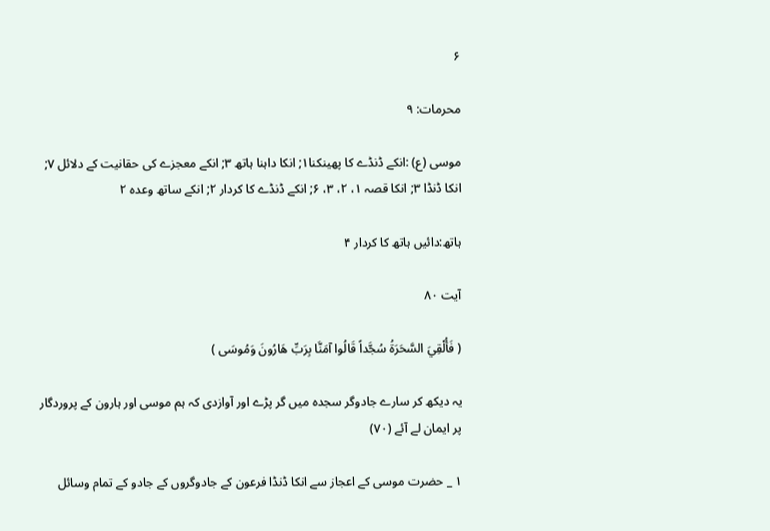۶

محرمات: ۹

موسى (ع) :انكے ڈنڈے كا پھينكنا۱; انكا داہنا ہاتھ ۳; انكے معجزے كى حقانيت كے دلائل ۷; انكا ڈنڈا ۳; انكا قصہ ۱، ۲، ۳، ۶; انكے ڈنڈے كا كردار ۲; انكے ساتھ وعدہ ۲

ہاتھ:دائيں ہاتھ كا كردار ۴

آیت ۸۰

( فَأُلْقِيَ السَّحَرَةُ سُجَّداً قَالُوا آمَنَّا بِرَبِّ هَارُونَ وَمُوسَى )

يہ ديكھ كر سارے جادوگر سجدہ ميں گر پڑے اور آوازدى كہ ہم موسى اور ہارون كے پروردگار پر ايمان لے آئے (۷۰)

۱ _ حضرت موسى كے اعجاز سے انكا ڈنڈا فرعون كے جادوگروں كے جادو كے تمام وسائل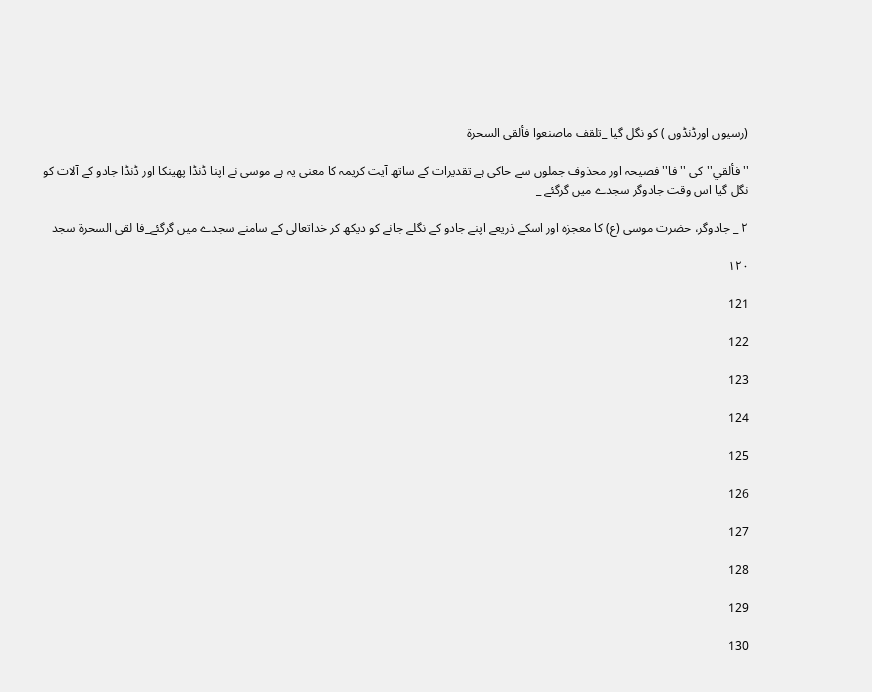(رسيوں اورڈنڈوں ) كو نگل گيا _تلقف ماصنعوا فألقى السحرة

''فألقي''كى ''فا'' فصيحہ اور محذوف جملوں سے حاكى ہے تقديرات كے ساتھ آيت كريمہ كا معنى يہ ہے موسى نے اپنا ڈنڈا پھينكا اور ڈنڈا جادو كے آلات كو نگل گيا اس وقت جادوگر سجدے ميں گرگئے _

۲ _ جادوگر، حضرت موسى (ع) كا معجزہ اور اسكے ذريعے اپنے جادو كے نگلے جانے كو ديكھ كر خداتعالى كے سامنے سجدے ميں گرگئے_فا لقى السحرة سجد

۱۲۰

121

122

123

124

125

126

127

128

129

130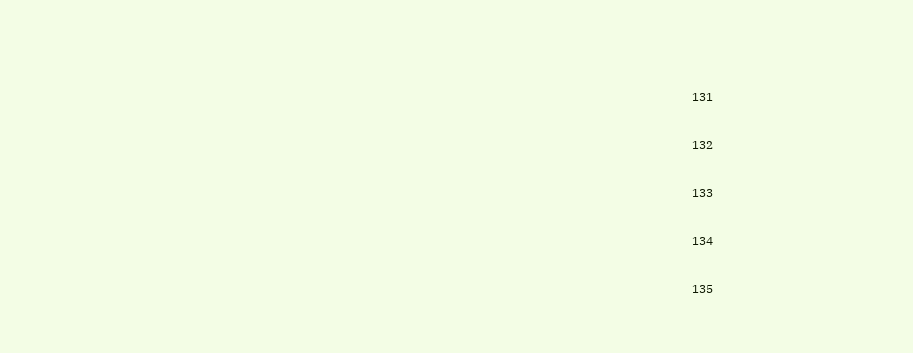131

132

133

134

135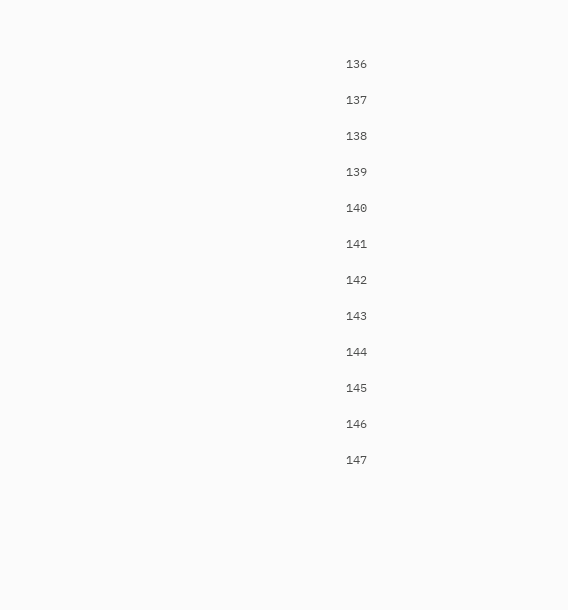136

137

138

139

140

141

142

143

144

145

146

147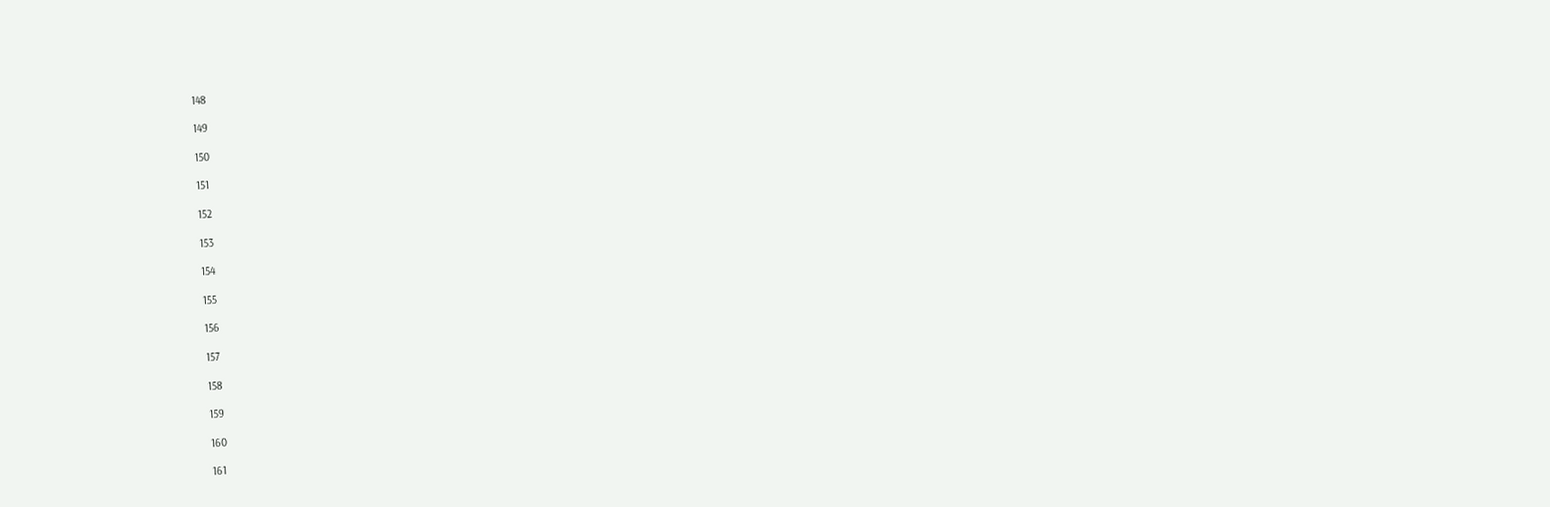148

149

150

151

152

153

154

155

156

157

158

159

160

161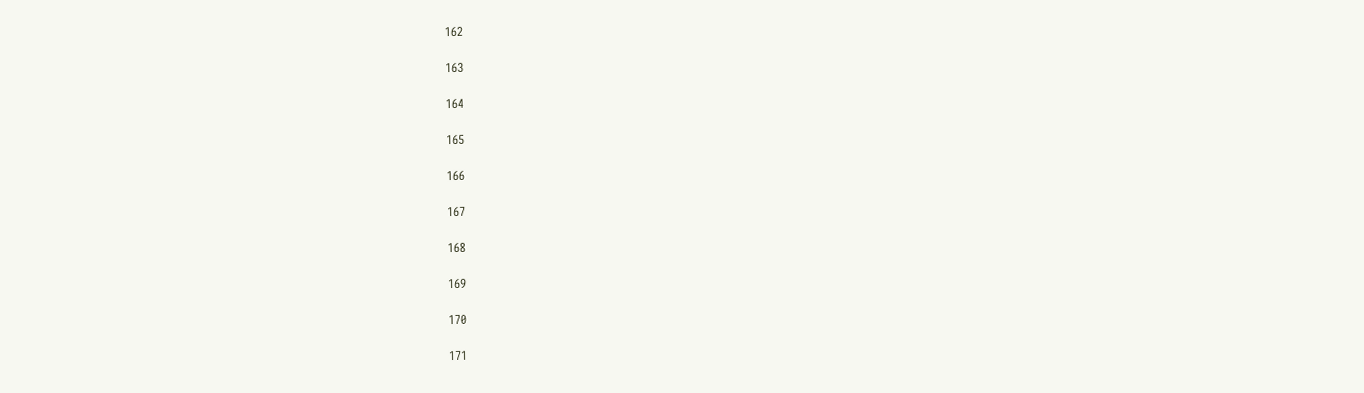162

163

164

165

166

167

168

169

170

171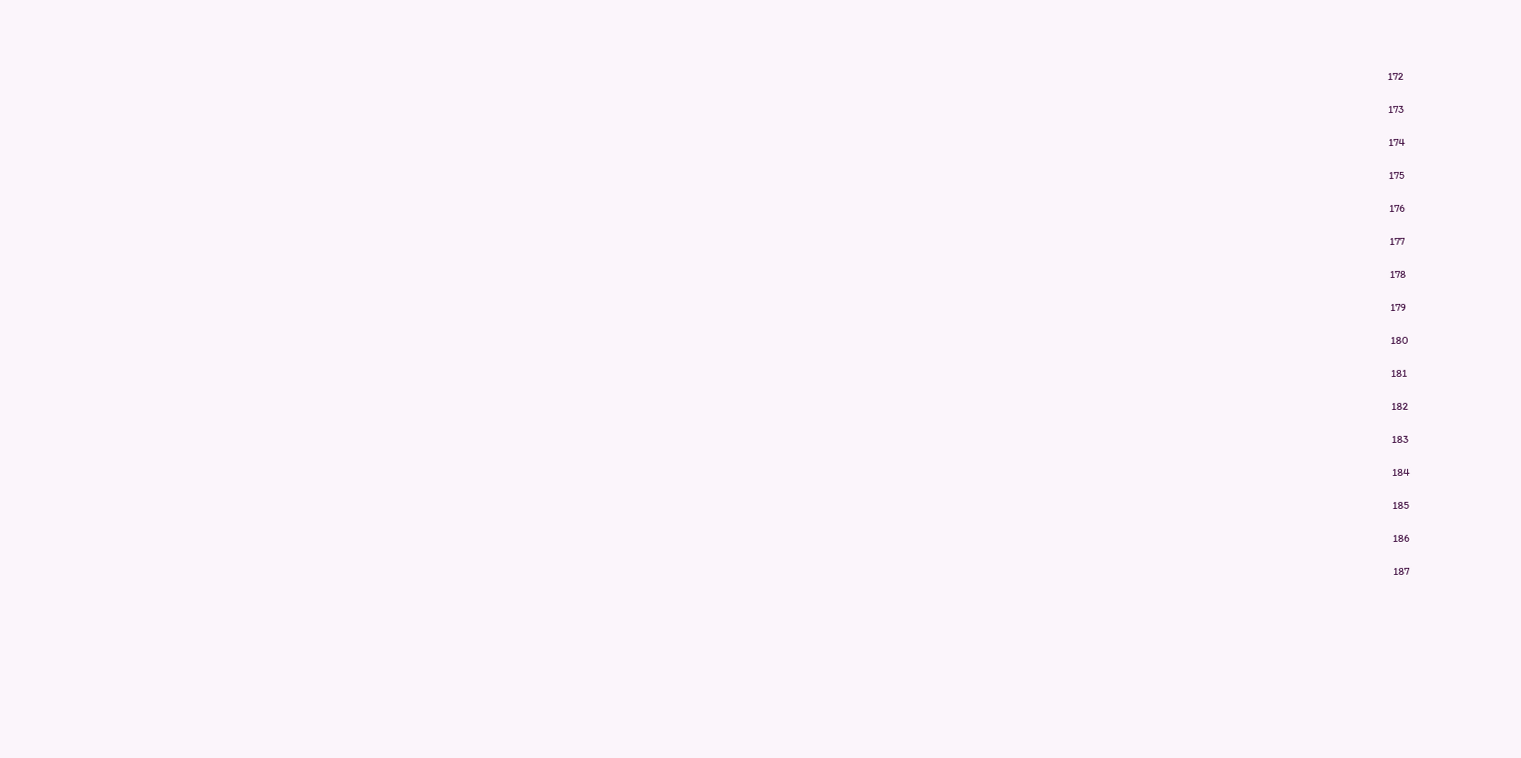172

173

174

175

176

177

178

179

180

181

182

183

184

185

186

187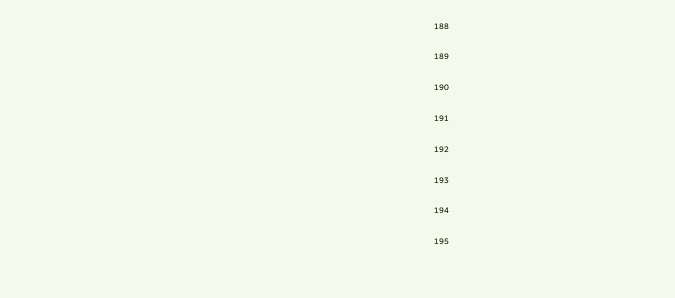188

189

190

191

192

193

194

195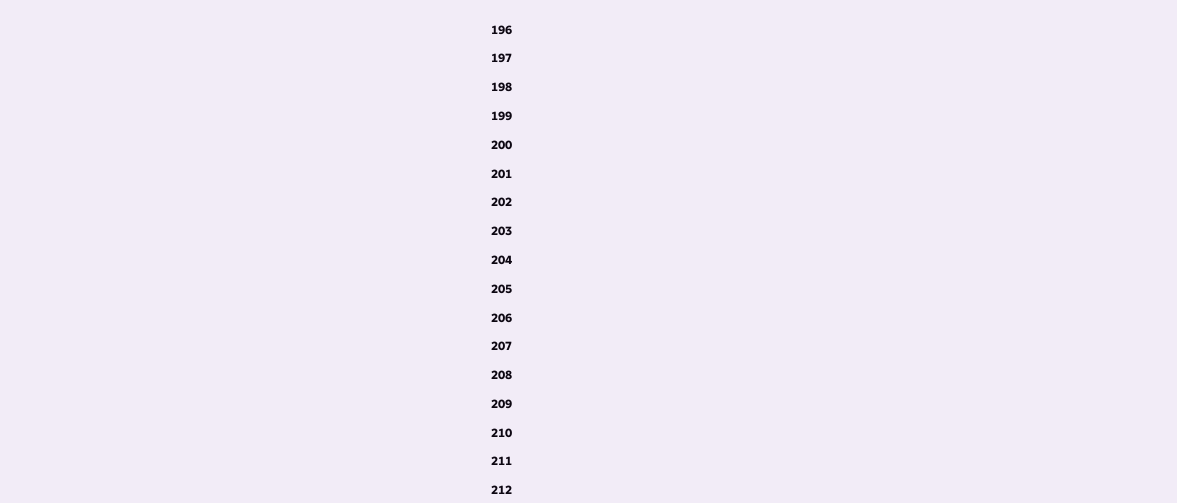196

197

198

199

200

201

202

203

204

205

206

207

208

209

210

211

212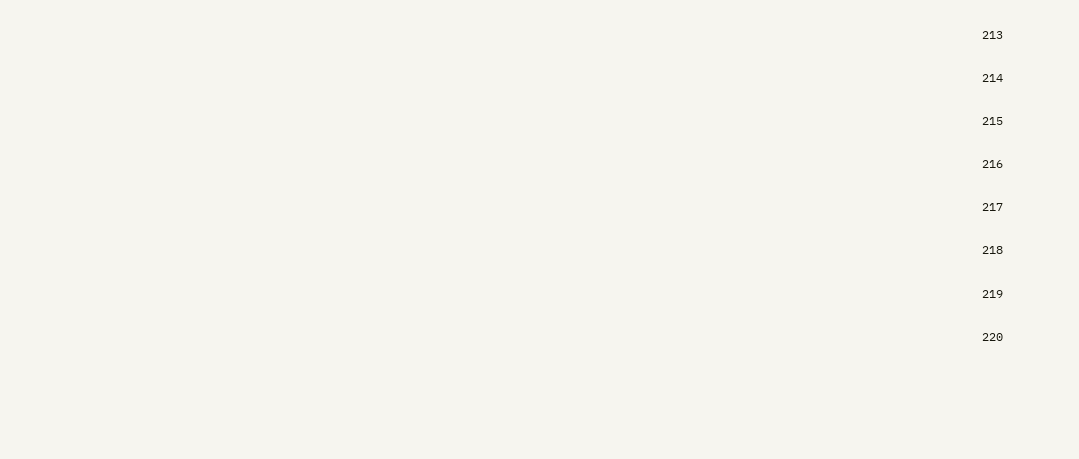213

214

215

216

217

218

219

220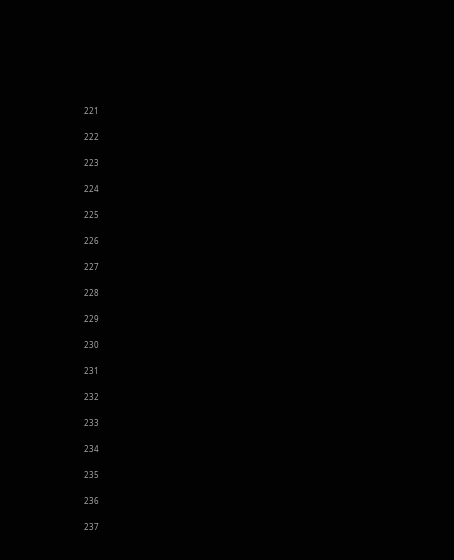221

222

223

224

225

226

227

228

229

230

231

232

233

234

235

236

237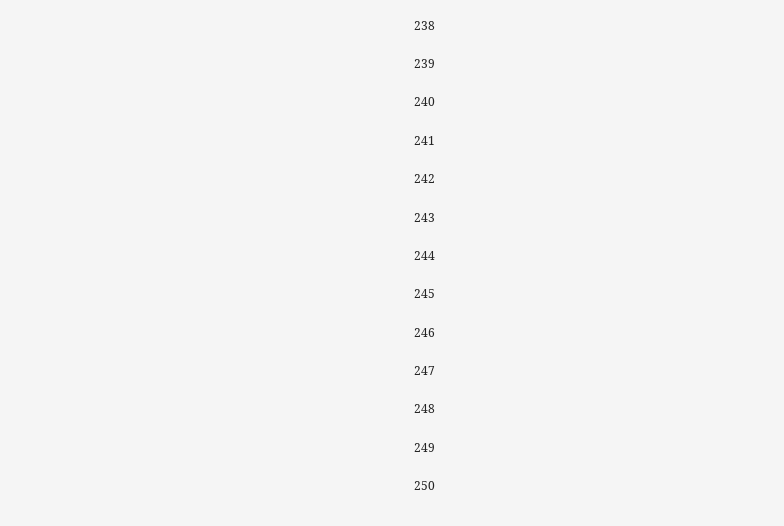238

239

240

241

242

243

244

245

246

247

248

249

250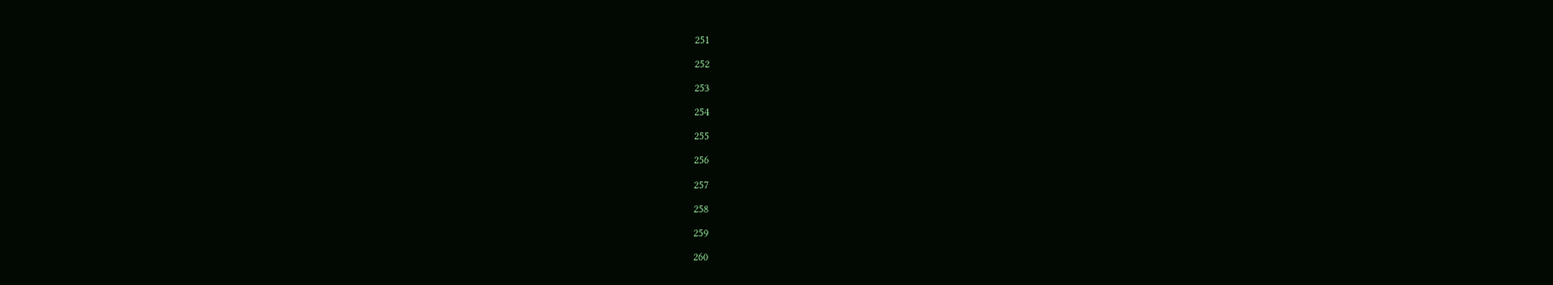251

252

253

254

255

256

257

258

259

260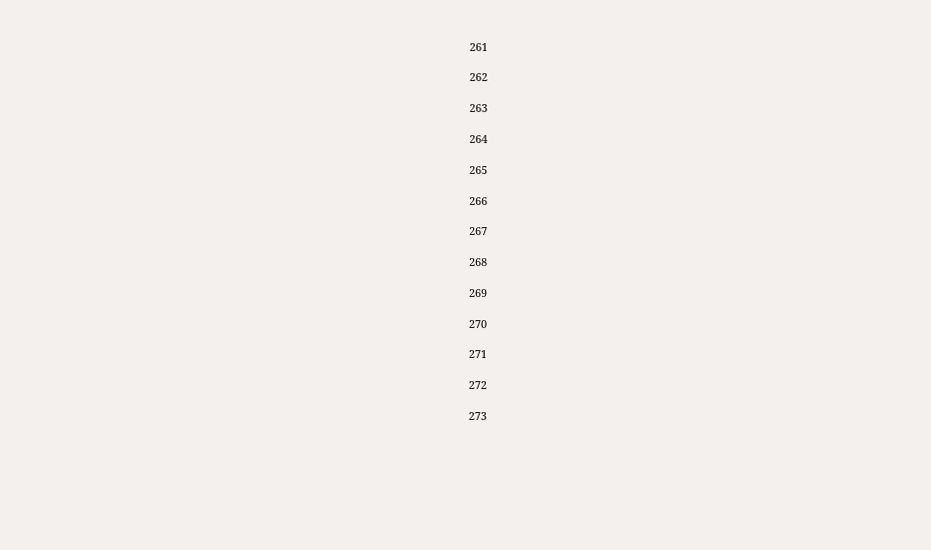261

262

263

264

265

266

267

268

269

270

271

272

273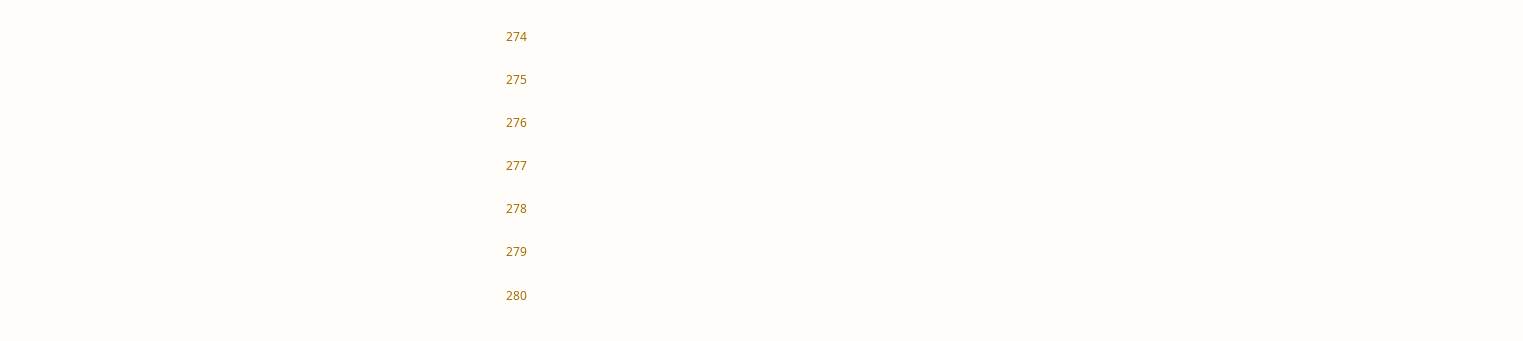274

275

276

277

278

279

280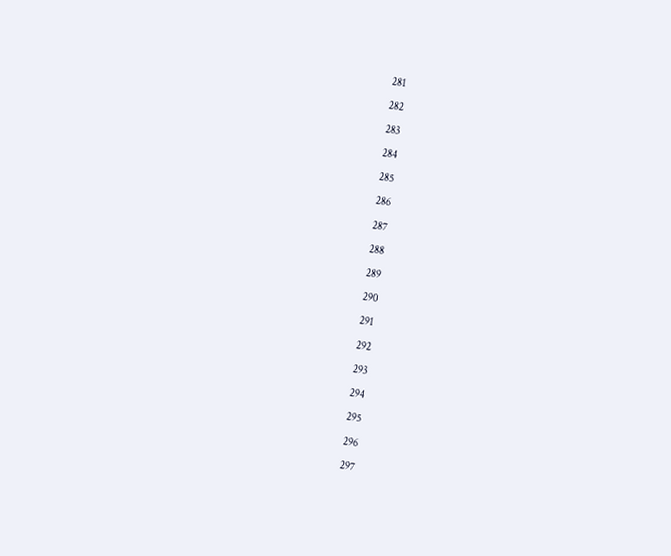281

282

283

284

285

286

287

288

289

290

291

292

293

294

295

296

297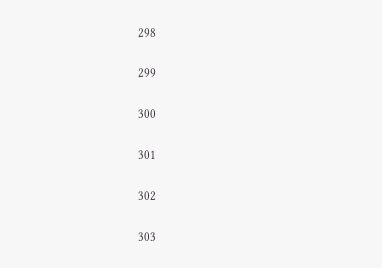298

299

300

301

302

303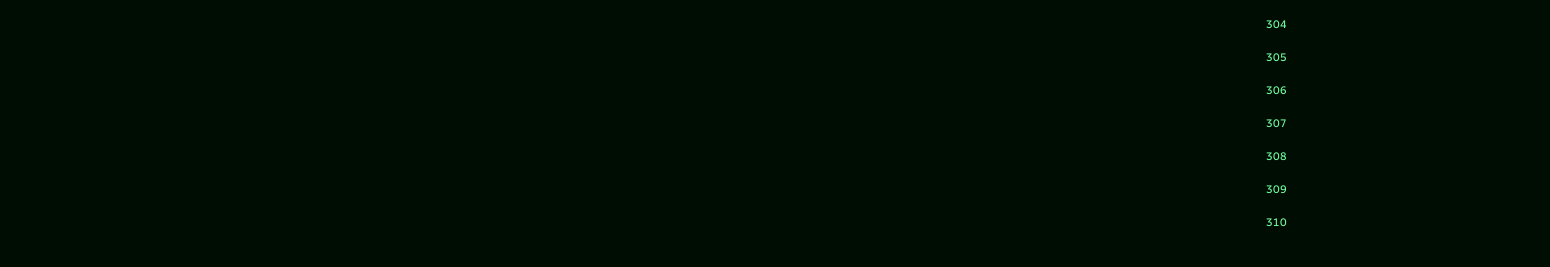304

305

306

307

308

309

310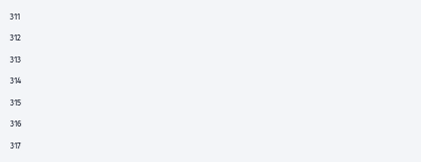311

312

313

314

315

316

317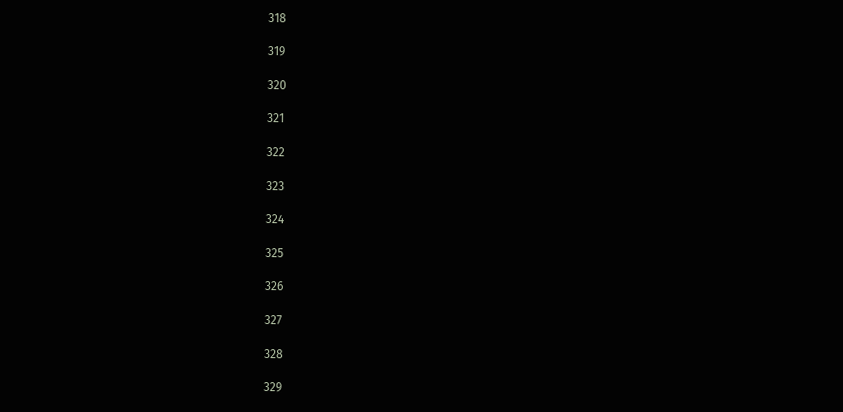318

319

320

321

322

323

324

325

326

327

328

329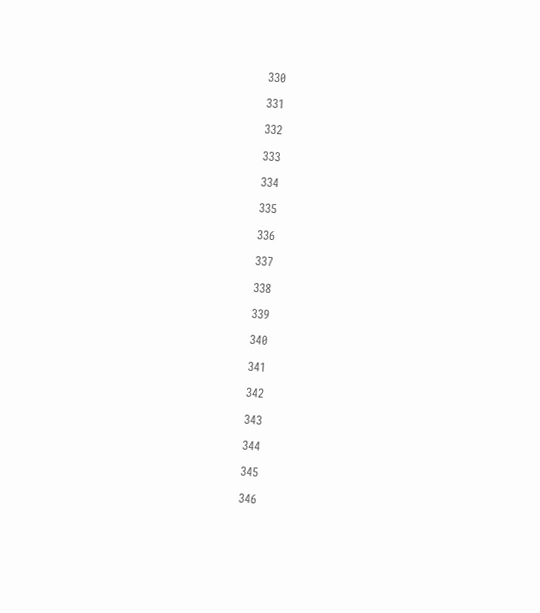330

331

332

333

334

335

336

337

338

339

340

341

342

343

344

345

346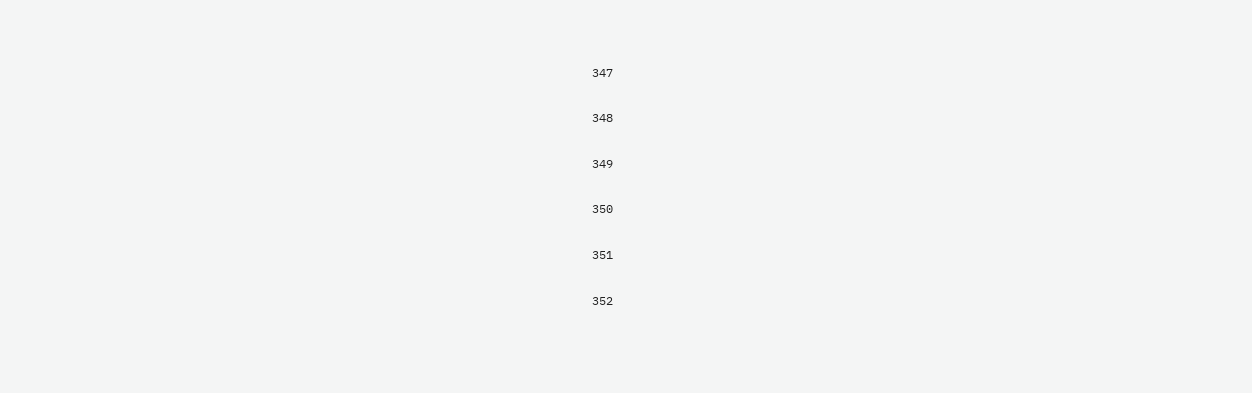347

348

349

350

351

352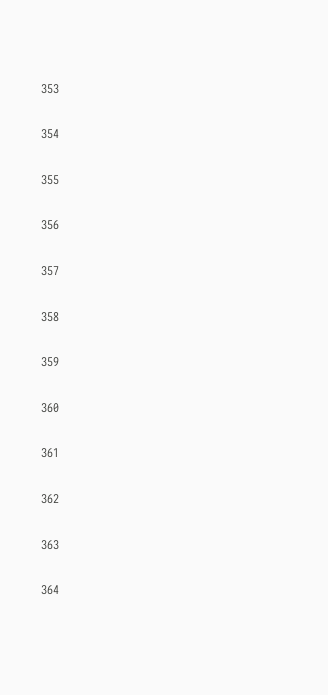353

354

355

356

357

358

359

360

361

362

363

364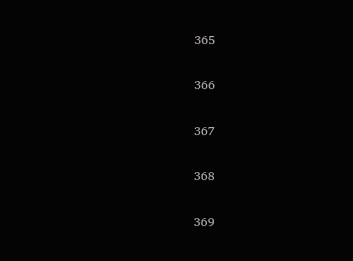365

366

367

368

369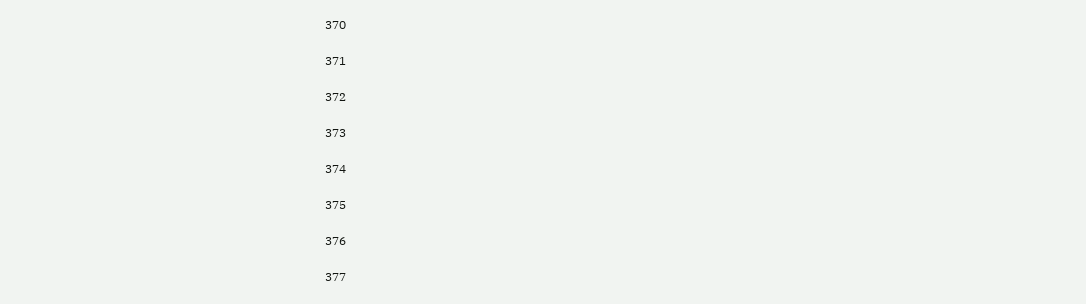370

371

372

373

374

375

376

377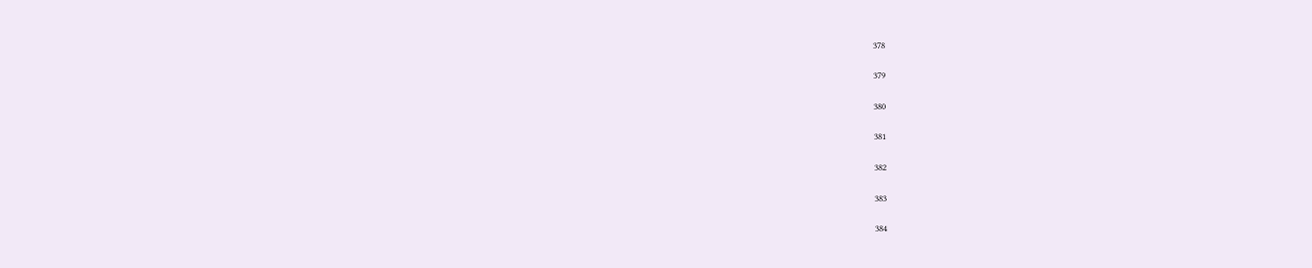378

379

380

381

382

383

384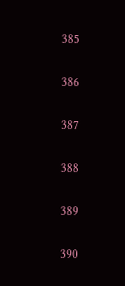385

386

387

388

389

390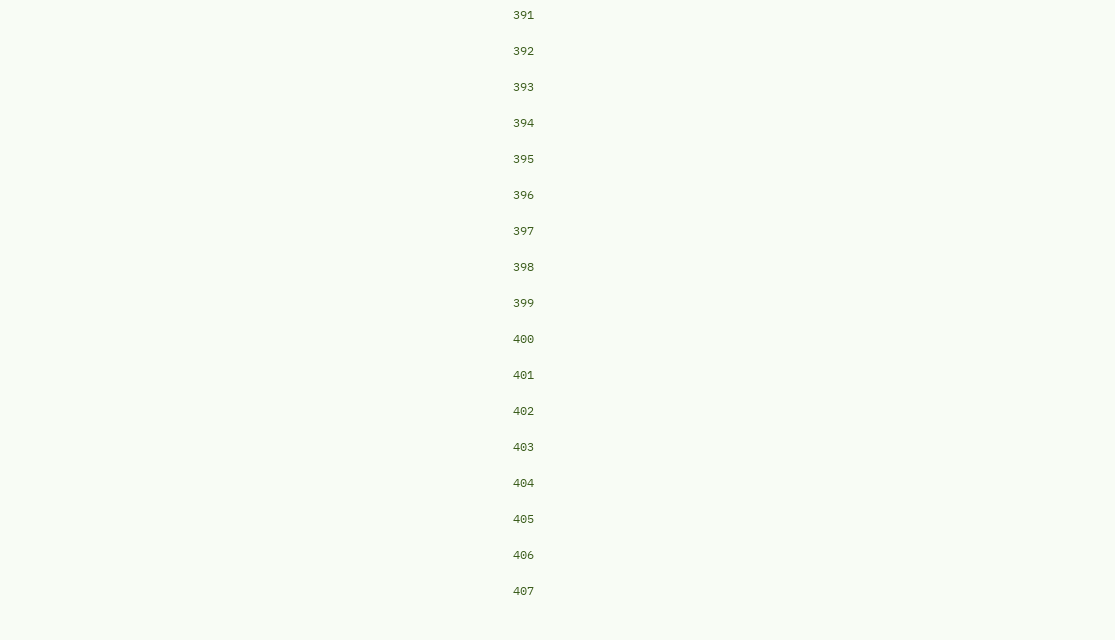391

392

393

394

395

396

397

398

399

400

401

402

403

404

405

406

407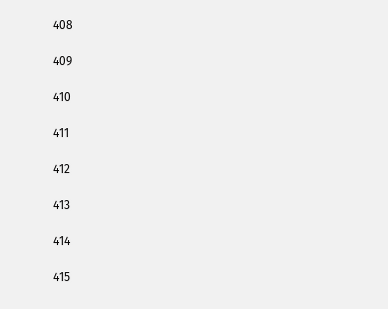408

409

410

411

412

413

414

415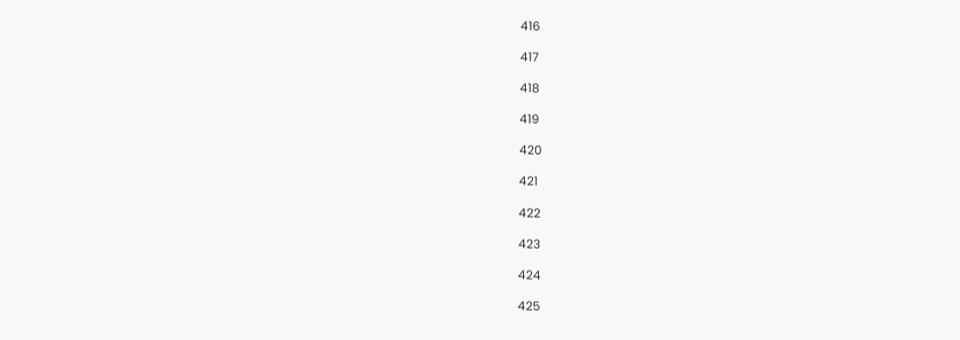416

417

418

419

420

421

422

423

424

425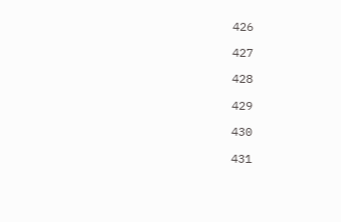426

427

428

429

430

431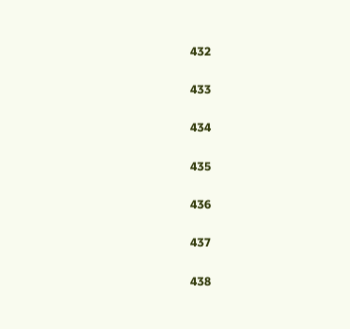432

433

434

435

436

437

438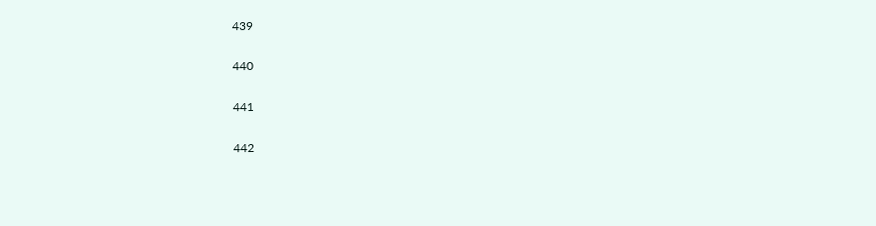439

440

441

442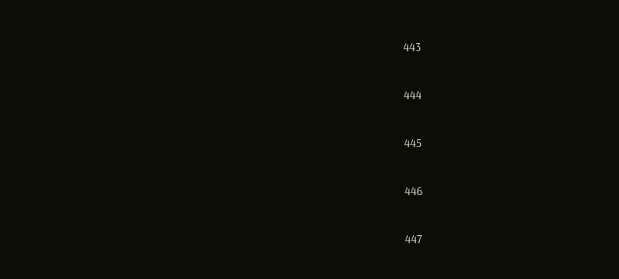443

444

445

446

447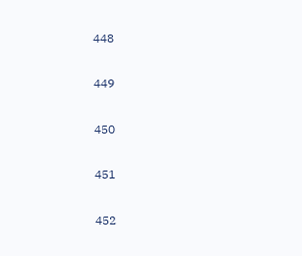448

449

450

451

452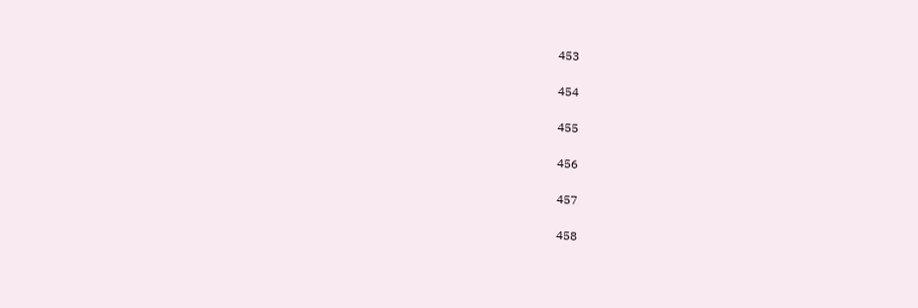453

454

455

456

457

458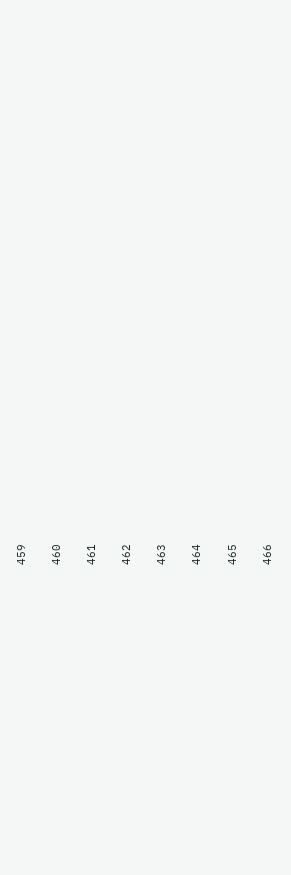459

460

461

462

463

464

465

466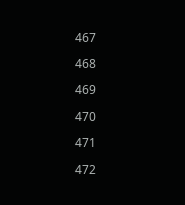467

468

469

470

471

472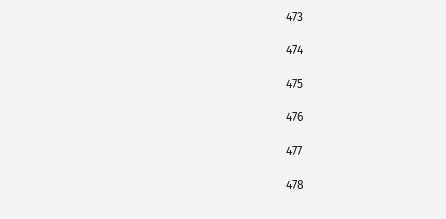473

474

475

476

477

478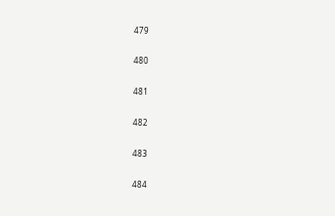479

480

481

482

483

484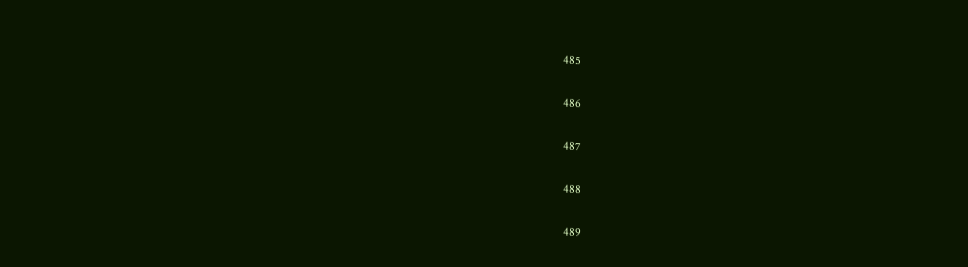485

486

487

488

489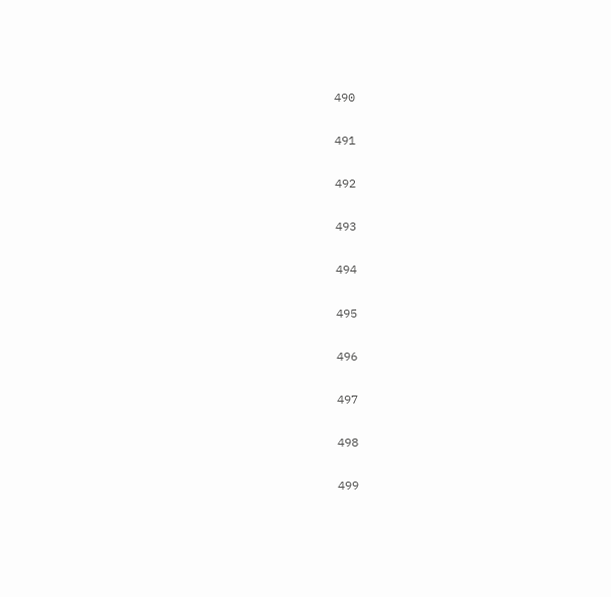490

491

492

493

494

495

496

497

498

499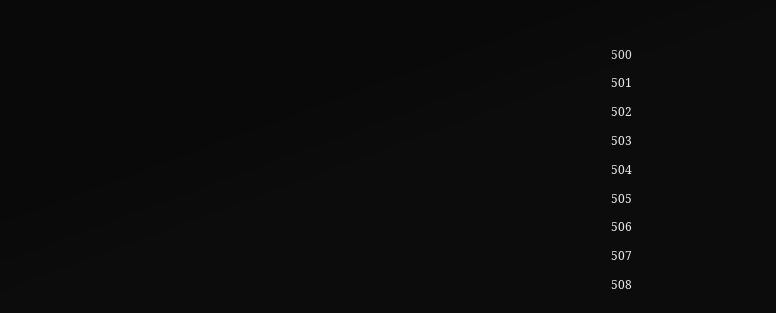500

501

502

503

504

505

506

507

508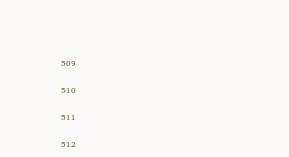509

510

511

512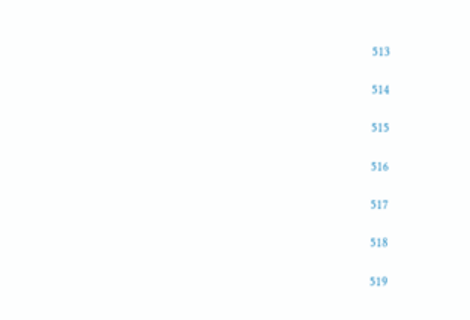513

514

515

516

517

518

519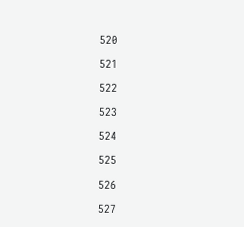520

521

522

523

524

525

526

527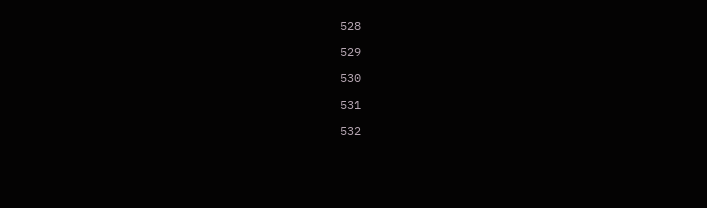528

529

530

531

532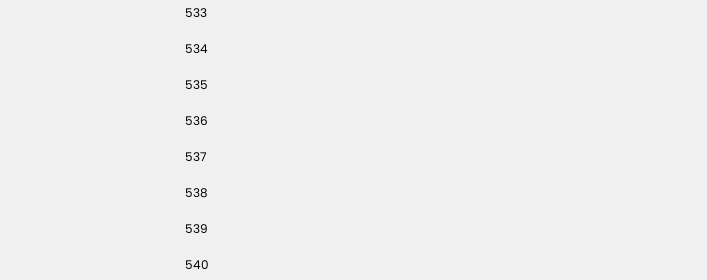533

534

535

536

537

538

539

540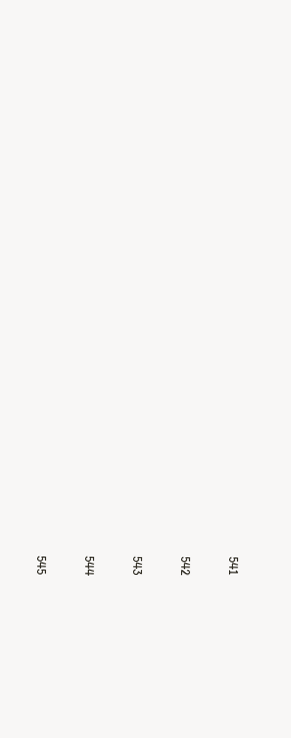541

542

543

544

545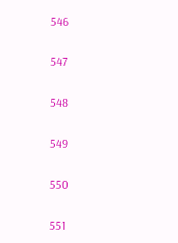546

547

548

549

550

551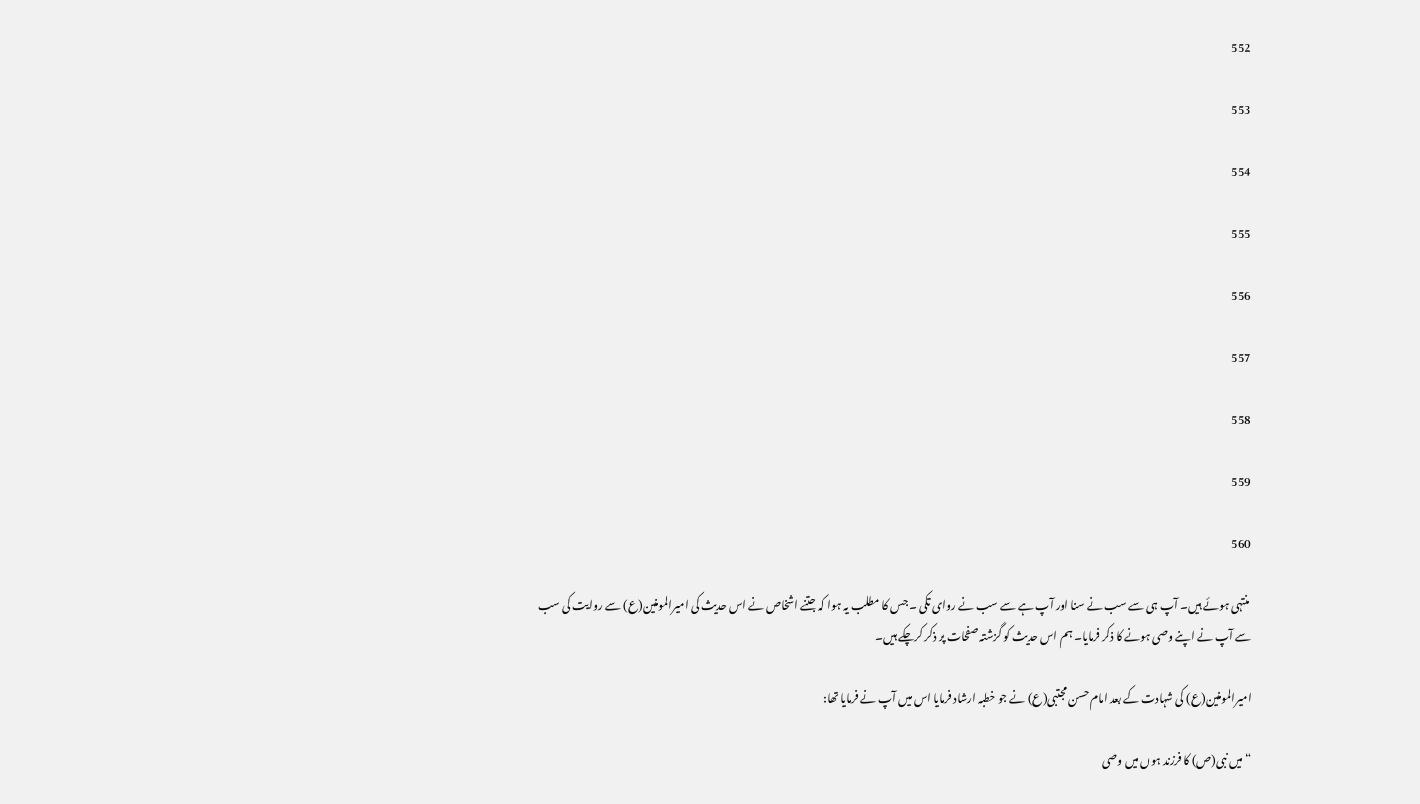552

553

554

555

556

557

558

559

560

 منتہی ہوئے ہیں۔ آپ ہی سے سب نے سنا اور آپ ہے سے سب نے روای تکی ۔ جس کا مطلب یہ ہوا کہ جتنے اشخاص نے اس حدیث کی امیرالمومنین(ع) سے روایت کی سب سے آپ نے اپنے وصی ہونے کا ذکر فرمایا۔ ہم اس حدیث کو گزشتہ صفحات پر ذکر کرچکے ہیں۔

امیرالمومنین(ع) کی شہادت کے بعد امام حسن مجتبی(ع) نے جو خطبہ ارشاد فرمایا اس میں آپ نے فرمایا تھا:

“ میں نبی(ص) کا فرزند ہوں میں وصی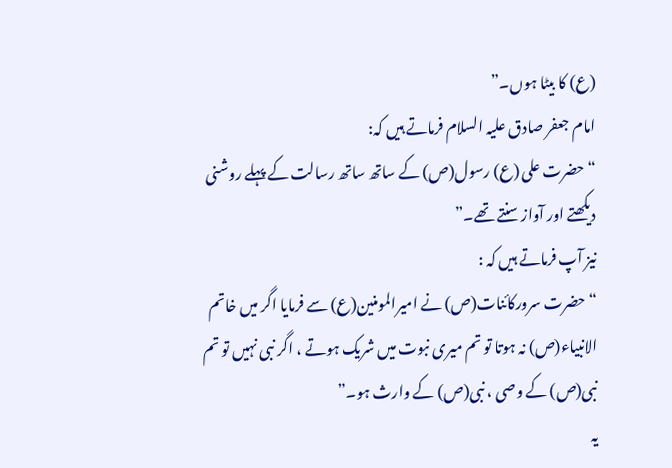(ع) کا بیٹا ہوں۔”
امام جعفر صادق علیہ السلام فرماتے ہیں کہ:
“ حضرت علی (ع) رسول(ص) کے ساتھ ساتھ رسالت کے پہلے روشنی دیکھتے اور آواز سنتے تھے۔”
نیز آپ فرماتے ہیں کہ :
“ حضرت سرورکائنات(ص) نے امیرالمومنین(ع) سے فرمایا اگر میں خاتم الانبیاء(ص) نہ ہوتا تو تم میری نبوت میں شریک ہوتے ، اگر نبی نہیں تو تم نبی(ص) کے وصی ، نبی(ص) کے وارث ہو۔”
یہ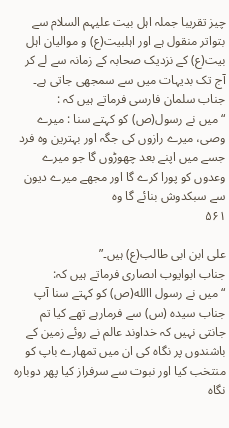چیز تقریبا جملہ اہل بیت علیہم السلام سے بتواتر منقول ہے اور اہلبیت(ع) و موالیان اہل بیت(ع) کے نزدیک صحابہ کے زمانہ سے لے کر آج تک بدیہات میں سے سمجھی جاتی ہے۔
جناب سلمان فارسی فرماتے ہیں کہ :
“ میں نے رسول(ص) کو کہتے سنا : میرے وصی، میرے رازوں کی جگہ اور بہترین وہ فرد جسے میں اپنے بعد چھوڑوں گا جو میرے وعدوں کو پورا کرے گا اور مجھے میرے دیون سے سبکدوش بنائے گا وہ
۵۶۱

علی ابن ابی طالب(ع) ہیں۔”
جناب ابوایوب اںصاری فرماتے ہیں کہ:
“ میں نے رسول االله(ص) کو کہتے سنا آپ جناب سیدہ (س) سے فرمارہے تھے کیا تم جانتی نہیں کہ خداوند عالم نے روئے زمین کے باشندوں پر نگاہ کی ان میں تمھارے باپ کو منتخب کیا اور نبوت سے سرفراز کیا پھر دوبارہ نگاہ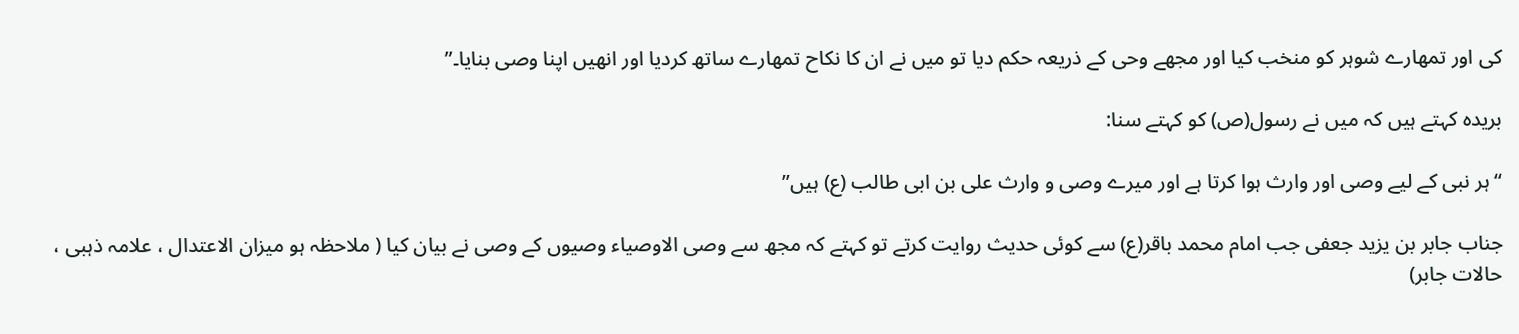کی اور تمھارے شوہر کو منخب کیا اور مجھے وحی کے ذریعہ حکم دیا تو میں نے ان کا نکاح تمھارے ساتھ کردیا اور انھیں اپنا وصی بنایا۔”

بریدہ کہتے ہیں کہ میں نے رسول(ص) کو کہتے سنا:

“ ہر نبی کے لیے وصی اور وارث ہوا کرتا ہے اور میرے وصی و وارث علی بن ابی طالب (ع) ہیں”

جناب جابر بن یزید جعفی جب امام محمد باقر(ع) سے کوئی حدیث روایت کرتے تو کہتے کہ مجھ سے وصی الاوصیاء وصیوں کے وصی نے بیان کیا ( ملاحظہ ہو میزان الاعتدال ، علامہ ذہبی ، حالات جابر)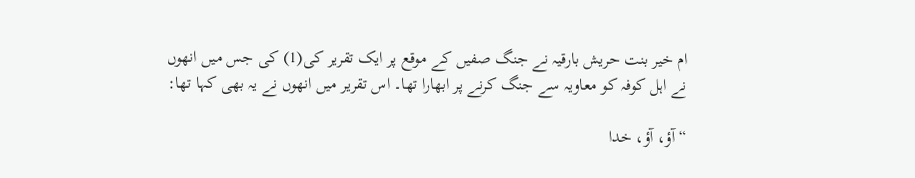ام خیر بنت حریش بارقیہ نے جنگ صفیں کے موقع پر ایک تقریر کی(1) کی جس میں انھوں نے اہل کوفہ کو معاویہ سے جنگ کرنے پر ابھارا تھا۔ اس تقریر میں انھوں نے یہ بھی کہا تھا:

“ آؤ، آؤ، خدا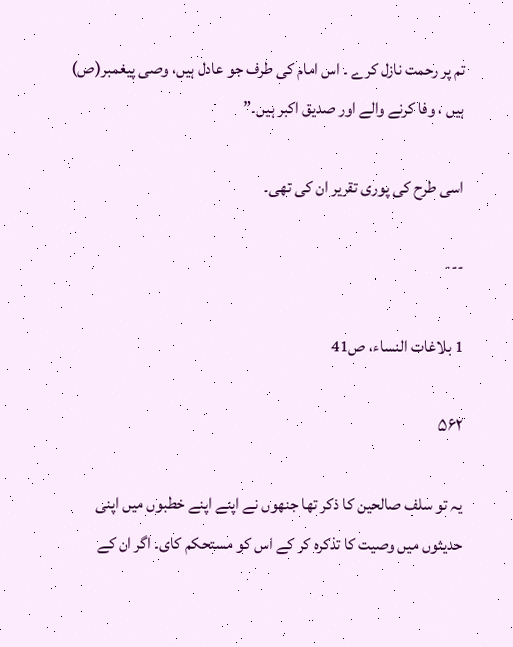تم پر رحمت نازل کرے ۔ اس امام کی طرف جو عادل ہیں، وصی پیغمبر(ص) ہیں ، وفا کرنے والے اور صدیق اکبر ہیں۔”

اسی طرح کی پوری تقریر ان کی تھی۔

---

1 بلاغات النساء، ص41

۵۶۲

یہ تو سلف صالحین کا ذکر تھا جنھوں نے اپنے اپنے خطبوں میں اپنی حدیثوں میں وصیت کا تذکرہ کر کے اس کو مستحکم کای۔ اگر ان کے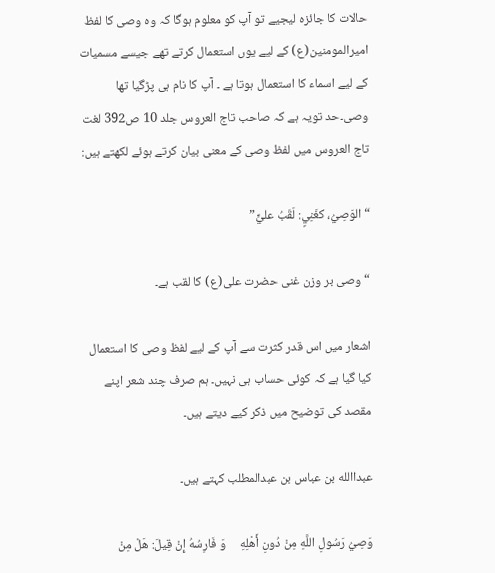حالات کا جائزہ لیجیے تو آپ کو معلوم ہوگا کہ وہ وصی کا لفظ امیرالمومنین(ع) کے لیے یوں استعمال کرتے تھے جیسے مسمیات کے لیے اسماء کا استعمال ہوتا ہے ۔ آپ کا نام ہی پڑگیا تھا وصی۔حد تویہ ہے کہ صاحب تاج العروس جلد 10 ص392 لغت تاج العروس میں لفظ وصی کے معنی بیان کرتے ہوئے لکھتے ہیں:

“ الوَصِيُ، كغَنِيٍ: لَقَبُ عليٍّ”

“ وصی بر وزن غنی حضرت علی(ع) کا لقب ہے۔

اشعار میں اس قدر کثرت سے آپ کے لیے لفظ وصی کا استعمال کیا گیا ہے کہ کوئی حساب ہی نہیں۔ ہم صرف چند شعر اپنے مقصد کی توضیح میں ذکر کیے دیتے ہیں۔

عبداالله بن عباس بن عبدالمطلب کہتے ہیں۔

وَصِيُ رَسُولِ اللَّهِ مِنْ دُونِ أَهْلِهِ     وَ فَارِسُهُ إِنْ قِيلَ: هَلْ مِنْ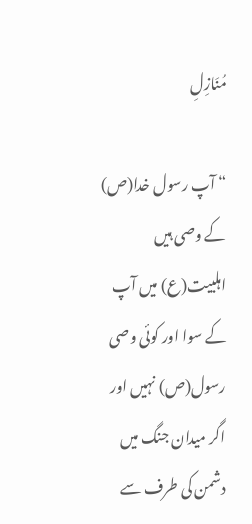مُنَازِلِ

“ آپ رسول خدا(ص) کے وصی ہیں اہلبیت(ع) میں آپ کے سوا اور کوئی وصی رسول(ص) نہیں اور اگر میدان جنگ میں دشمن کی طرف سے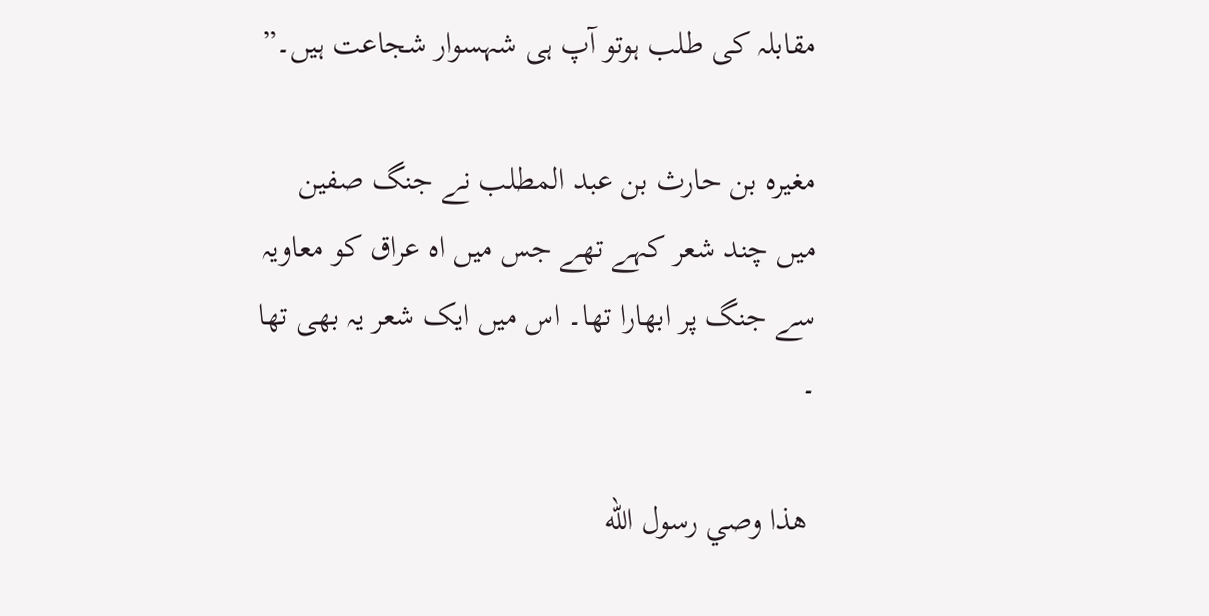مقابلہ کی طلب ہوتو آپ ہی شہسوار شجاعت ہیں۔”

مغیرہ بن حارث بن عبد المطلب نے جنگ صفین میں چند شعر کہے تھے جس میں اہ عراق کو معاویہ سے جنگ پر ابھارا تھا۔ اس میں ایک شعر یہ بھی تھا ۔

 هذا وصي رسول اللّه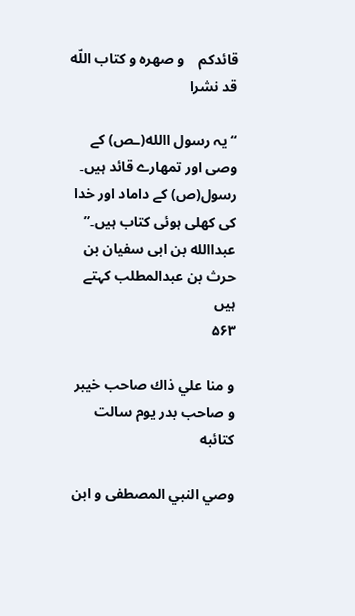قائدكم    و صهره و كتاب اللّه قد نشرا

“ یہ رسول االله(ـص) کے وصی اور تمھارے قائد ہیں۔ رسول(ص) کے داماد اور خدا کی کھلی ہوئی کتاب ہیں۔”
عبداالله بن ابی سفیان بن حرث بن عبدالمطلب کہتے ہیں
۵۶۳

و منا علي ذاك صاحب خيبر  و صاحب بدر يوم سالت كتائبه

وصي النبي المصطفى و ابن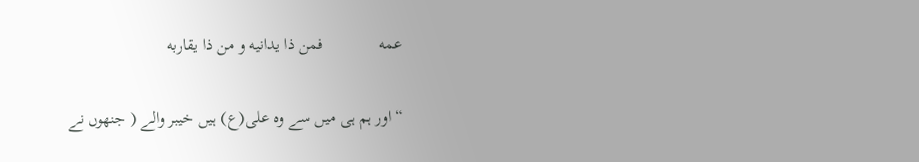عمه             فمن ذا يدانيه و من ذا يقاربه

“ اور ہم ہی میں سے وہ علی(ع) ہیں خیبر والے ( جنھوں نے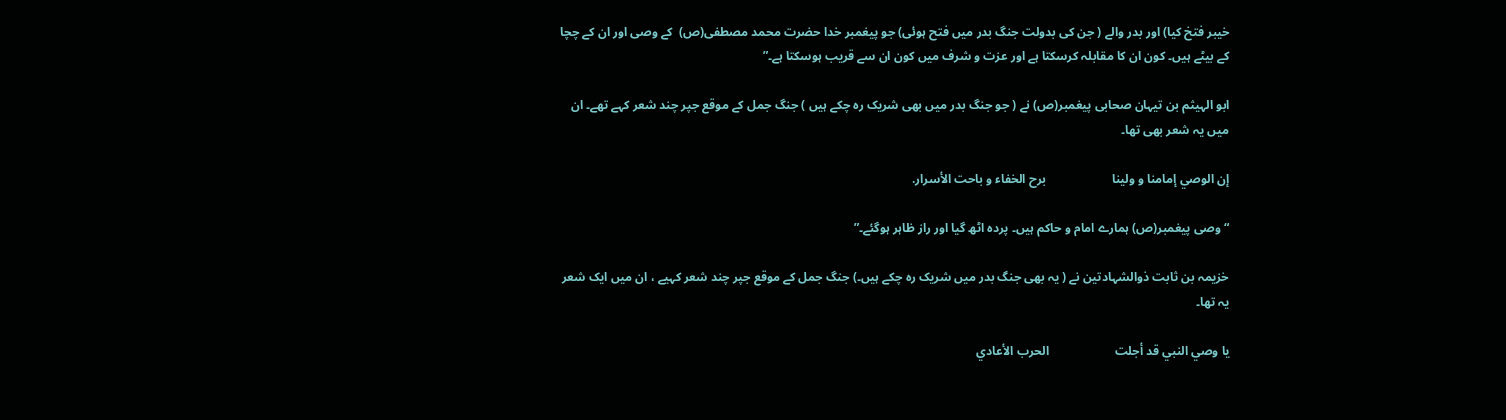خیبر فتخ کیا) اور بدر والے ( جن کی بدولت جنگ بدر میں فتح ہوئی) جو پیغمبر خدا حضرت محمد مصطفی(ص)  کے وصی اور ان کے چچا کے بیٹے ہیں۔ کون ان کا مقابلہ کرسکتا ہے اور عزت و شرف میں کون ان سے قریب ہوسکتا ہے۔”

ابو الہیثم بن تیہان صحابی پیغمبر(ص) نے ( جو جنگ بدر میں بھی شریک رہ چکے ہیں ) جنگ جمل کے موقع جپر چند شعر کہے تھے۔ ان میں یہ شعر بھی تھا۔

إن الوصي إمامنا و ولينا                     برح الخفاء و باحت الأسرار.

“ وصی پیغمبر(ص) ہمارے امام و حاکم ہیں۔ پردہ اٹھ گیا اور راز ظاہر ہوگئے۔”

خزیمہ بن ثابت ذوالشہادتین نے ( یہ بھی جنگ بدر میں شریک رہ چکے ہیں۔) جنگ جمل کے موقع جپر چند شعر کہیے ، ان میں ایک شعر یہ تھا۔

يا وصي النبي قد أجلت                     الحرب الأعادي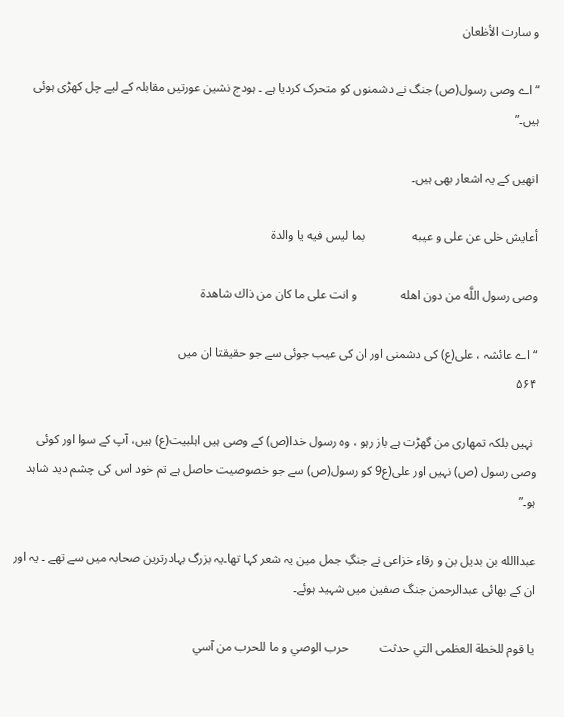و سارت الأظعان

“ اے وصی رسول(ص) جنگ نے دشمنوں کو متحرک کردیا ہے ۔ ہودج نشین عورتیں مقابلہ کے لیے چل کھڑی ہوئی ہیں۔”

انھیں کے یہ اشعار بھی ہیں۔

أعايش خلى عن على و عيبه               بما ليس فيه يا والدة

وصى رسول اللَّه من دون اهله              و انت على ما كان من ذاك شاهدة

“ اے عائشہ ، علی(ع) کی دشمنی اور ان کی عیب جوئی سے جو حقیقتا ان میں
۵۶۴

 نہیں بلکہ تمھاری من گھڑت ہے باز رہو ، وہ رسول خدا(ص) کے وصی ہیں اہلبیت(ع) ہیں، آپ کے سوا اور کوئی وصی رسول (ص) نہیں اور علی(ع9 کو رسول(ص) سے جو خصوصیت حاصل ہے تم خود اس کی چشم دید شاہد ہو۔”

عبداالله بن بدیل بن و رقاء خزاعی نے جنگِ جمل مین یہ شعر کہا تھا۔یہ بزرگ بہادرترین صحابہ میں سے تھے ۔ یہ اور ان کے بھائی عبدالرحمن جنگ صفین میں شہید ہوئے۔

يا قوم للخطة العظمى التي حدثت          حرب الوصي و ما للحرب من آسي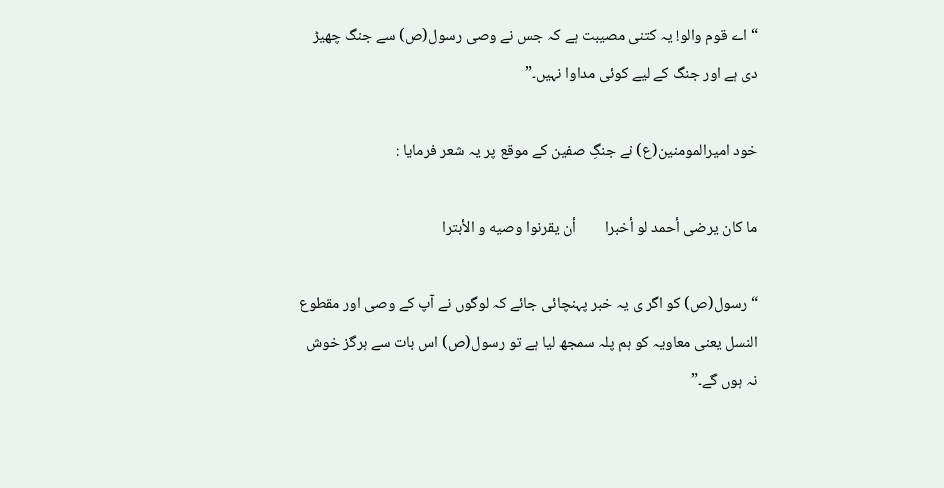“ اے قوم والو! یہ کتنی مصیبت ہے کہ جس نے وصی رسول(ص) سے جنگ چھیڑ دی ہے اور جنگ کے لیے کوئی مداوا نہیں۔”

خود امیرالمومنین(ع) نے جنگِ صفین کے موقع پر یہ شعر فرمایا :

ما كان يرضى أحمد لو أخبرا        أن يقرنوا وصيه و الأبترا

“ رسول(ص) کو اگر ی یہ خبر پہنچائی جائے کہ لوگوں نے آپ کے وصی اور مقطوع النسل یعنی معاویہ کو ہم پلہ سمجھ لیا ہے تو رسول(ص) اس بات سے ہرگز خوش نہ ہوں گے۔”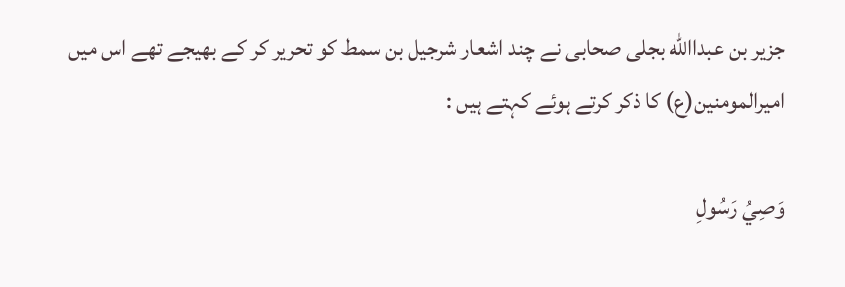جزیر بن عبداالله بجلی صحابی نے چند اشعار شرجیل بن سمط کو تحریر کر کے بھیجے تھے اس میں امیرالمومنین(ع) کا ذکر کرتے ہوئے کہتے ہیں :

وَصِيُ رَسُولِ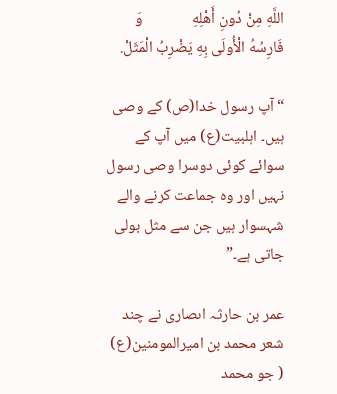اللَّهِ مِنْ دُونِ أَهْلِهِ              وَ فَارِسُهُ الْأُولَى بِهِ يَضْرِبُ الْمَثَلْ.

“ آپ رسول خدا(ص) کے وصی ہیں۔ اہلبیت(ع) میں آپ کے سوائے کوئی دوسرا وصی رسول نہیں اور وہ جماعت کرنے والے شہسوار ہیں جن سے مثل بولی جاتی ہے۔”

عمر بن حارثہ اںصاری نے چند شعر محمد بن امیرالمومنین(ع) ( جو محمد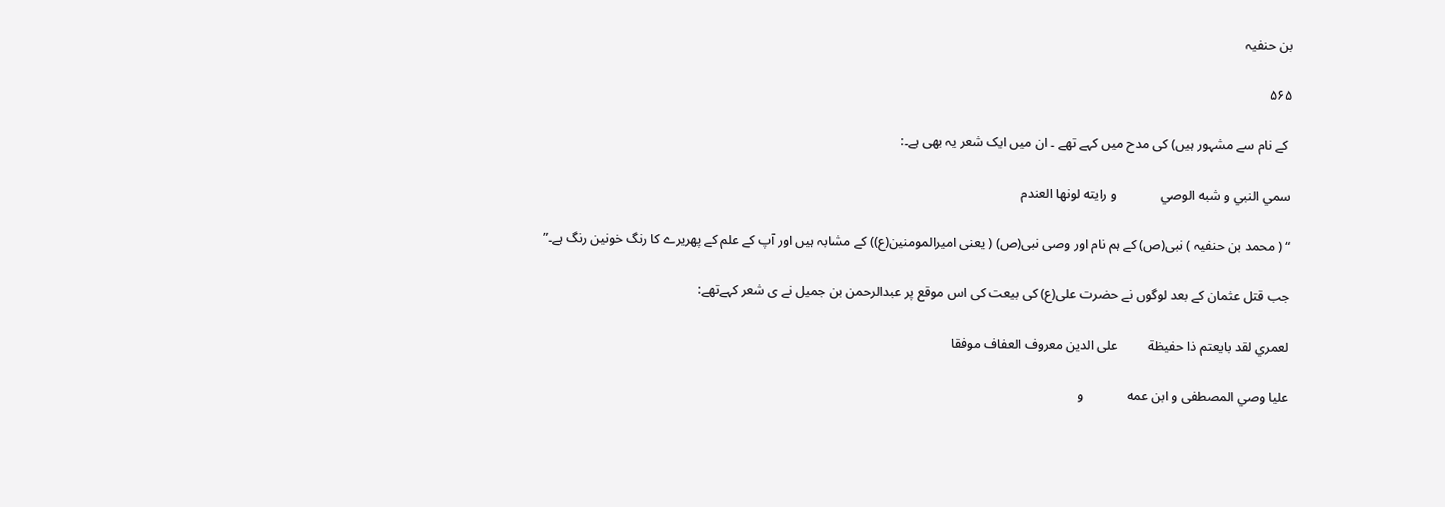بن حنفیہ

۵۶۵

 کے نام سے مشہور ہیں) کی مدح میں کہے تھے ۔ ان میں ایک شعر یہ بھی ہے۔:

سمي النبي و شبه الوصي             و رايته لونها العندم

“ ( محمد بن حنفیہ ) نبی(ص) کے ہم نام اور وصی نبی(ص) ( یعنی امیرالمومنین(ع)) کے مشابہ ہیں اور آپ کے علم کے پھریرے کا رنگ خونین رنگ ہے۔”

جب قتل عثمان کے بعد لوگوں نے حضرت علی(ع) کی بیعت کی اس موقع پر عبدالرحمن بن جمیل نے ی شعر کہےتھے:

لعمري لقد بايعتم ذا حفيظة         على الدين معروف العفاف موفقا

عليا وصي المصطفى و ابن عمه             و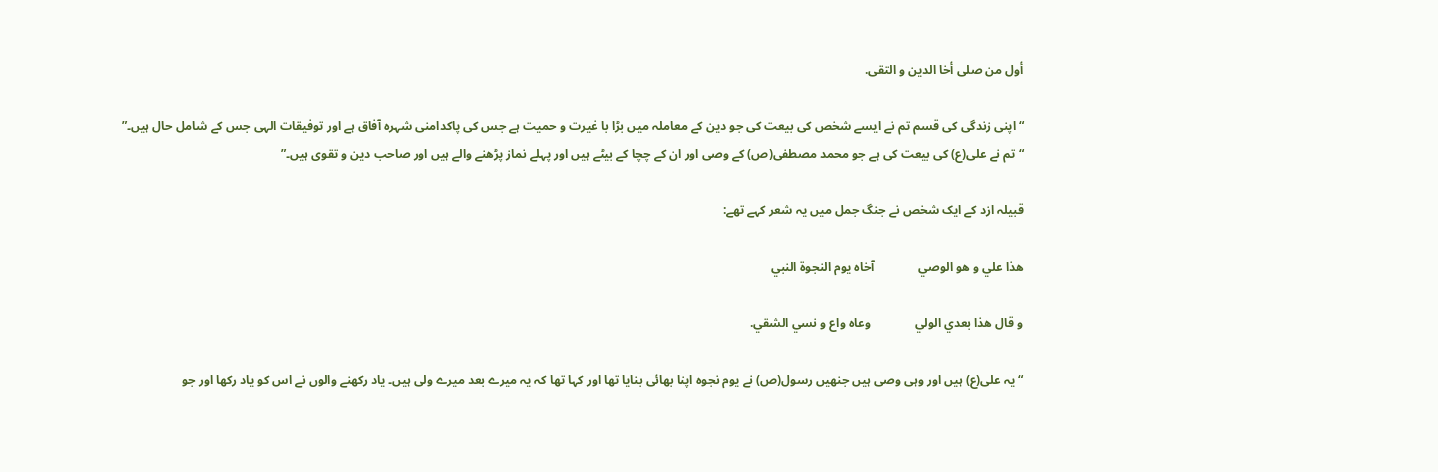أول من صلى أخا الدين و التقى.

“ اپنی زندگی کی قسم تم نے ایسے شخص کی بیعت کی جو دین کے معاملہ میں بڑا با غیرت و حمیت ہے جس کی پاکدامنی شہرہ آفاق ہے اور توفیقات الہی جس کے شامل حال ہیں۔”
“ تم نے علی(ع) کی بیعت کی ہے جو محمد مصطفی(ص) کے وصی اور ان کے چچا کے بیٹے ہیں اور پہلے نماز پڑھنے والے ہیں اور صاحب دین و تقوی ہیں۔”

قبیلہ ازد کے ایک شخص نے جنگ جمل میں یہ شعر کہے تھے:

هذا علي و هو الوصي              آخاه يوم النجوة النبي

و قال هذا بعدي الولي              وعاه واع و نسي الشقي.

“ یہ علی(ع) ہیں اور وہی وصی ہیں جنھیں رسول(ص) نے یوم نجوہ اپنا بھائی بنایا تھا اور کہا تھا کہ یہ میرے بعد میرے ولی ہیں۔ یاد رکھنے والوں نے اس کو یاد رکھا اور جو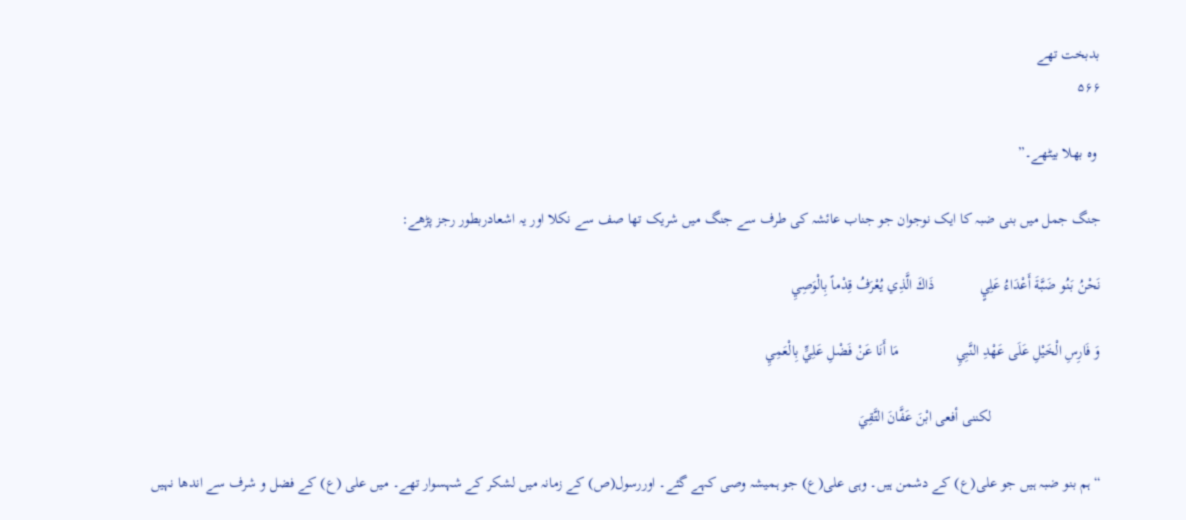بدبخت تھے
۵۶۶

 وہ بھلا بیٹھے۔”

جنگ جمل میں بنی ضبہ کا ایک نوجوان جو جناب عائشہ کی طرف سے جنگ میں شریک تھا صف سے نکلا اور یہ اشعادربطور رجز پڑھے:

نَحْنُ بَنُو ضَبَّةَ أَعْدَاءُ عَلِيٍ            ذَاكَ الَّذِي يُعْرَفُ قِدْماً بِالْوَصِيِ

وَ فَارِسِ الْخَيْلِ عَلَى عَهْدِ النَّبِيِ               مَا أَنَا عَنْ فَضْلِ عَلِيٍّ بِالْعَمِيِ

                             لكننی أفعى ابْنَ عَفَّانَ التَّقِيَ

“ ہم بنو ضبہ ہیں جو علی(ع) کے دشمن ہیں۔ وہی علی(ع) جو ہمیشہ وصی کہے گئے۔ اوررسول(ص) کے زمانہ میں لشکر کے شہسوار تھے۔ میں علی (ع) کے فضل و شرف سے اندھا نہیں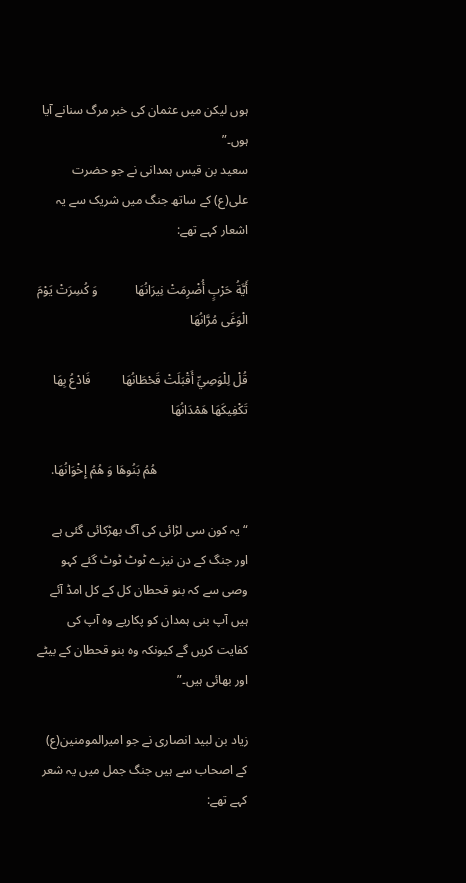ہوں لیکن میں عثمان کی خبر مرگ سنانے آیا ہوں۔”
سعید بن قیس ہمدانی نے جو حضرت علی(ع) کے ساتھ جنگ میں شریک سے یہ اشعار کہے تھے:

أَيَّةُ حَرْبٍ أُضْرِمَتْ نِيرَانُهَا            وَ كُسِرَتْ يَوْمَ الْوَغَى مُرَّانُهَا

قُلْ لِلْوَصِيِّ أَقْبَلَتْ قَحْطَانُهَا          فَادْعُ بِهَا تَكْفِيكَهَا هَمْدَانُهَا

                             هُمُ بَنُوهَا وَ هُمُ إِخْوَانُهَا.

“ یہ کون سی لڑائی کی آگ بھڑکائی گئی ہے اور جنگ کے دن نیزے ٹوٹ ٹوٹ گئے کہو وصی سے کہ بنو قحطان کل کے کل امڈ آئے ہیں آپ بنی ہمدان کو پکاریے وہ آپ کی کفایت کریں گے کیونکہ وہ بنو قحطان کے بیٹے اور بھائی ہیں۔”

زیاد بن لبید انصاری نے جو امیرالمومنین(ع) کے اصحاب سے ہیں جنگ جمل میں یہ شعر کہے تھے: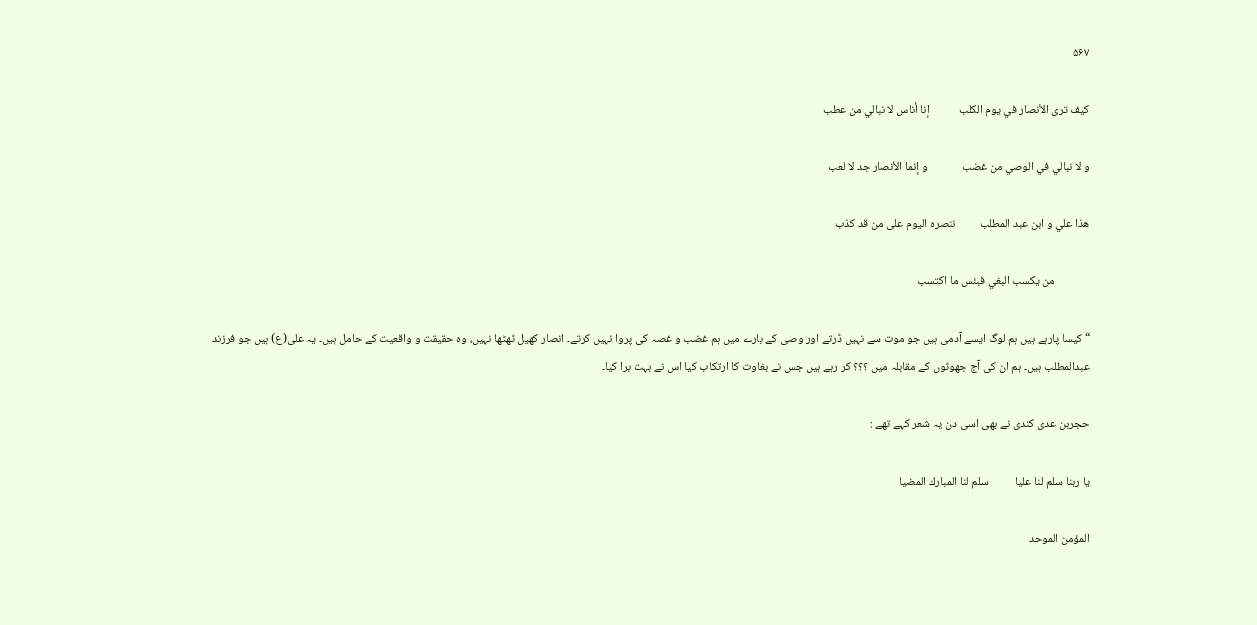۵۶۷

كيف ترى الأنصار في يوم الكلب           إنا أناس لا نبالي من عطب

و لا نبالي في الوصي من غضب             و إنما الأنصار جد لا لعب

هذا علي و ابن عبد المطلب         ننصره اليوم على من قد كذب

             من يكسب البغي فبئس ما اكتسب

“ کیسا پارہے ہیں ہم لوگ ایسے آدمی ہیں جو موت سے نہیں ڈرتے اور وصی کے بارے میں ہم غضب و غصہ کی پروا نہیں کرتے۔ انصار کھیل ٹھٹھا نہیں، وہ حقیقت و واقعیت کے حامل ہیں۔ یہ علی(ع) ہیں جو فرزند عبدالمطلب ہیں۔ ہم ان کی آج جھوٹوں کے مقابلہ میں ؟؟؟ کر رہے ہیں جس نے بغاوت کا ارتکاب کیا اس نے بہت برا کیا۔

حجربن عدی کندی نے بھی اسی دن یہ شعر کہے تھے :

يا ربنا سلم لنا عليا          سلم لنا المبارك المضيا

المؤمن الموحد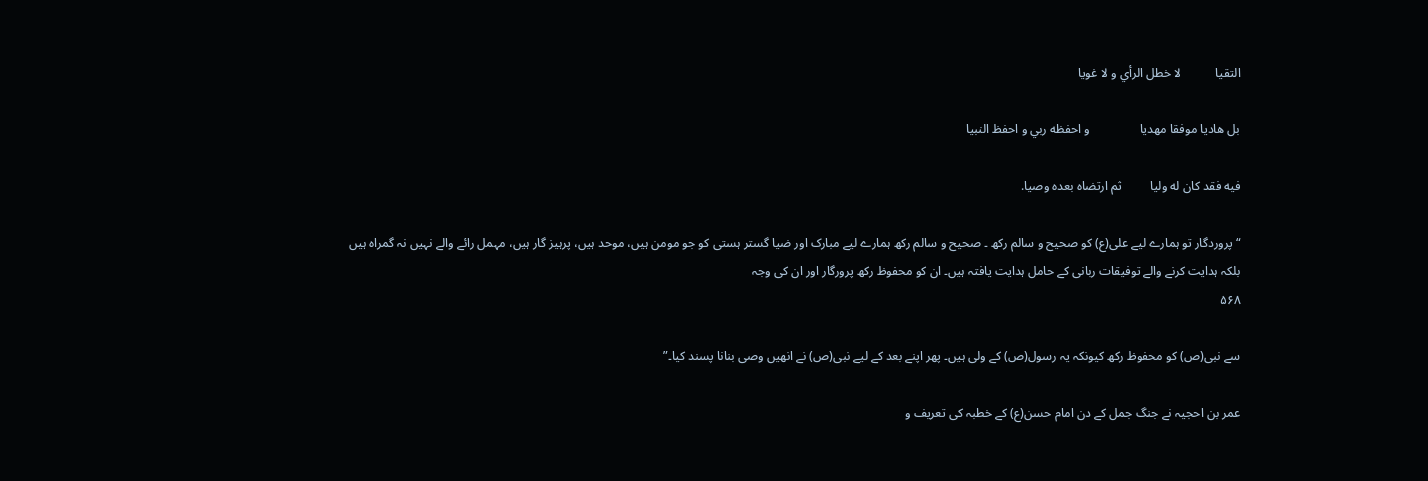التقيا           لا خطل الرأي و لا غويا

بل هاديا موفقا مهديا                و احفظه ربي و احفظ النبيا

فيه فقد كان له وليا         ثم ارتضاه بعده وصيا.

“ پروردگار تو ہمارے لیے علی(ع) کو صحیح و سالم رکھ ۔ صحیح و سالم رکھ ہمارے لیے مبارک اور ضیا گستر ہستی کو جو مومن ہیں، موحد ہیں، پرہیز گار ہیں، مہمل رائے والے نہیں نہ گمراہ ہیں بلکہ ہدایت کرنے والے توفیقات ربانی کے حامل ہدایت یافتہ ہیں۔ ان کو محفوظ رکھ پرورگار اور ان کی وجہ
۵۶۸

سے نبی(ص) کو محفوظ رکھ کیونکہ یہ رسول(ص) کے ولی ہیں۔ پھر اپنے بعد کے لیے نبی(ص) نے انھیں وصی بنانا پسند کیا۔”

عمر بن احجیہ نے جنگ جمل کے دن امام حسن(ع) کے خطبہ کی تعریف و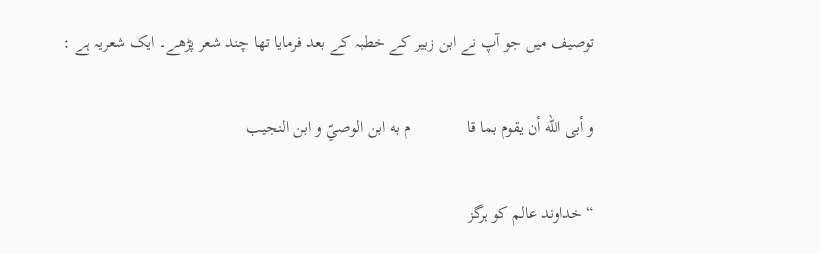توصیف میں جو آپ نے ابن زبیر کے خطبہ کے بعد فرمایا تھا چند شعر پڑھے۔ ایک شعریہ ہے :

و أبى اللّه أن يقوم بما قا             م به ابن الوصيّ و ابن النجيب

“ خداوند عالم کو ہرگز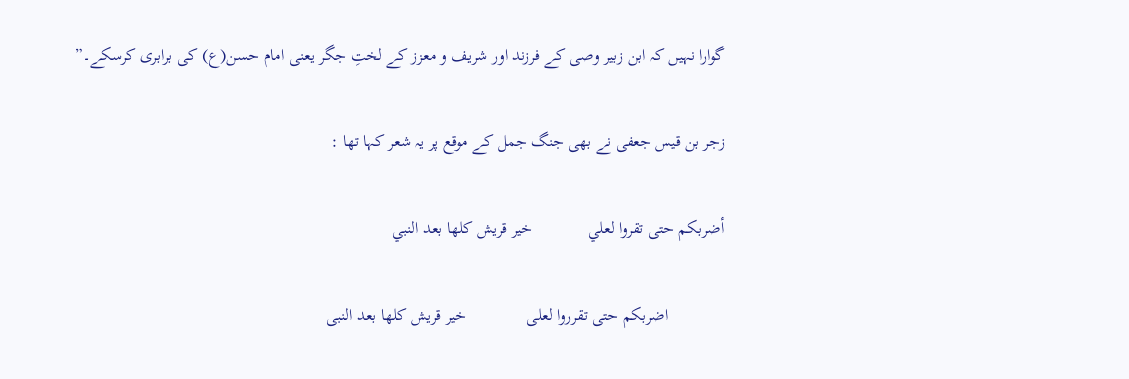گوارا نہیں کہ ابن زبیر وصی کے فرزند اور شریف و معزز کے لختِ جگر یعنی امام حسن(ع) کی برابری کرسکے۔”

زجر بن قیس جعفی نے بھی جنگ جمل کے موقع پر یہ شعر کہا تھا :

أضربكم حتى تقروا لعلي             خير قريش كلها بعد النبي

             اضربکم حتی تقرروا لعلی              خير قريش کلها بعد النبی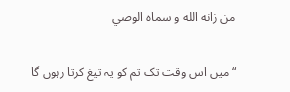من زانه الله و سماه الوصي

“ میں اس وقت تک تم کو یہ تیغ کرتا رہوں گا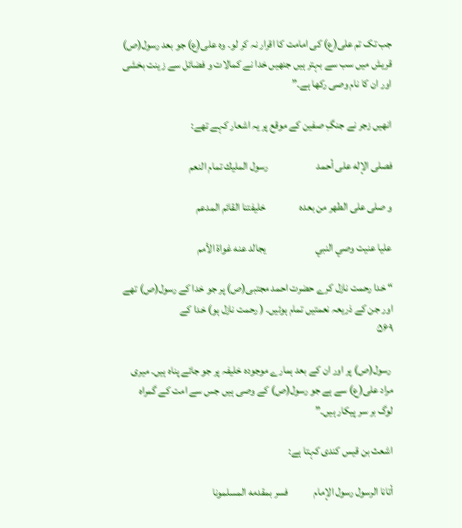جب تک تم علی(ع) کی امامت کا اقرار نہ کر لو۔ وہ علی(ع) جو بعد رسول(ص) قریش میں سب سے بہتر ہیں جنھیں خدا نے کمالات و فضائل سے زینت بخشی اور ان کا نام وصی رکھا ہے۔”

انھیں زجر نے جنگِ صفین کے موقع پر یہ اشعار کہے تھے:

فصلى الإله على أحمد                       رسول المليك تمام النعم

و صلى على الطهر من بعده                خليفتنا القائم المدعم

عليا عنيت وصي النبي                       يجالد عنه غواة الأمم

“ خدا رحمت نازل کرے حضرت احمد مجتبی(ص) پر جو خدا کے رسول(ص) تھے اور جن کے ذریعہ نعمتیں تمام ہوئیں۔ ( رحمت نازل ہو) خدا کے
۵۶۹

 رسول(ص) پر اور ان کے بعد ہمارے موجودہ خلیفہ پر جو جائے پناہ ہیں۔ میری مراد علی(ع) سے ہے جو رسول(ص) کے وصی ہیں جس سے امت کے گمراہ لوگ بر سر پیکار ہیں۔”

اشعث بن قیس کندی کہتا ہے:

أتانا الرسول رسول الإمام            فسر بمقدمه المسلمونا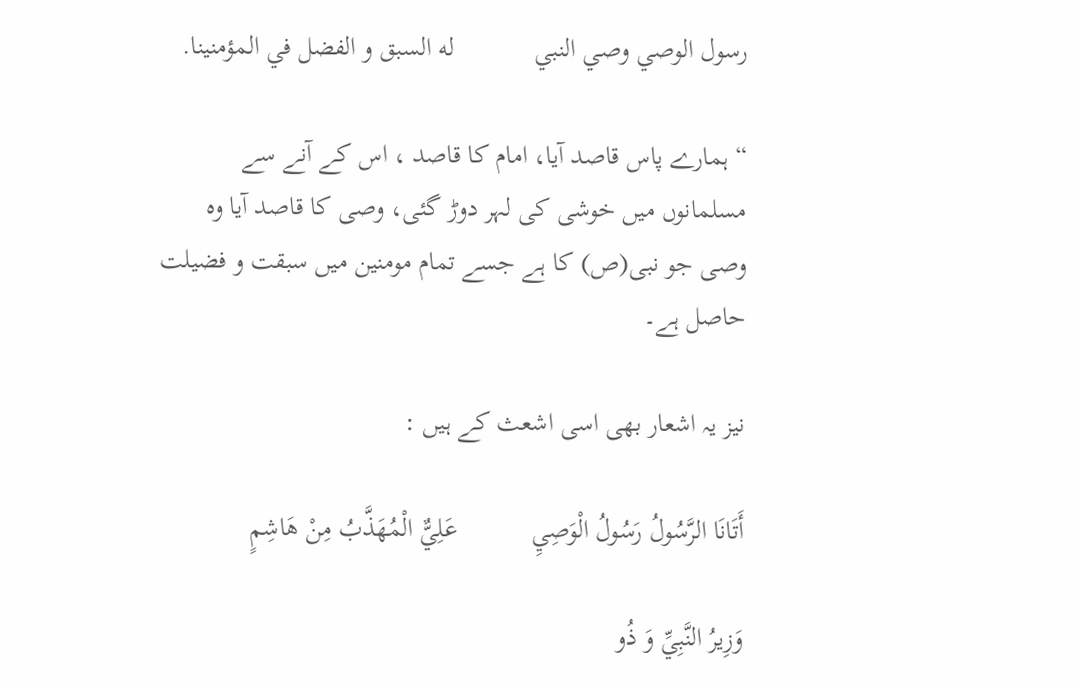رسول الوصي وصي النبي            له السبق و الفضل في المؤمنينا.

“ ہمارے پاس قاصد آیا، امام کا قاصد ، اس کے آنے سے مسلمانوں میں خوشی کی لہر دوڑ گئی، وصی کا قاصد آیا وہ وصی جو نبی(ص) کا ہے جسے تمام مومنین میں سبقت و فضیلت حاصل ہے۔

نیز یہ اشعار بھی اسی اشعث کے ہیں :

أَتَانَا الرَّسُولُ رَسُولُ الْوَصِيِ           عَلِيٌّ الْمُهَذَّبُ مِنْ هَاشِمٍ

وَزِيرُ النَّبِيِّ وَ ذُو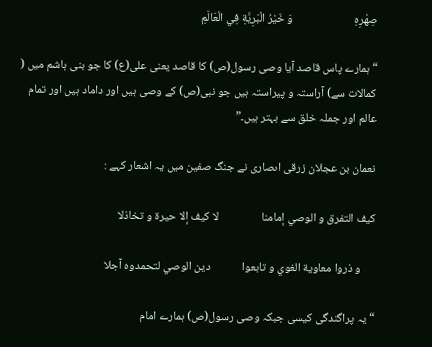صِهْرِهِ                       وَ خَيْرُ الْبَرِيَّةِ فِي الْعَالَمِ

“ ہمارے پاس قاصد آیا وصی رسول(ص) کا قاصد یعنی علی(ع) کا جو بنی ہاشم میں (  کمالات سے) آراستہ و پیراستہ ہیں جو نبی(ص) کے وصی ہیں اور داماد ہیں اور تمام عالم اور جملہ خلق سے بہتر ہیں۔”

نعمان بن عجلان زرقی اںصاری نے جنگ صفین میں یہ اشعار کہے :

كيف التفرق و الوصي إمامنا                لا كيف إلا حيرة و تخاذلا

     و ذروا معاوية الغوي و تابعوا            دين الوصي لتحمدوه آجلا

“ یہ پراگندگی کیسی جبکہ وصی رسول(ص) ہمارے امام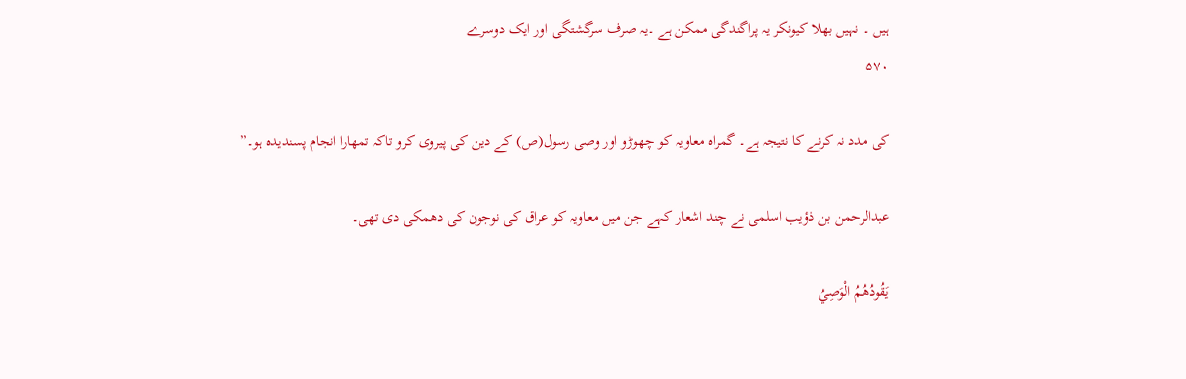ہیں ۔ نہیں بھلا کیونکر یہ پراگندگی ممکن ہے ۔یہ صرف سرگشتگی اور ایک دوسرے
۵۷۰

کی مدد نہ کرنے کا نتیجہ ہے۔ گمراہ معاویہ کو چھوڑو اور وصی رسول(ص) کے دین کی پیروی کرو تاکہ تمھارا انجام پسندیدہ ہو۔”

عبدالرحمن بن ذؤیب اسلمی نے چند اشعار کہے جن میں معاویہ کو عراق کی نوجون کی دھمکی دی تھی۔

يَقُودُهُمُ الْوَصِيُ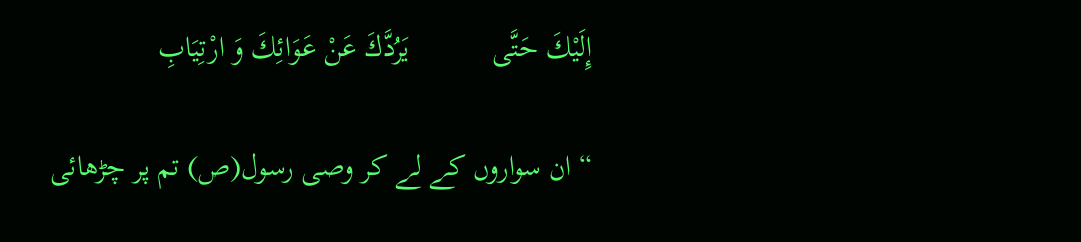إِلَيْكَ حَتَّى           يَرُدَّكَ عَنْ عَوَائِكَ وَ ارْتِيَابِ

“ ان سواروں کے لے کر وصی رسول(ص) تم پر چڑھائی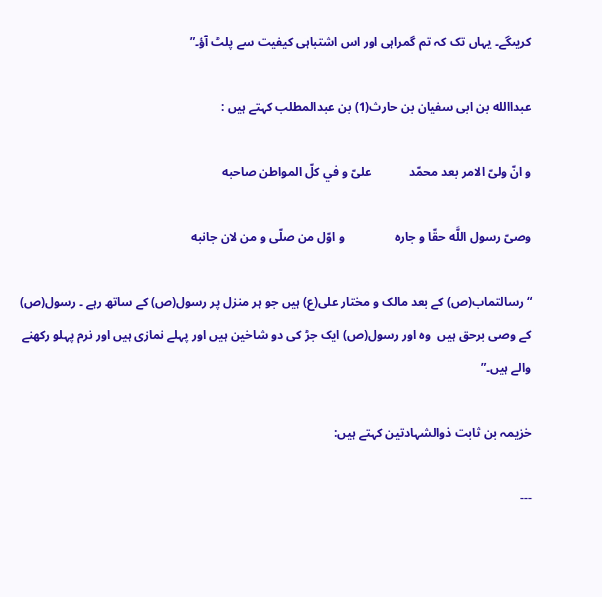کریںگے۔ یہاں تک کہ تم گمراہی اور اس اشتباہی کیفیت سے پلٹ آؤ۔”

عبداالله بن ابی سفیان بن حارث(1) بن عبدالمطلب کہتے ہیں :

و انّ ولىّ الامر بعد محمّد            علىّ و في كلّ المواطن صاحبه

وصىّ رسول اللَّه حقّا و جاره                و اوّل من صلّى و من لان جانبه

“ رسالتماب(ص) کے بعد مالک و مختار علی(ع) ہیں جو ہر منزل پر رسول(ص) کے ساتھ رہے ۔ رسول(ص) کے وصی برحق ہیں  وہ اور رسول(ص) ایک جڑ کی دو شاخین ہیں اور پہلے نمازی ہیں اور نرم پہلو رکھنے والے ہیں۔”

خزیمہ بن ثابت ذوالشہادتین کہتے ہیں:

---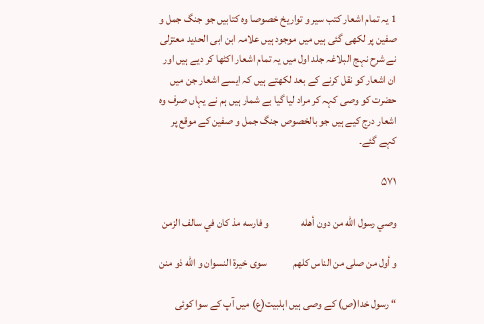1 یہ تمام اشعار کتب سیر و تواریخ خصوصا وہ کتابیں جو جنگ جمل و صفین پر لکھی گئی ہیں میں موجود ہیں علامہ ابن ابی الحدید معتزلی نے شرح نہج البلاغہ جلد اول میں یہ تمام اشعار اکٹھا کر دیے ہیں اور ان اشعار کو نقل کرنے کے بعد لکھتے ہیں کہ ایسے اشعار جن میں حضرت کو وصی کہہ کر مراد لیا گیا بے شمار ہیں ہم نے یہاں صرف وہ اشعار درج کیے ہیں جو بالخصوص جنگ جمل و صفین کے موقع پر کہے گئے۔

۵۷۱

وصي رسول الله من دون أهله               و فارسه مذ كان في سالف الزمن

و أول من صلى من الناس كلهم            سوى خيرة النسوان و الله ذو منن

“ رسول خدا(ص) کے وصی ہیں اہلبیت(ع) میں آپ کے سوا کوئی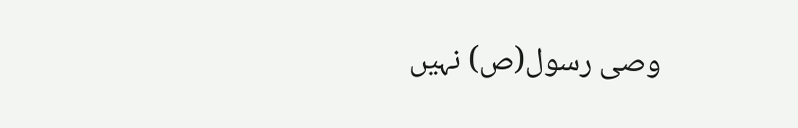وصی رسول(ص) نہیں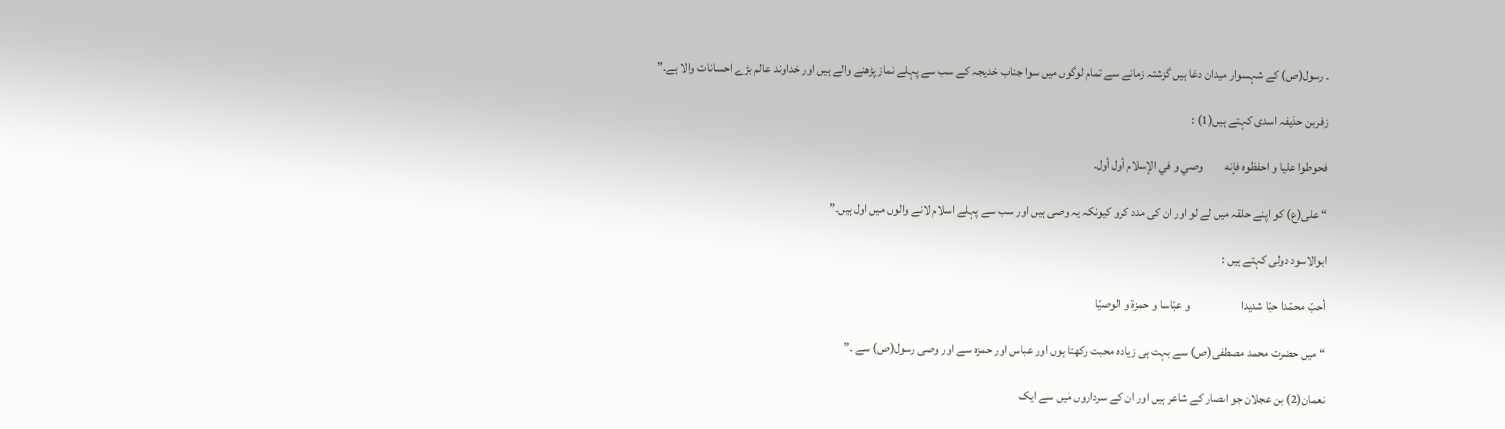۔ رسول(ص) کے شہسوار میدان دغا ہیں گزشتہ زمانے سے تمام لوگوں میں سوا جناب خدیجہ کے سب سے پہلے نماز پڑھنے والے ہیں اور خداوند عالم بڑے احسانات والا ہے۔”

زفربن حذیفہ اسدی کہتے ہیں(1) :

فحوطوا عليا و احفظوه فإنه         وصي و في الإسلام أول أول.

“ علی(ع) کو اپنے حلقہ میں لے لو اور ان کی مدد کرو کیونکہ یہ وصی ہیں اور سب سے پہلے اسلام لانے والوں میں اول ہیں۔”

ابوالاسود دولی کہتے ہیں :

أحبّ محمّدا حبّا شديدا                     و عبّاسا و حمزة و الوصيّا

“ میں حضرت محمد مصطفی(ص) سے بہت ہی زیادہ محبت رکھتا ہوں اور عباس اور حمزہ سے اور وصی رسول(ص) سے ۔”

نعمان(2) بن عجلان جو اںصار کے شاعر ہیں اور ان کے سرداروں مٰیں سے ایک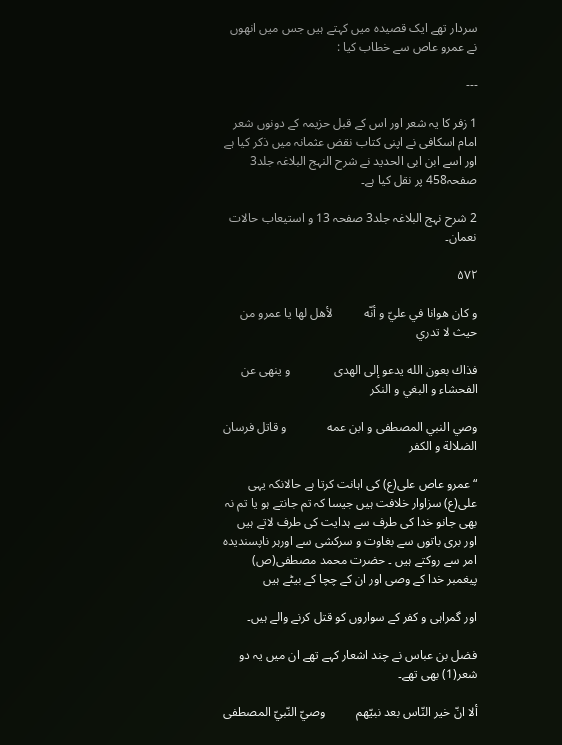سردار تھے ایک قصیدہ میں کہتے ہیں جس میں انھوں نے عمرو عاص سے خطاب کیا :

---

1 زفر کا یہ شعر اور اس کے قبل حزیمہ کے دونوں شعر امام اسکافی نے اپنی کتاب نقض عثمانہ میں ذکر کیا ہے اور اسے ابن ابی الحدید نے شرح النہج البلاغہ جلد3 صفحہ458 پر نقل کیا ہے۔

2 شرح نہج البلاغہ جلد3 صفحہ 13 و استیعاب حالات نعمان۔

۵۷۲

و كان هوانا في عليّ و أنّه          لأهل لها يا عمرو من حيث لا تدري

فذاك بعون الله يدعو إلى الهدى              و ينهى عن الفحشاء و البغي و النكر

وصي النبي المصطفى و ابن عمه             و قاتل فرسان الضلالة و الكفر

“ عمرو عاص علی(ع) کی اہانت کرتا ہے حالانکہ یہی علی(ع) سزاوار خلافت ہیں جیسا کہ تم جانتے ہو یا تم نہ بھی جانو خدا کی طرف سے ہدایت کی طرف لاتے ہیں اور بری باتوں سے بغاوت و سرکشی سے اورہر ناپسندیدہ امر سے روکتے ہیں ۔ حضرت محمد مصطفی(ص) پیغمبر خدا کے وصی اور ان کے چچا کے بیٹے ہیں

اور گمراہی و کفر کے سواروں کو قتل کرنے والے ہیں۔

فضل بن عباس نے چند اشعار کہے تھے ان میں یہ دو شعر(1) بھی تھے۔

ألا انّ خير النّاس بعد نبيّهم          وصيّ النّبيّ المصطفى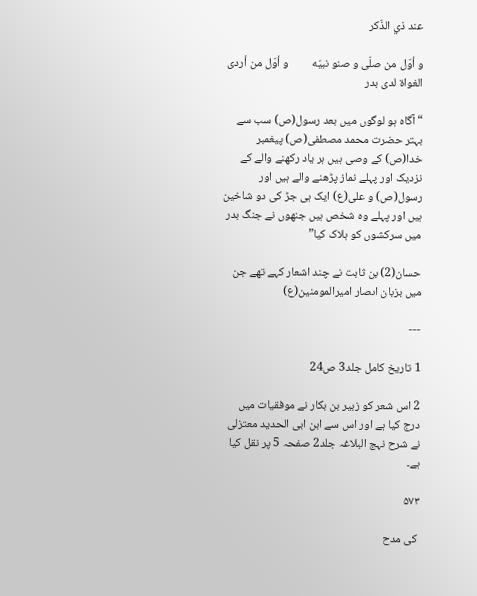عند ذي الذّكر

و أوّل من صلّى و صنو نبيّه         و أوّل من أردى الغواة لدى بدر

“ آگاہ ہو لوگوں میں بعد رسول(ص) سب سے بہتر حضرت محمد مصطفی(ص) پیغمبر خدا(ص) کے وصی ہیں ہر یاد رکھنے والے کے نزدیک اور پہلے نماز پڑھنے والے ہیں اور رسول(ص) و علی(ع) ایک ہی جڑ کی دو شاخین ہیں اور پہلے وہ شخص ہیں جنھوں نے جنگ بدر میں سرکشوں کو ہلاک کیا”

حسان(2) بن ثابت نے چند اشعار کہے تھے جن میں بزبان اںصار امیرالمومنین(ع)

---

1 تاریخ کامل جلد3 ص24

2 اس شعر کو زبیر بن بکار نے موفقیات میں درج کیا ہے اور اس سے ابن ابی الحدید معتزلی نے شرح نہج البلاغہ جلد2 صفحہ 5 پر نقل کیا ہے۔

۵۷۳

 کی مدح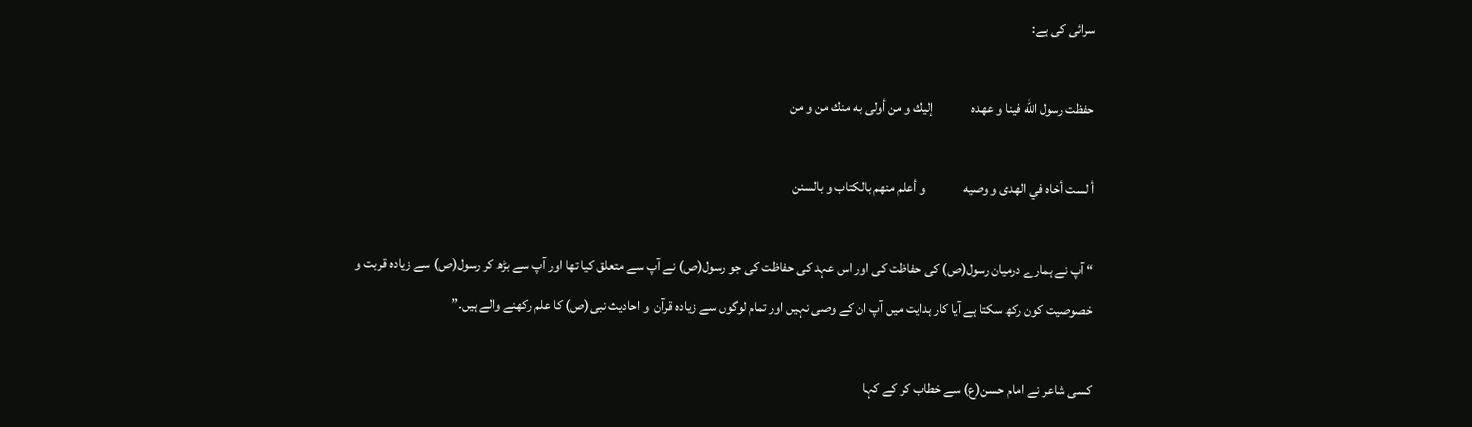سرائی کی ہے:

حفظت رسول الله فينا و عهده              إليك و من أولى به منك من و من

أ لست أخاه في الهدى و وصيه              و أعلم منهم بالكتاب و بالسنن

“ آپ نے ہمارے درمیان رسول(ص) کی حفاظت کی اور اس عہد کی حفاظت کی جو رسول(ص) نے آپ سے متعلق کیا تھا اور آپ سے بڑھ کر رسول(ص) سے زیادہ قربت و خصوصیت کون رکھ سکتا ہے آیا کار ہدایت میں آپ ان کے وصی نہیں اور تمام لوگوں سے زیادہ قرآن  و احادیث نبی(ص) کا علم رکھنے والے ہیں۔”

کسی شاعر نے امام حسن(ع) سے خطاب کر کے کہا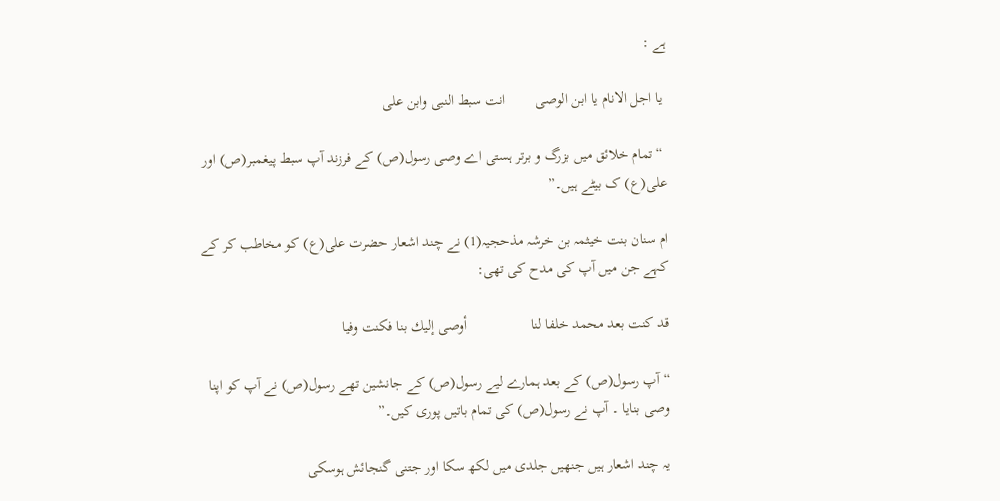ہے :

 يا اجل الانام يا ابن الوصی        انت سبط النبی وابن علی

 “ تمام خلائق میں بزرگ و برتر ہستی اے وصی رسول(ص) کے فرزند آپ سبط پیغمبر(ص) اور علی(ع) ک بیٹے ہیں۔”

ام سنان بنت خیثمہ بن خرشہ مذحجیہ(1) نے چند اشعار حضرت علی(ع) کو مخاطب کر کے کہے جن میں آپ کی مدح کی تھی:

قد كنت بعد محمد خلفا لنا                 أوصى إليك بنا فكنت وفيا

“ آپ رسول(ص) کے بعد ہمارے لیے رسول(ص) کے جانشین تھے رسول(ص) نے آپ کو اپنا وصی بنایا ۔ آپ نے رسول(ص) کی تمام باتیں پوری کیں۔”

یہ چند اشعار ہیں جنھیں جلدی میں لکھ سکا اور جتنی گنجائش ہوسکی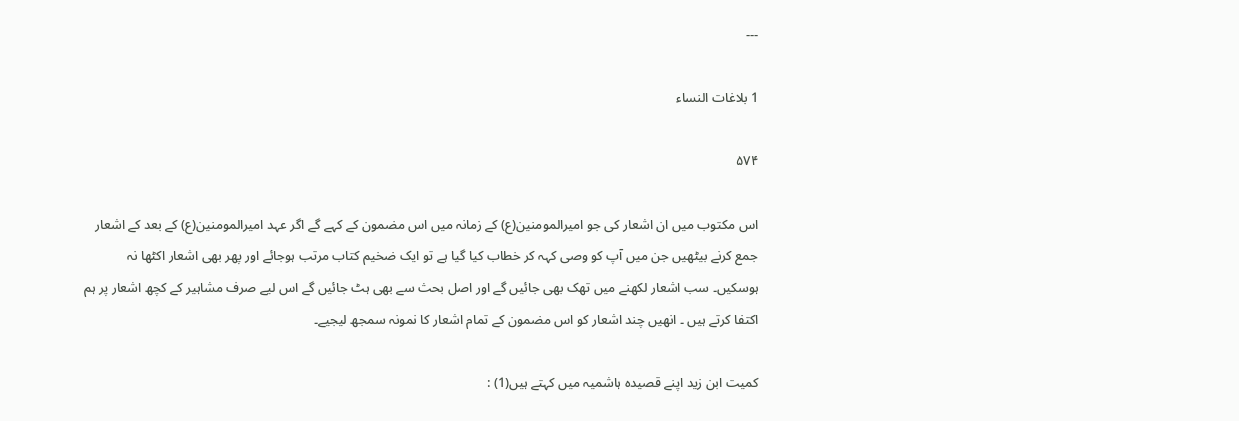---

1 بلاغات النساء

۵۷۴

اس مکتوب میں ان اشعار کی جو امیرالمومنین(ع) کے زمانہ میں اس مضمون کے کہے گے اگر عہد امیرالمومنین(ع) کے بعد کے اشعار جمع کرنے بیٹھیں جن میں آپ کو وصی کہہ کر خطاب کیا گیا ہے تو ایک ضخیم کتاب مرتب ہوجائے اور پھر بھی اشعار اکٹھا نہ ہوسکیں۔ سب اشعار لکھنے میں تھک بھی جائیں گے اور اصل بحث سے بھی ہٹ جائیں گے اس لیے صرف مشاہیر کے کچھ اشعار پر ہم اکتفا کرتے ہیں ۔ انھیں چند اشعار کو اس مضمون کے تمام اشعار کا نمونہ سمجھ لیجیے۔

کمیت ابن زید اپنے قصیدہ ہاشمیہ میں کہتے ہیں(1) :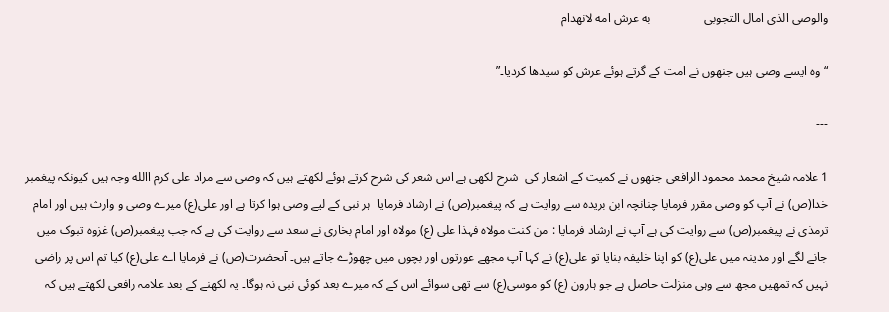والوصی الذی امال التجوبی                 به عرش امه لانهدام

“ وہ ایسے وصی ہیں جنھوں نے امت کے گرتے ہوئے عرش کو سیدھا کردیا۔”

---

1 علامہ شیخ محمد محمود الرافعی جنھوں نے کمیت کے اشعار کی  شرح لکھی ہے اس شعر کی شرح کرتے ہوئے لکھتے ہیں کہ وصی سے مراد علی کرم االله وجہ ہیں کیونکہ پیغمبر خدا(ص) نے آپ کو وصی مقرر فرمایا چنانچہ ابن بریدہ سے روایت ہے کہ پیغمبر(ص) نے ارشاد فرمایا  ہر نبی کے لیے وصی ہوا کرتا ہے اور علی(ع) میرے وصی و وارث ہیں اور امام ترمذی نے پیغمبر(ص) سے روایت کی ہے آپ نے ارشاد فرمایا : من کنت مولاہ فہذا علی (ع) مولاہ اور امام بخاری نے سعد سے روایت کی ہے کہ جب پیغمبر(ص) غزوہ تبوک میں جانے لگے اور مدینہ میں علی(ع) کو اپنا خلیفہ بنایا تو علی(ع) نے کہا آپ مجھے عورتوں اور بچوں میں چھوڑے جاتے ہیں۔ آںحضرت(ص) نے فرمایا اے علی(ع) کیا تم اس پر راضی نہیں کہ تمھیں مجھ سے وہی منزلت حاصل ہے جو ہارون (ع) کو موسی(ع) سے تھی سوائے اس کے کہ میرے بعد کوئی نبی نہ ہوگا۔ یہ لکھنے کے بعد علامہ رافعی لکھتے ہیں کہ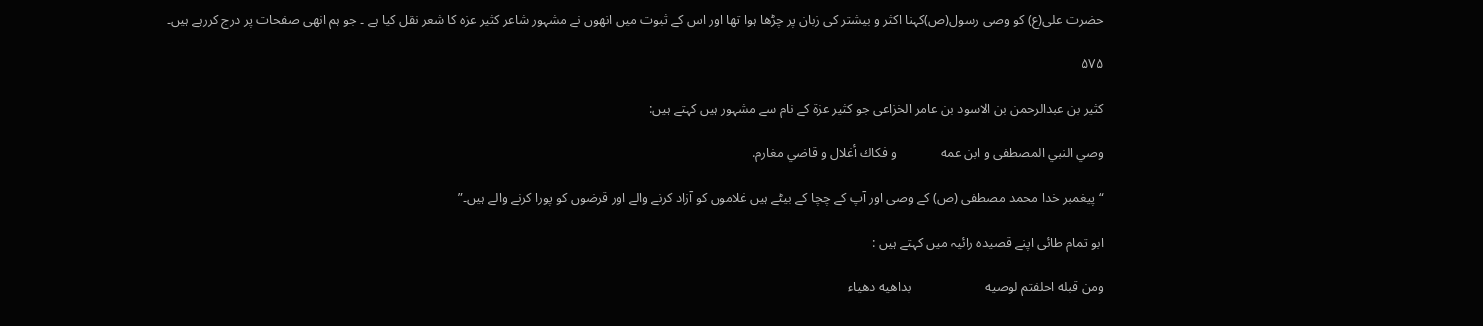حضرت علی(ع) کو وصی رسول(ص)کہنا اکثر و بیشتر کی زبان پر چڑھا ہوا تھا اور اس کے ثبوت میں انھوں نے مشہور شاعر کثیر عزہ کا شعر نقل کیا ہے ۔ جو ہم انھی صفحات پر درج کررہے ہیں۔

۵۷۵

کثیر بن عبدالرحمن بن الاسود بن عامر الخزاعی جو کثیر عزة کے نام سے مشہور ہیں کہتے ہیں:

وصي النبي المصطفى و ابن عمه             و فكاك أغلال و قاضي مغارم.

“ پیغمبر خدا محمد مصطفی (ص) کے وصی اور آپ کے چچا کے بیٹے ہیں غلاموں کو آزاد کرنے والے اور قرضوں کو پورا کرنے والے ہیں۔”

ابو تمام طائی اپنے قصیدہ رائیہ میں کہتے ہیں :

ومن قبله احلفتم لوصيه                      بداهيه دهياء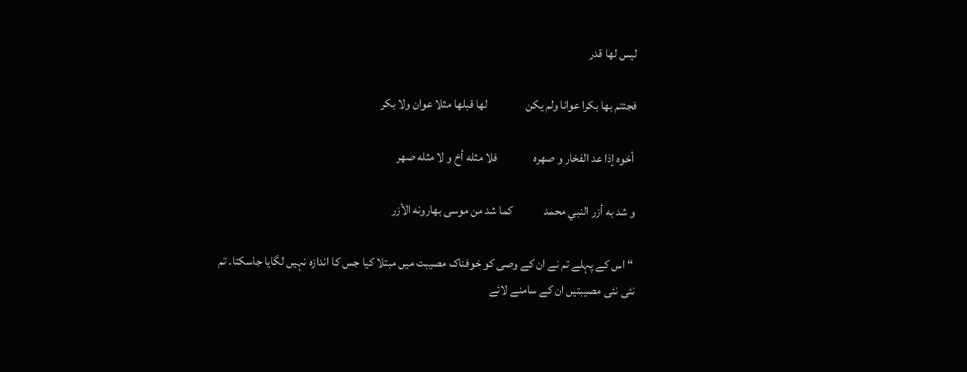ليس لها قدر

فجئتم بها بکرا عوانا ولم يکن                لها قبلها مثلا عوان ولا بکر

 أخوه إذا عد الفخار و صهره               فلا مثله أخ و لا مثله صهر

و شد به أزر النبي محمد             كما شد من موسى بهارونه الأزر

 “ اس کے پہلے تم نے ان کے وصی کو خوفناک مصیبت میں مبتلا کیا جس کا اندازہ نہیں لگایا جاسکتا۔ تم
نئی نئی مصیبتیں ان کے سامنے لائے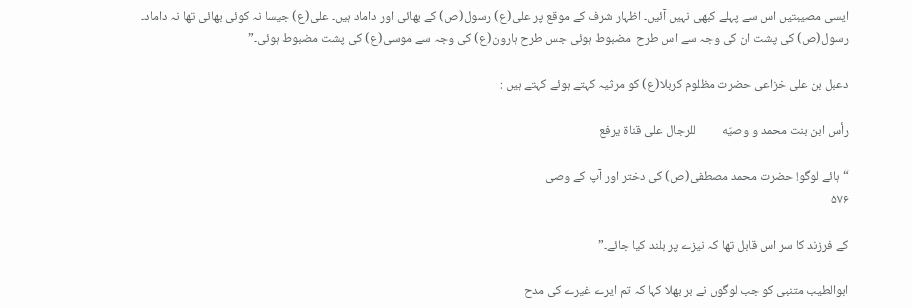ایسی مصیبتیں اس سے پہلے کبھی نہیں آئیں۔ اظہار شرف کے موقع پر علی(ع) رسول(ص) کے بھائی اور داماد ہیں۔ علی(ع) جیسا نہ کوئی بھائی تھا نہ داماد۔ رسول(ص) کی پشت ان کی وجہ سے اس طرح  مضبوط ہوئی جس طرح ہارون(ع) کی وجہ سے موسی(ع) کی پشت مضبوط ہوئی۔”

دعبل بن علی خزاعی حضرت مظلوم کربلا(ع) کو مرثیہ کہتے ہوئے کہتے ہیں :

رأس ابن بنت محمد و وصيّه         للرجال على قناة يرفع

“ ہائے لوگو! حضرت محمد مصطفی(ص) کی دختر اور آپ کے وصی
۵۷۶

کے فرزند کا سر اس قابل تھا کہ نیزے پر بلند کیا جائے۔”

ابوالطیب متنبی کو جب لوگوں نے بر بھلا کہا کہ تم ایرے غیرے کی مدح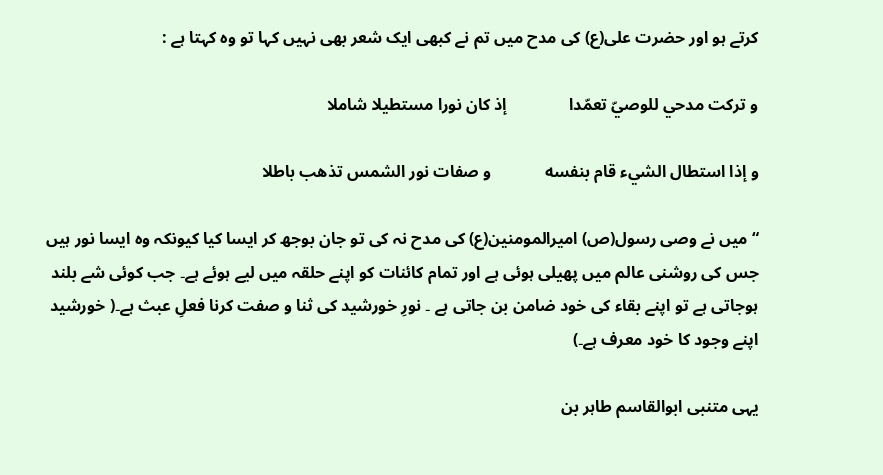کرتے ہو اور حضرت علی(ع) کی مدح میں تم نے کبھی ایک شعر بھی نہیں کہا تو وہ کہتا ہے :

و تركت مدحي للوصيّ تعمّدا               إذ كان نورا مستطيلا شاملا

و إذا استطال الشيء قام بنفسه             و صفات نور الشمس تذهب باطلا

“ میں نے وصی رسول(ص) امیرالمومنین(ع) کی مدح نہ کی تو جان بوجھ کر ایسا کیا کیونکہ وہ ایسا نور ہیں جس کی روشنی عالم میں پھیلی ہوئی ہے اور تمام کائنات کو اپنے حلقہ میں لیے ہوئے ہے۔ جب کوئی شے بلند ہوجاتی ہے تو اپنے بقاء کی خود ضامن بن جاتی ہے ۔ نورِ خورشید کی ثنا و صفت کرنا فعلِ عبث ہے۔( خورشید اپنے وجود کا خود معرف ہے۔)

یہی متنبی ابوالقاسم طاہر بن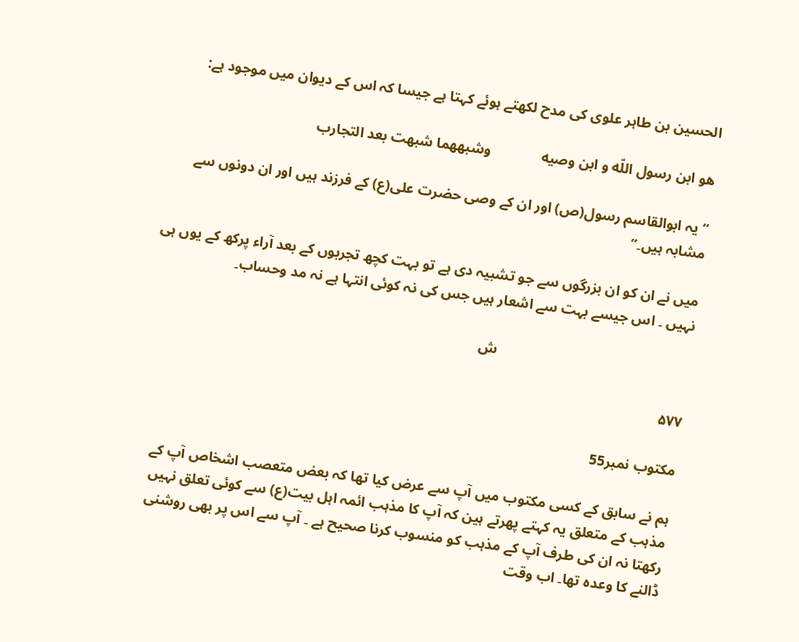الحسین بن طاہر علوی کی مدح لکھتے ہوئے کہتا ہے جیسا کہ اس کے دیوان میں موجود ہے:

هو ابن رسول اللّه و ابن وصيه              وشبههما شبهت بعد التجارب

“ یہ ابوالقاسم رسول(ص) اور ان کے وصی حضرت علی(ع) کے فرزند ہیں اور ان دونوں سے مشابہ ہیں۔”

میں نے ان کو ان بزرگوں سے جو تشبیہ دی ہے تو بہت کچھ تجربوں کے بعد آراء پرکھ کے یوں ہی نہیں ۔ اس جیسے بہت سے اشعار ہیں جس کی نہ کوئی انتہا ہے نہ مد وحساب۔

                                                     ش

۵۷۷

مکتوب نمبر55

ہم نے سابق کے کسی مکتوب میں آپ سے عرض کیا تھا کہ بعض متعصب اشخاص آپ کے مذہب کے متعلق یہ کہتے پھرتے ہین کہ آپ کا مذہب ائمہ اہل بیت(ع) سے کوئی تعلق نہیں رکھتا نہ ان کی طرف آپ کے مذہب کو منسوب کرنا صحیح ہے ۔ آپ سے اس پر بھی روشنی ڈالنے کا وعدہ تھا۔ اب وقت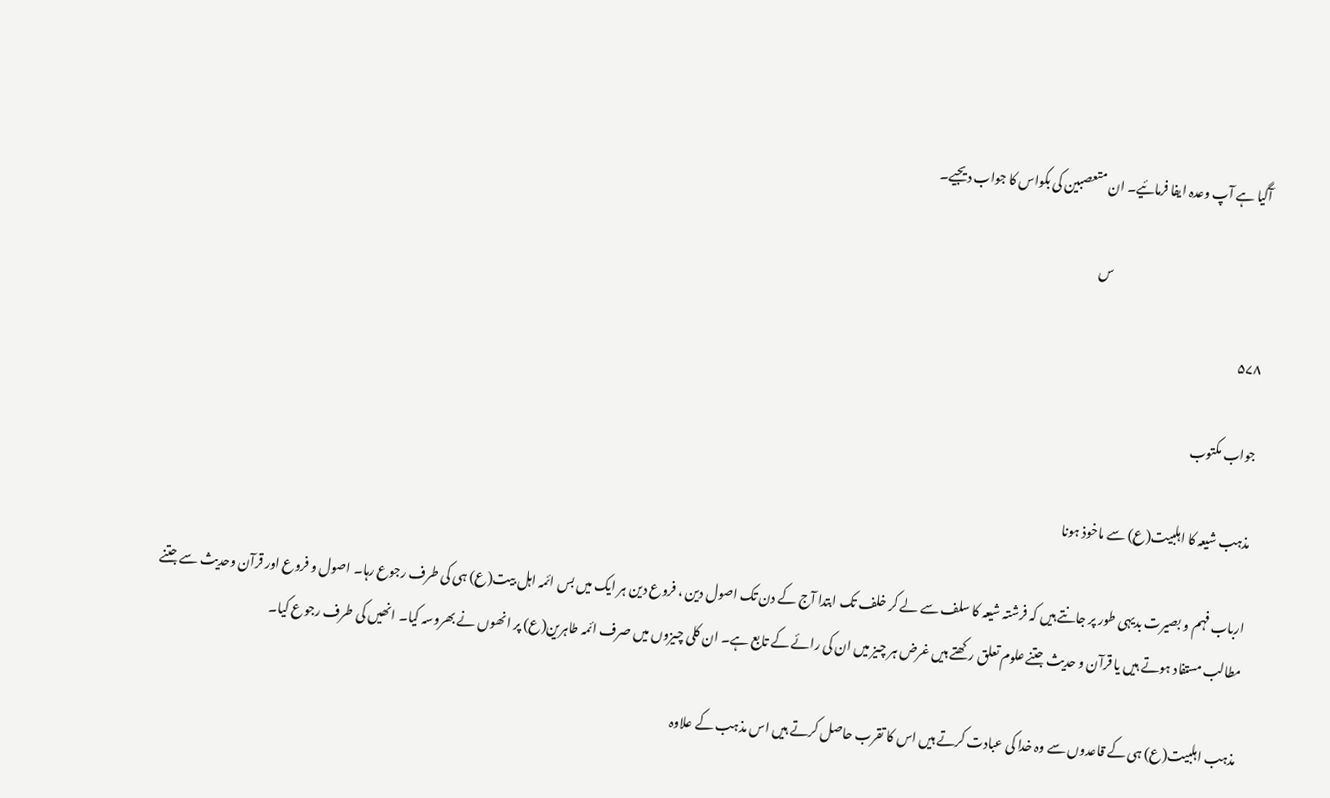آگیا ہے آپ وعدہ ایفا فرمائیے۔ ان متعصبین کی بکواس کا جواب دیجیے۔

                                                             س

۵۷۸

جواب مکتوب

مذہب شیعہ کا اہلبیت(ع) سے ماخوذ ہونا

ارباب فہم و بصیرت بدیہی طور پر جانتے ہیں کہ فرشتہ شیعہ کا سلف سے لے کر خلف تک ابتدا آج کے دن تک اصول دین ، فروع دین ہر ایک میں بس ائمہ اہل بیت(ع) ہی کی طرف رجوع رہا۔ اصول و فروع اور قرآن وحدیث سے جتنے مطالب مستفاد ہوتے ہیں یا قرآن و حدیث جتنے علوم تعلق رکھتے ہیں غرض ہر چیز میں ان کی رائے کے تابع ہے۔ ان کلی چیزوں میں صرف ائمہ طاہرین(ع) پر انھوں نے بھروسہ کیا۔ انھیں کی طرف رجوع کیا۔

مذہب اہلبیت(ع) ہی کے قاعدوں سے وہ خدا کی عبادت کرتے ہیں اس کا تقرب حاصل کرتے ہیں اس مذہب کے علاوہ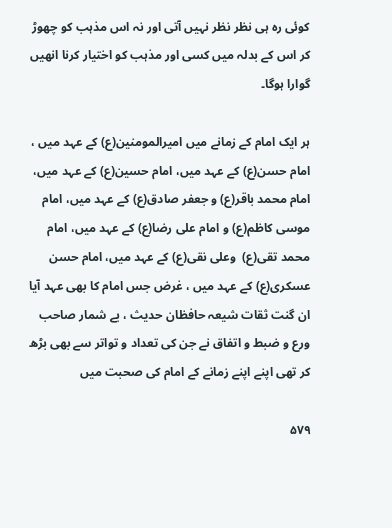کوئی رہ ہی نظر نظر نہیں آتی اور نہ اس مذہب کو چھوڑ کر اس کے بدلہ میں کسی اور مذہب کو اختیار کرنا انھیں گوارا ہوگا۔

ہر ایک امام کے زمانے میں امیرالمومنین(ع) کے عہد میں ، امام حسن(ع) کے عہد میں، امام حسین(ع) کے عہد میں، امام محمد باقر(ع) و جعفر صادق(ع) کے عہد میں، امام موسی کاظم(ع) و امام علی رضا(ع) کے عہد میں، امام محمد تقی(ع)  وعلی نقی(ع) کے عہد میں، امام حسن عسکری(ع) کے عہد میں ، غرض جس امام کا بھی عہد آیا ان گنت ثقات شیعہ حافظان حدیث ، بے شمار صاحب ورع و ضبط و اتفاق نے جن کی تعداد و تواتر سے بھی بڑھ کر تھی اپنے اپنے زمانے کے امام کی صحبت میں

۵۷۹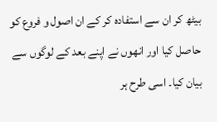بیٹھ کر ان سے استفادہ کر کے ان اصول و فروع کو حاصل کیا اور انھوں نے اپنے بعد کے لوگوں سے بیان کیا۔ اسی طرح ہر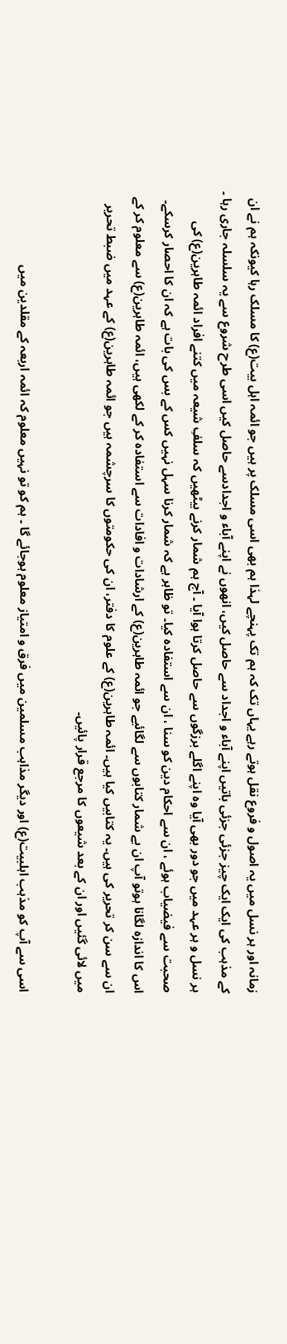زمانہ اور ہر نسل میں یہ اصول و فروع نقل ہوتے رہے یہاں تک کہ ہم تک پہنچے لہذا ہم بھی اسی مسلک پر ہیں جو ائمہ اہل بیت(ع) کا مسلک رہا کیونکہ ہم نے ان کے مذہب کی ایک ایک چیز جزئی جزئی باتیں اپنے آباء و اجداد سے حاصل کیں، انھوں نے اپنے آباء و اجدادسے حاصل کیں اسی طرح شروع سے یہ سلسلہ جاری رہا ۔ ہر نسل و ہر عہد میں جو دور بھی آیا وہ اپنے اگلے برزگوں سے حاصل کرتا ہوا آیا ۔ آج ہم شمار کرنے بیٹھیں کہ سلفِ شیعہ میں کتنے افراد ائمہ طاہرین(ع) کی صحبت سے فیضیاب ہوئے ، ان سے احکام دین کو سنا ، ان سے استفادہ کیا۔ تو ظاہر ہے کہ شمار کرنا سہل نہیں کس کے بس کی بات ہے کہ ان کا احصار کرسکے۔ اس کا اندازہ لگانا ہوتو آپ ان بے شمار کتابوں سے لگائیے جو ائمہ طاہرین(ع) کے ارشادات و افادات سے استفادہ کر کے لکھی ہیں، ائمہ طاہرین(ع) سے معلوم کر کے ان سے سن کر تحریر کی ہیں۔ یہ کتابیں کیا ہیں۔ ائمہ طاہرین(ع) کے علوم کا دفتر، ان کی حکومتوں کا سرچشمہ ہیں جو ائمہ طاہرین(ع) کے عہد میں ضبط تحریر میں لائی گئیں اور ان کے بعد شیعوں کا مرجع قرار پائیں۔

اسی سے آپ کو مذہب اہلبیت(ع) اور دیگر مذاہب مسلمین میں فرق و امتیاز معلوم ہوجائے گا ۔ ہم کو تو نہیں معلوم کہ ائمہ اربعہ کے مقلدین میں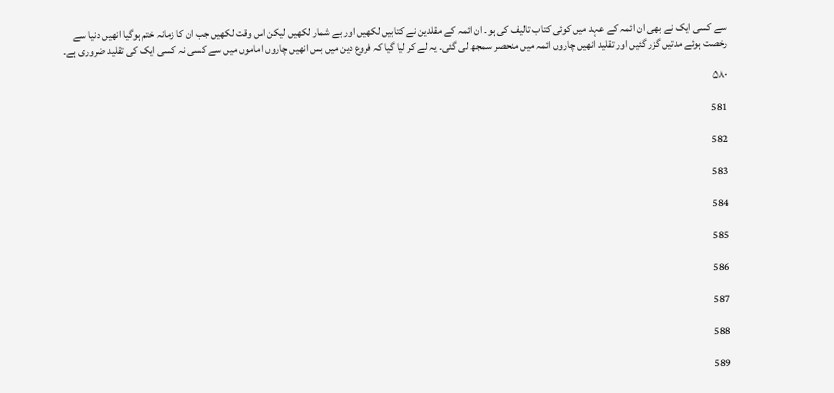سے کسی ایک نے بھی ان ائمہ کے عہد میں کوئی کتاب تالیف کی ہو۔ ان ائمہ کے مقلدین نے کتابیں لکھیں اور بے شمار لکھیں لیکن اس وقت لکھیں جب ان کا زمانہ ختم ہوگیا انھیں دنیا سے رخصت ہوئے مدتیں گزر گئیں اور تقلید انھیں چاروں ائمہ میں منحصر سمجھ لی گئی۔ یہ لے کر لیا گیا کہ فروع دین میں بس انھیں چاروں اماموں میں سے کسی نہ کسی ایک کی تقلید ضروری ہے۔

۵۸۰

581

582

583

584

585

586

587

588

589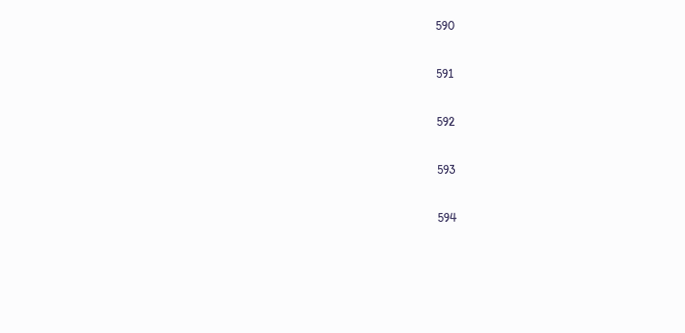590

591

592

593

594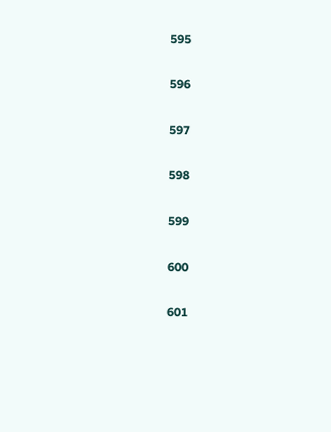595

596

597

598

599

600

601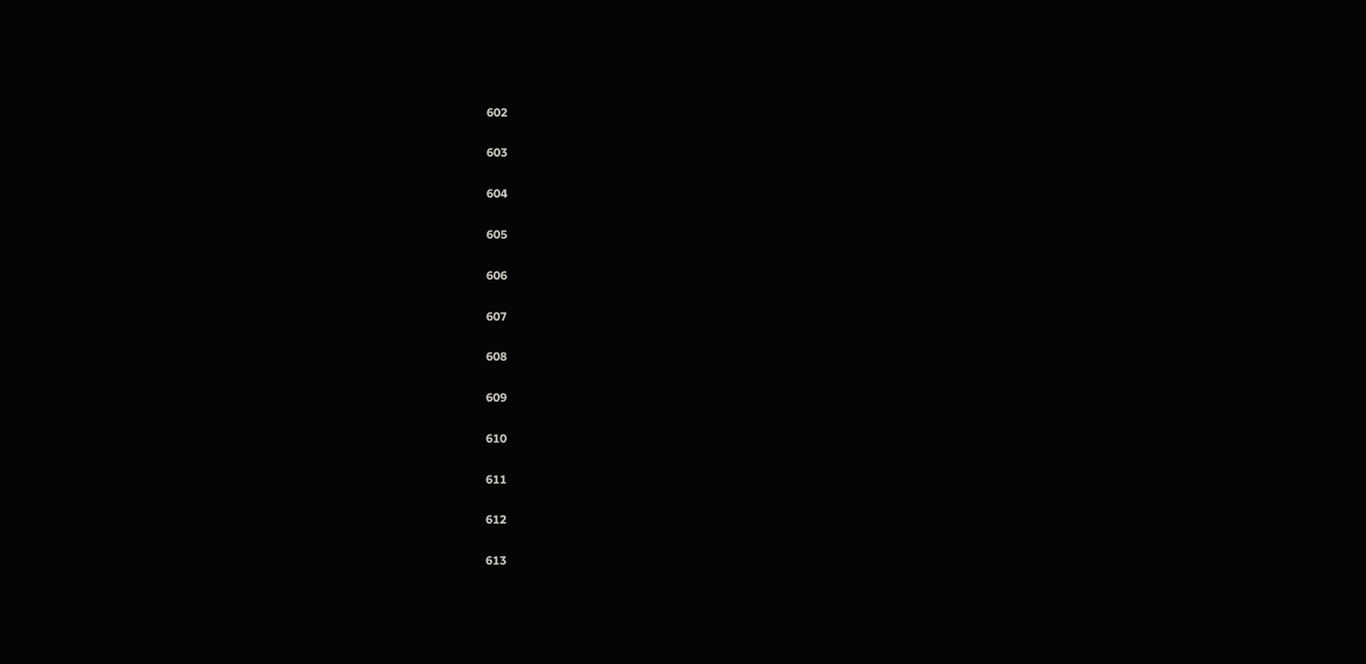602

603

604

605

606

607

608

609

610

611

612

613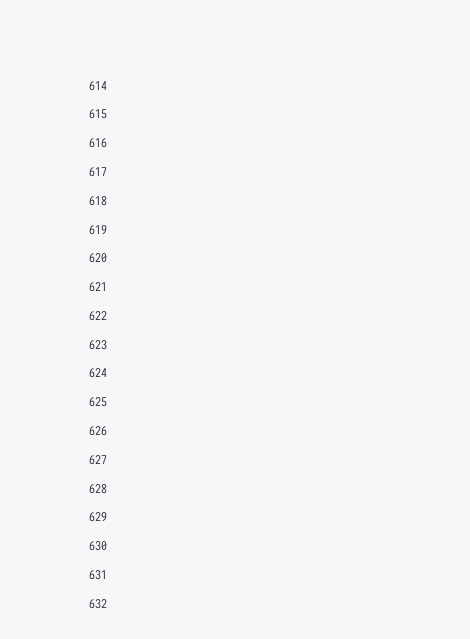614

615

616

617

618

619

620

621

622

623

624

625

626

627

628

629

630

631

632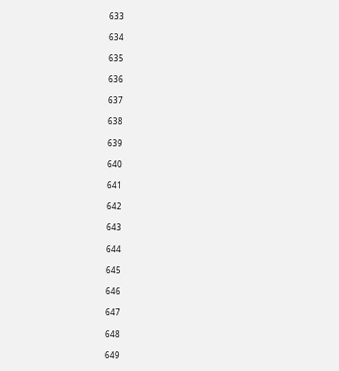633

634

635

636

637

638

639

640

641

642

643

644

645

646

647

648

649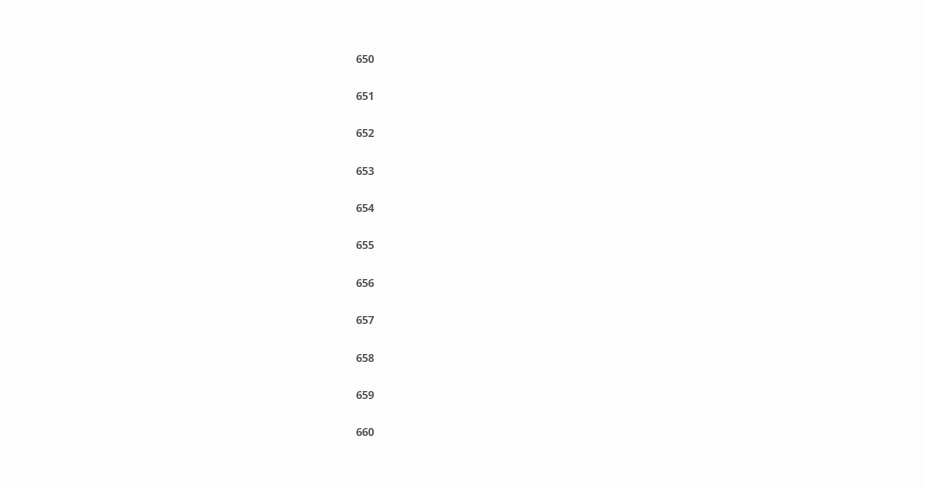650

651

652

653

654

655

656

657

658

659

660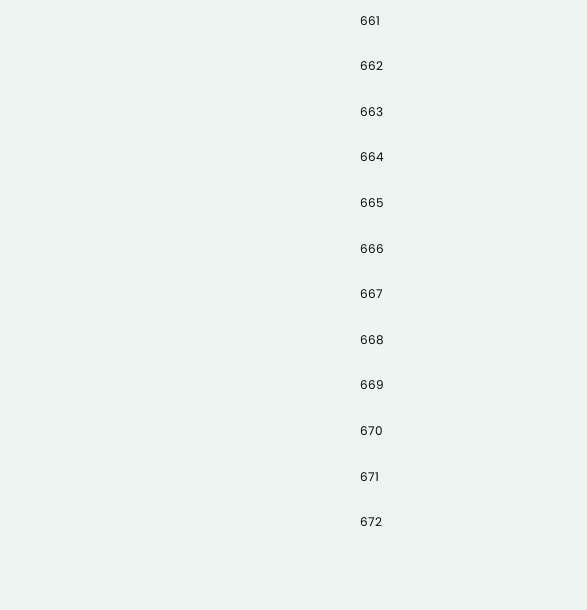661

662

663

664

665

666

667

668

669

670

671

672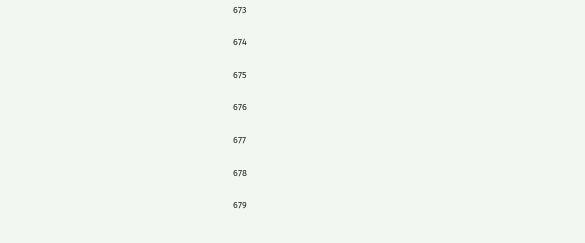673

674

675

676

677

678

679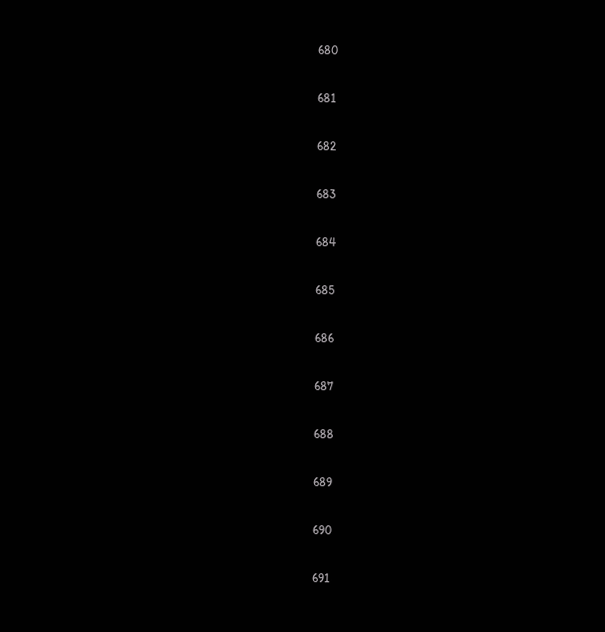680

681

682

683

684

685

686

687

688

689

690

691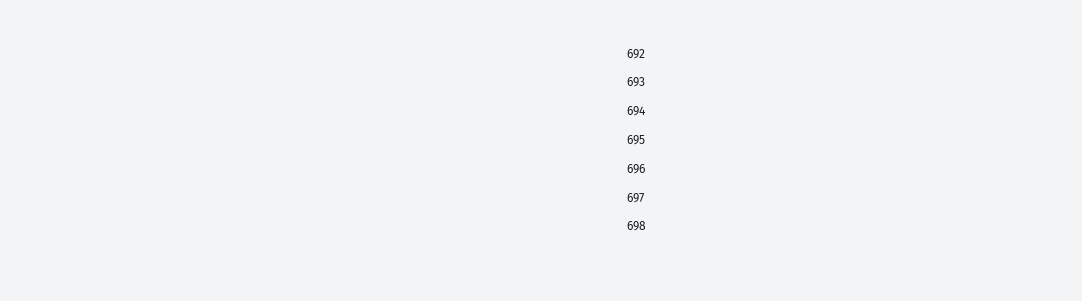692

693

694

695

696

697

698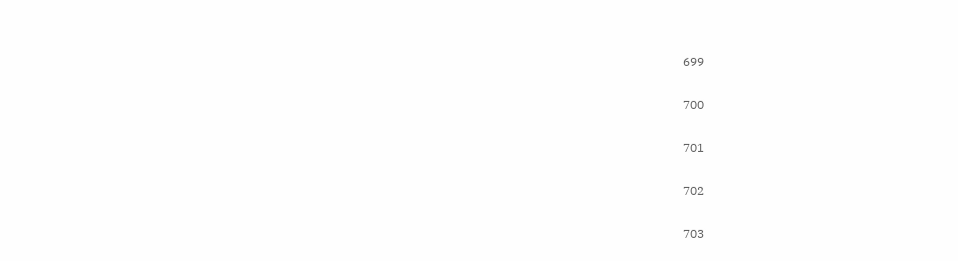699

700

701

702

703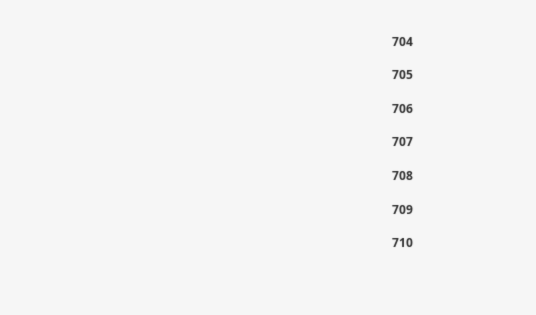704

705

706

707

708

709

710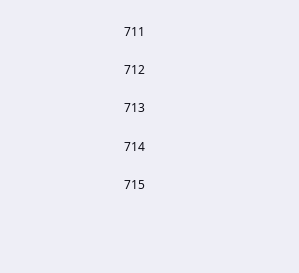711

712

713

714

715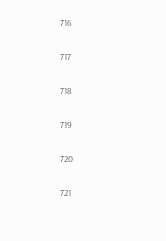716

717

718

719

720

721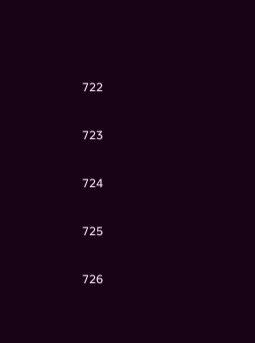722

723

724

725

726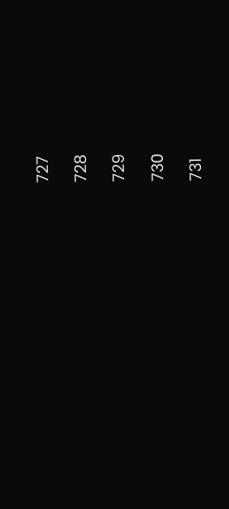727

728

729

730

731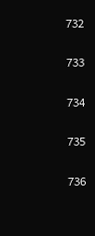732

733

734

735

736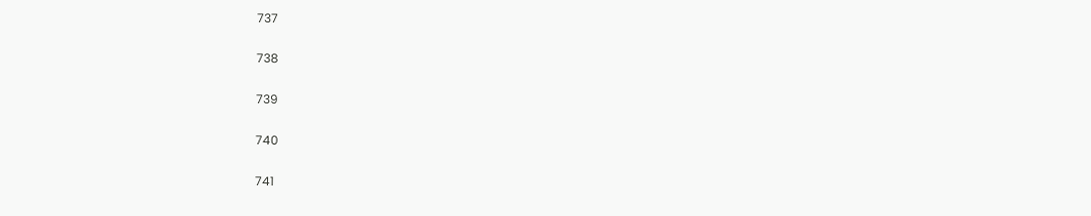737

738

739

740

741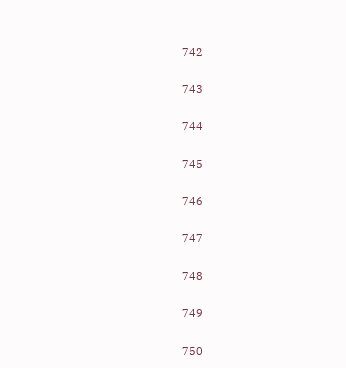742

743

744

745

746

747

748

749

750